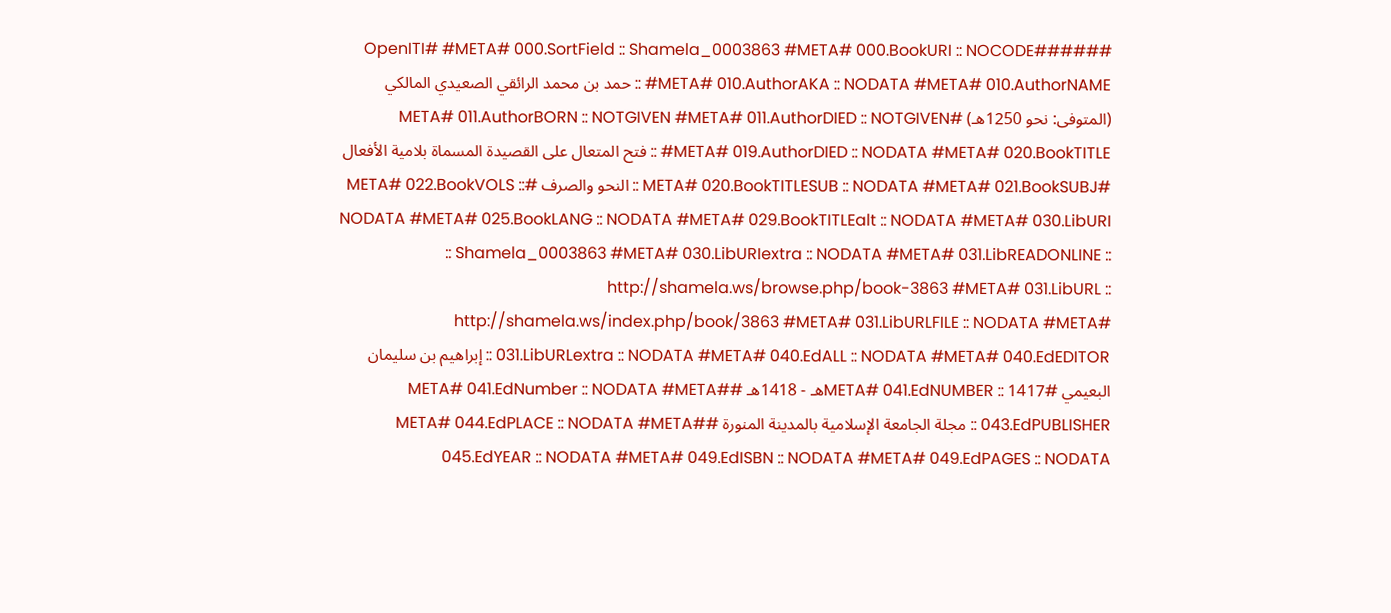######OpenITI# #META# 000.SortField :: Shamela_0003863 #META# 000.BookURI :: NOCODE #META# 010.AuthorAKA :: NODATA #META# 010.AuthorNAME :: حمد بن محمد الرائقي الصعيدي المالكي (المتوفى: نحو 1250هـ) #META# 011.AuthorBORN :: NOTGIVEN #META# 011.AuthorDIED :: NOTGIVEN #META# 019.AuthorDIED :: NODATA #META# 020.BookTITLE :: فتح المتعال على القصيدة المسماة بلامية الأفعال #META# 020.BookTITLESUB :: NODATA #META# 021.BookSUBJ :: النحو والصرف #META# 022.BookVOLS :: NODATA #META# 025.BookLANG :: NODATA #META# 029.BookTITLEalt :: NODATA #META# 030.LibURI :: Shamela_0003863 #META# 030.LibURIextra :: NODATA #META# 031.LibREADONLINE :: http://shamela.ws/browse.php/book-3863 #META# 031.LibURL :: http://shamela.ws/index.php/book/3863 #META# 031.LibURLFILE :: NODATA #META# 031.LibURLextra :: NODATA #META# 040.EdALL :: NODATA #META# 040.EdEDITOR :: إبراهيم بن سليمان البعيمي #META# 041.EdNUMBER :: 1417هـ - 1418هـ #META# 041.EdNumber :: NODATA #META# 043.EdPUBLISHER :: مجلة الجامعة الإسلامية بالمدينة المنورة #META# 044.EdPLACE :: NODATA #META# 045.EdYEAR :: NODATA #META# 049.EdISBN :: NODATA #META# 049.EdPAGES :: NODATA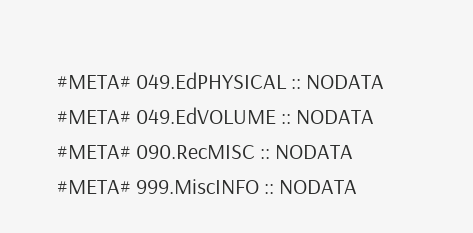#META# 049.EdPHYSICAL :: NODATA #META# 049.EdVOLUME :: NODATA #META# 090.RecMISC :: NODATA #META# 999.MiscINFO :: NODATA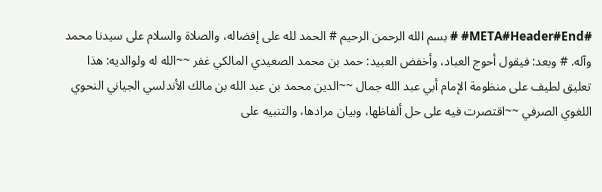#META#Header#End# # بسم الله الرحمن الرحيم # الحمد لله على إفضاله، والصلاة والسلام على سيدنا محمد وآله. # وبعد: فيقول أحوج العباد، وأخفض العبيد: حمد بن محمد الصعيدي المالكي غفر ~~الله له ولوالديه: هذا تعليق لطيف على منظومة الإمام أبي عبد الله جمال ~~الدين محمد بن عبد الله بن مالك الأندلسي الجياني النحوي اللغوي الصرفي ~~اقتصرت فيه على حل ألفاظها، وبيان مرادها، والتنبيه على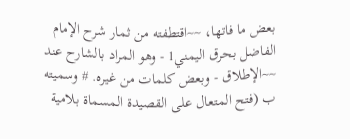بعض ما فاتها، ~~اقتطفته من ثمار شرح الإمام الفاضل بحرق اليمني1 - وهو المراد بالشارح عند ~~الإطلاق - وبعض كلمات من غيره. # وسميته ب (فتح المتعال على القصيدة المسماة بلامية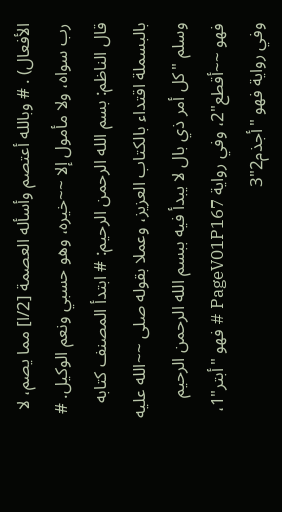الأفعال) . # وبالله أعتصم وأسأله العصمة [2/ا] مما يصم، لا رب سواه، ولا مأمول إلا ~~خيره، وهو حسبي ونعم الوكيل. # قال الناظم: بسم الله الرحمن الرحيم: # ابتدأ المصنف كتابه بالبسملة اقتداء بالكتاب العزيز، وعملا بقوله صلى ~~الله عليه وسلم "كل أمر ذي بال لا يبدأ فيه ببسم الله الرحمن الرحيم فهو ~~أقطع"2، وفي رواية PageV01P167 # فهو "أبتر"1، وفي رواية فهو "أجذم2"3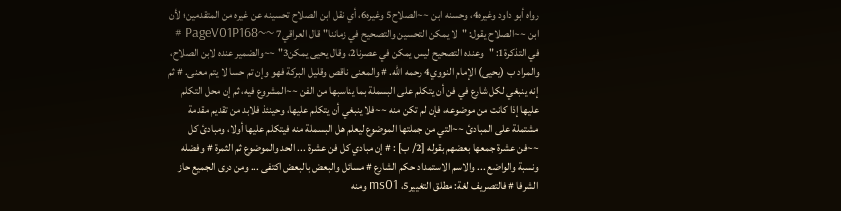رواه أبو داود وغيره4، وحسنه ابن ~~الصلاح5 وغيره6، أي نقل ابن الصلاح تحسينه عن غيره من المتقدمين؛ لأن ابن ~~الصلاح يقول: "لا يمكن التحسين والتصحيح في زماننا" قال العراقي7 ~~PageV01P168 # في التذكرة1: "وعنده التصحيح ليس يمكن في عصرنا2، وقال يحيى يمكن3" ~~والضمير عنده لابن الصلاح، والمراد ب (يحيى) الإمام النووي4 رحمه الله. # والمعنى ناقص وقليل البركة فهو وإن تم حسا لا يتم معنى. # ثم إنه ينبغي لكل شارع في فن أن يتكلم على البسملة بما يناسبها من الفن ~~المشروع فيه، ثم إن محل التكلم عليها إذا كانت من موضوعه، فإن لم تكن منه ~~فلا ينبغي أن يتكلم عليها، وحينئذ فلابد من تقديم مقدمة مشتملة على المبادئ ~~التي من جملتها الموضوع ليعلم هل البسملة منه فيتكلم عليها أولا، ومبادئ كل ~~فن عشرة جمعها بعضهم بقوله [2/ ب] : # إن مبادي كل فن عشرة ... الحد والموضوع ثم الثمرة # وفضله ونسبة والواضع ... والاسم الاستمداد حكم الشارع # مسائل والبعض بالبعض اكتفى ... ومن درى الجميع حاز الشرفا # فالتصريف لغة: مطلق التغيير5، ms01 ومنه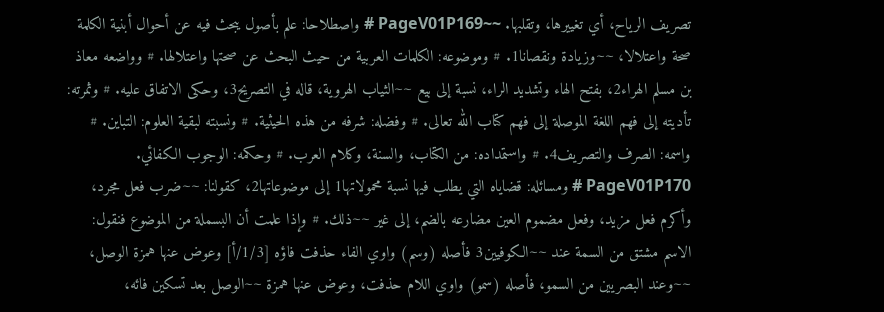تصريف الرياح، أي تغييرها، وتقلبها. ~~PageV01P169 # واصطلاحا: علم بأصول يبحث فيه عن أحوال أبنية الكلمة صحة واعتلالا، ~~وزيادة ونقصانا1. # وموضوعه: الكلمات العربية من حيث البحث عن صحتها واعتلالها. # وواضعه معاذ بن مسلم الهراء2، بفتح الهاء وتشديد الراء، نسبة إلى بيع ~~الثياب الهروية، قاله في التصريح3، وحكى الاتفاق عليه. # وثمرته: تأديته إلى فهم اللغة الموصلة إلى فهم كتاب الله تعالى. # وفضله: شرفه من هذه الحيثية. # ونسبته لبقية العلوم: التباين. # واسمه: الصرف والتصريف4. # واستمداده: من الكتاب، والسنة، وكلام العرب. # وحكمه: الوجوب الكفائي. PageV01P170 # ومسائله: قضاياه التي يطلب فيها نسبة محمولاتها1 إلى موضوعاتها2، كقولنا: ~~ضرب فعل مجرد، وأكرم فعل مزيد، وفعل مضموم العين مضارعه بالضم، إلى غير ~~ذلك. # وإذا علمت أن البسملة من الموضوع فنقول: الاسم مشتق من السمة عند ~~الكوفيين3 فأصله (وسم) واوي الفاء حذفت فاؤه [1/3/أ] وعوض عنها همزة الوصل، ~~وعند البصريين من السمو، فأصله (سمو) واوي اللام حذفت، وعوض عنها همزة ~~الوصل بعد تسكين فائه،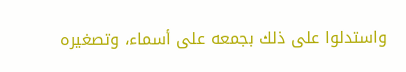واستدلوا على ذلك بجمعه على أسماء، وتصغيره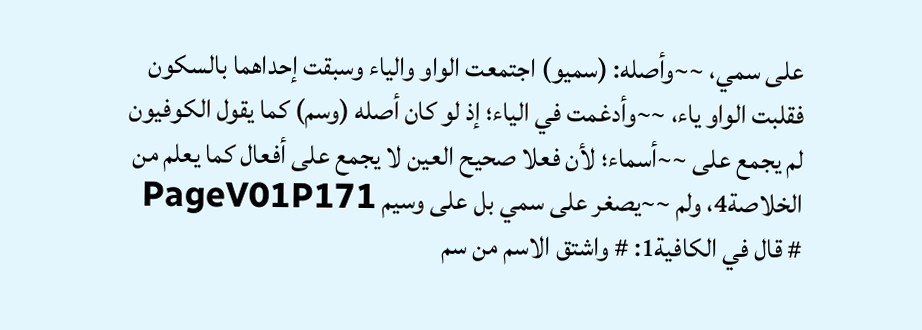على سمي، ~~وأصله: (سميو) اجتمعت الواو والياء وسبقت إحداهما بالسكون فقلبت الواو ياء، ~~وأدغمت في الياء؛ إذ لو كان أصله (وسم) كما يقول الكوفيون لم يجمع على ~~أسماء؛ لأن فعلا صحيح العين لا يجمع على أفعال كما يعلم من الخلاصة4، ولم ~~يصغر على سمي بل على وسيم PageV01P171 # قال في الكافية1: # واشتق الاسم من سم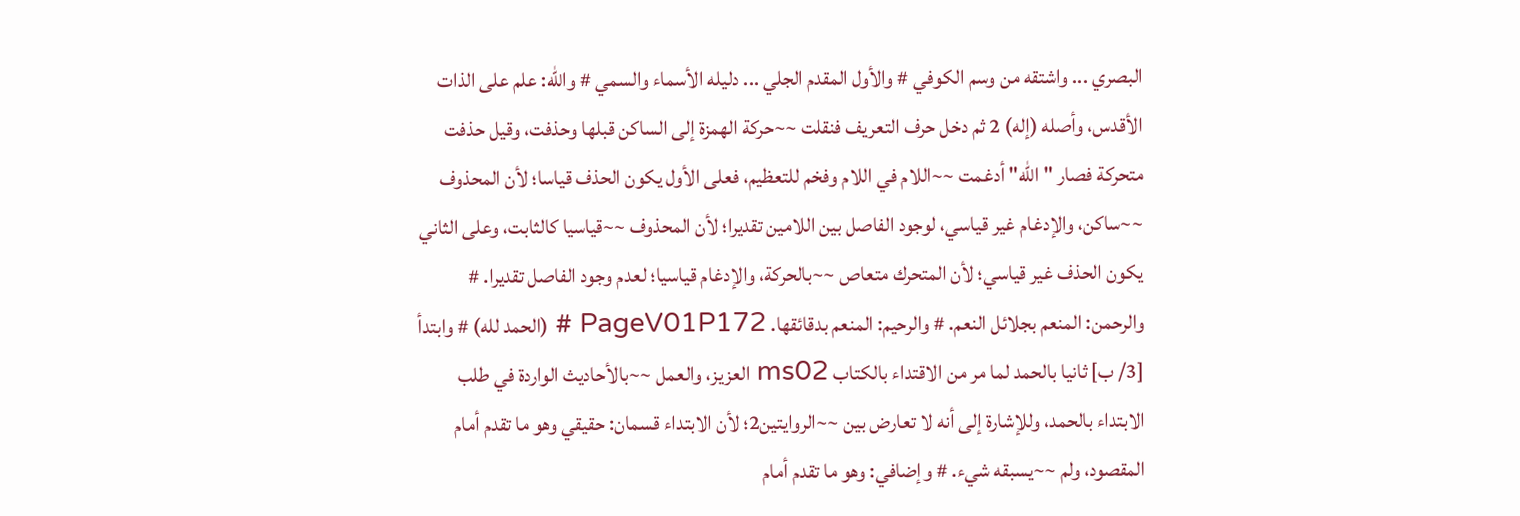البصري ... واشتقه من وسم الكوفي # والأول المقدم الجلي ... دليله الأسماء والسمي # والله: علم على الذات الأقدس، وأصله (إله) 2 ثم دخل حرف التعريف فنقلت ~~حركة الهمزة إلى الساكن قبلها وحذفت، وقيل حذفت متحركة فصار "الله" أدغمت ~~اللام في اللام وفخم للتعظيم، فعلى الأول يكون الحذف قياسا؛ لأن المحذوف ~~ساكن، والإدغام غير قياسي، لوجود الفاصل بين اللامين تقديرا؛ لأن المحذوف ~~قياسيا كالثابت، وعلى الثاني يكون الحذف غير قياسي؛ لأن المتحرك متعاص ~~بالحركة، والإدغام قياسيا؛ لعدم وجود الفاصل تقديرا. # والرحمن: المنعم بجلائل النعم. # والرحيم: المنعم بدقائقها. PageV01P172 # (الحمد لله) # وابتدأ [3/ ب] ثانيا بالحمد لما مر من الاقتداء بالكتاب ms02 العزيز، والعمل ~~بالأحاديث الواردة في طلب الابتداء بالحمد، وللإشارة إلى أنه لا تعارض بين ~~الروايتين2؛ لأن الابتداء قسمان: حقيقي وهو ما تقدم أمام المقصود، ولم ~~يسبقه شيء. # وإضافي: وهو ما تقدم أمام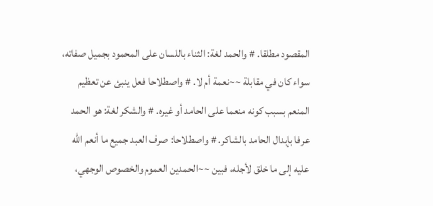المقصود مطلقا. # والحمد لغة: الثناء باللسان على المحمود بجميل صفاته، سواء كان في مقابلة ~~نعمة أم لا. # واصطلاحا فعل ينبئ عن تعظيم المنعم بسبب كونه منعما على الحامد أو غيره. # والشكر لغة: هو الحمد عرفا بإبدال الحامد بالشاكر. # واصطلاحا: صرف العبد جميع ما أنعم الله عليه إلى ما خلق لأجله، فبين ~~الحمدين العموم والخصوص الوجهي،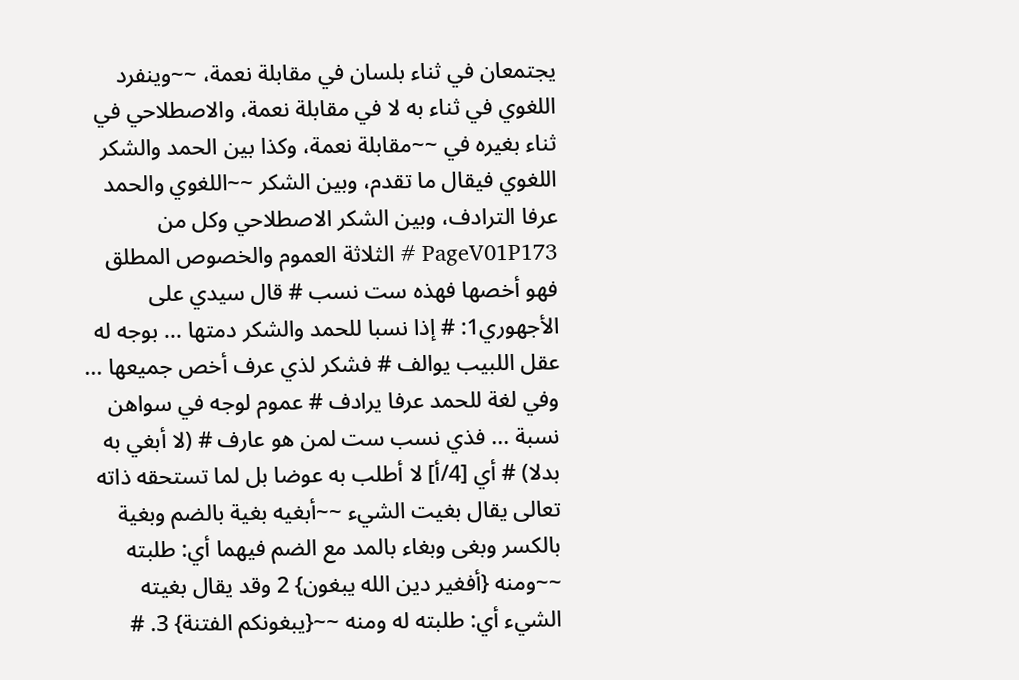يجتمعان في ثناء بلسان في مقابلة نعمة، ~~وينفرد اللغوي في ثناء به لا في مقابلة نعمة، والاصطلاحي في ثناء بغيره في ~~مقابلة نعمة، وكذا بين الحمد والشكر اللغوي فيقال ما تقدم، وبين الشكر ~~اللغوي والحمد عرفا الترادف، وبين الشكر الاصطلاحي وكل من PageV01P173 # الثلاثة العموم والخصوص المطلق فهو أخصها فهذه ست نسب # قال سيدي على الأجهوري1: # إذا نسبا للحمد والشكر دمتها ... بوجه له عقل اللبيب يوالف # فشكر لذي عرف أخص جميعها ... وفي لغة للحمد عرفا يرادف # عموم لوجه في سواهن نسبة ... فذي نسب ست لمن هو عارف # (لا أبغي به بدلا) # أي [4/أ] لا أطلب به عوضا بل لما تستحقه ذاته تعالى يقال بغيت الشيء ~~أبغيه بغية بالضم وبغية بالكسر وبغى وبغاء بالمد مع الضم فيهما أي: طلبته ~~ومنه {أفغير دين الله يبغون} 2 وقد يقال بغيته الشيء أي: طلبته له ومنه ~~{يبغونكم الفتنة} 3. #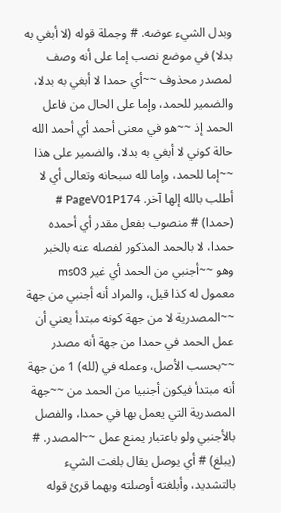وبدل الشيء عوضه. # وجملة قوله (لا أبغي به بدلا) في موضع نصب إما على أنه وصف لمصدر محذوف ~~أي حمدا لا أبغي به بدلا، والضمير للحمد، وإما على الحال من فاعل الحمد إذ ~~هو في معنى أحمد أي أحمد الله حالة كوني لا أبغي به بدلا، والضمير على هذا ~~إما للحمد، وإما لله سبحانه وتعالى أي لا أطلب بالله إلها آخر. PageV01P174 # (حمدا) # منصوب بفعل مقدر أي أحمده حمدا، لا بالحمد المذكور لفصله عنه بالخبر وهو ~~أجنبي من الحمد أي غير ms03 معمول له كذا قيل، والمراد أنه أجنبي من جهة ~~المصدرية لا من جهة كونه مبتدأ يعني أن عمل الحمد في حمدا من جهة أنه مصدر ~~بحسب الأصل، وعمله في (لله) 1 من جهة أنه مبتدأ فيكون أجنبيا من الحمد من ~~جهة المصدرية التي يعمل بها في حمدا، والفصل بالأجنبي ولو باعتبار يمنع عمل ~~المصدر. # (يبلغ) # أي يوصل يقال بلغت الشيء بالتشديد، وأبلغته أوصلته وبهما قرئ قوله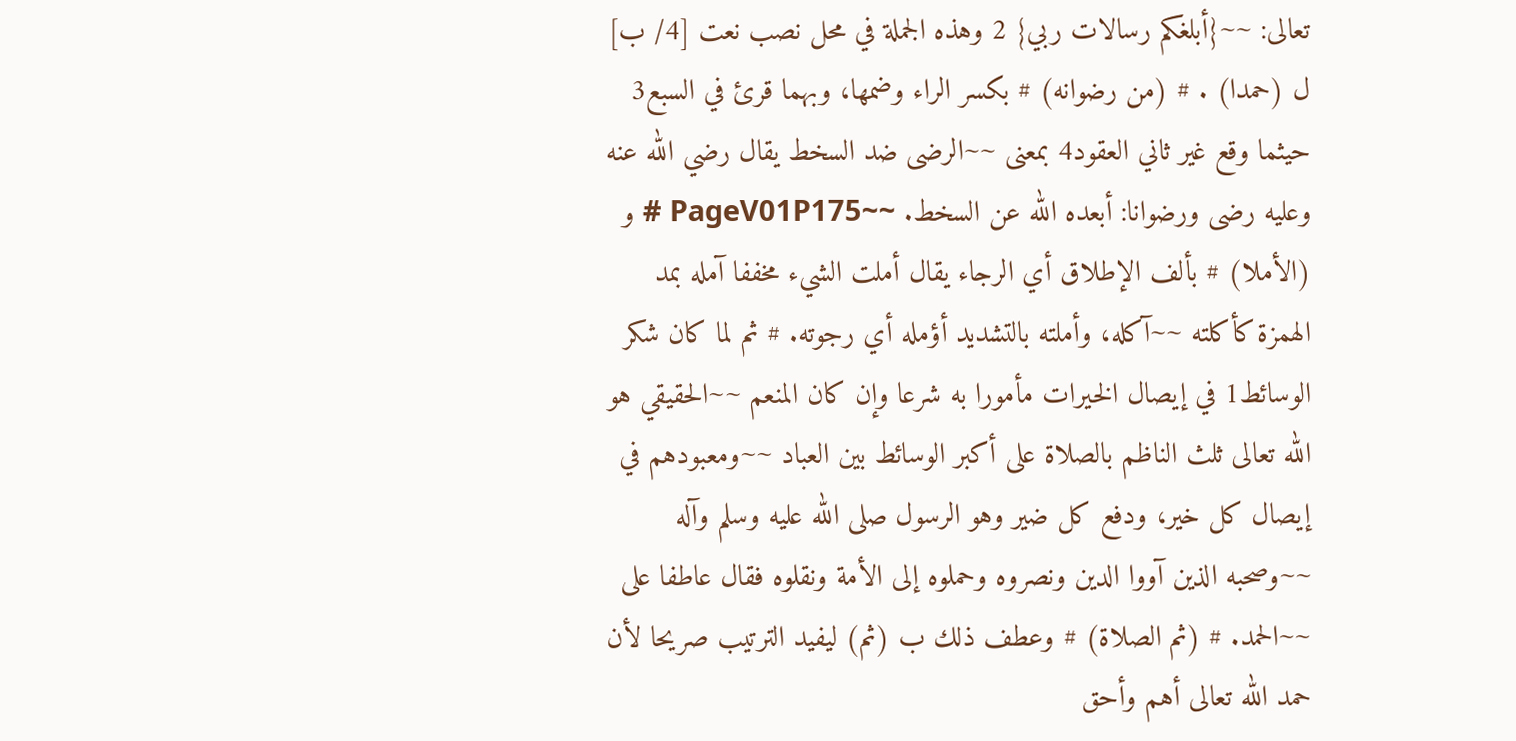تعالى: ~~{أبلغكم رسالات ربي} 2 وهذه الجملة في محل نصب نعت [4/ ب] ل (حمدا) . # (من رضوانه) # بكسر الراء وضمها، وبهما قرئ في السبع3 حيثما وقع غير ثاني العقود4 بمعنى ~~الرضى ضد السخط يقال رضي الله عنه وعليه رضى ورضوانا: أبعده الله عن السخط. ~~PageV01P175 # و (الأملا) # بألف الإطلاق أي الرجاء يقال أملت الشيء مخففا آمله بمد الهمزة كأكلته ~~آكله، وأملته بالتشديد أؤمله أي رجوته. # ثم لما كان شكر الوسائط1 في إيصال الخيرات مأمورا به شرعا وإن كان المنعم ~~الحقيقي هو الله تعالى ثلث الناظم بالصلاة على أكبر الوسائط بين العباد ~~ومعبودهم في إيصال كل خير، ودفع كل ضير وهو الرسول صلى الله عليه وسلم وآله ~~وصحبه الذين آووا الدين ونصروه وحملوه إلى الأمة ونقلوه فقال عاطفا على ~~الحمد. # (ثم الصلاة) # وعطف ذلك ب (ثم) ليفيد الترتيب صريحا لأن حمد الله تعالى أهم وأحق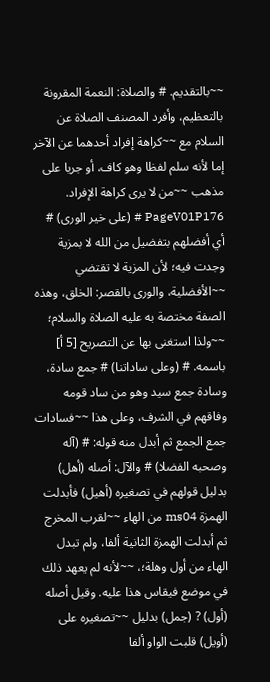~~بالتقديم. # والصلاة: النعمة المقرونة بالتعظيم، وأفرد المصنف الصلاة عن السلام مع ~~كراهة إفراد أحدهما عن الآخر إما لأنه سلم لفظا وهو كاف، أو جريا على مذهب ~~من لا يرى كراهة الإفراد. PageV01P176 # (على خير الورى) # أي أفضلهم بتفضيل من الله لا بمزية وجدت فيه؛ لأن المزية لا تقتضي ~~الأفضلية، والورى بالقصر: الخلق، وهذه الصفة مختصة به عليه الصلاة والسلام؛ ~~ولذا استغنى بها عن التصريح [5 أ] باسمه. # (وعلى ساداتنا) # جمع سادة، وسادة جمع سيد وهو من ساد قومه وفاقهم في الشرف، وعلى هذا ~~فسادات جمع الجمع ثم أبدل منه قوله: # (آله وصحبه الفضلا) # والآل: أصله (أهل) بدليل قولهم في تصغيره (أهيل) فأبدلت الهمزة ms04 من الهاء ~~لقرب المخرج ثم أبدلت الهمزة الثانية ألفا، ولم تبدل الهاء من أول وهلة؛، ~~لأنه لم يعهد ذلك في موضع فيقاس هذا عليه. وقيل أصله (أول) ? (جمل) بدليل ~~تصغيره على (أويل) قلبت الواو ألفا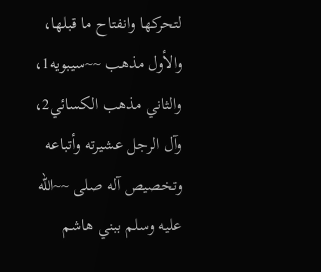لتحركها وانفتاح ما قبلها، والأول مذهب ~~سيبويه1، والثاني مذهب الكسائي2، وآل الرجل عشيرته وأتباعه وتخصيص آله صلى ~~الله عليه وسلم ببني هاشم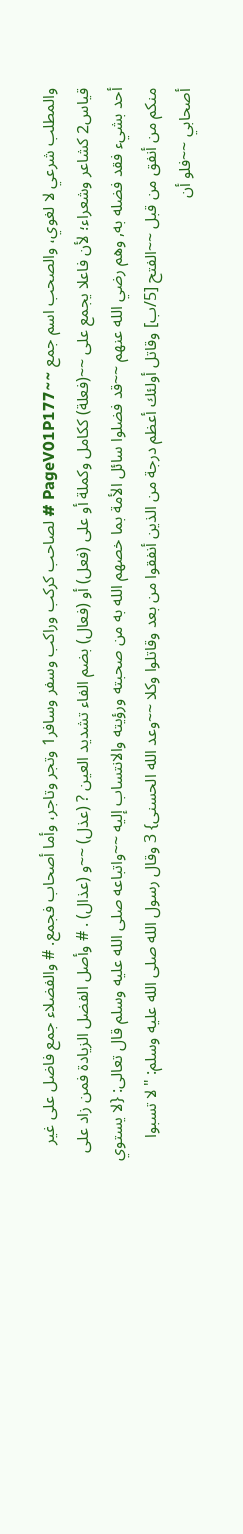والمطلب شرعي لا لغوي، والصحب اسم جمع ~~PageV01P177 # لصاحب كركب وراكب وسفر وسافر1 وتجر وتاجر، وأما أصحاب فجمع. # والفضلاء جمع فاضل على غير قياس2 كشاعر وشعراء؛ لأن فاعلا يجمع على ~~(فعلة) ككامل وكملة أو على (فعل) أو (فعال) بضم الفاء تشديد العين ? (عذل) ~~و (عذال) . # وأصل الفضل الزيادة فمن زاد على أحد بشيء فقد فضله به, وهم رضي الله عنهم ~~قد فضلوا سائل الأمة بما خصهم الله به من صحبته ورؤيته والانتساب إليه ~~واتباعه صلى الله عليه وسلم قال تعالى: {لا يستوي منكم من أنفق من قبل ~~الفتح [5/ب] وقاتل أولئك أعظم درجة من الذين أنفقوا من بعد وقاتلوا وكلا ~~وعد الله الحسنى} 3 وقال رسول الله صلى الله عليه وسلم: "لا تسبوا أصحابي ~~فلو أن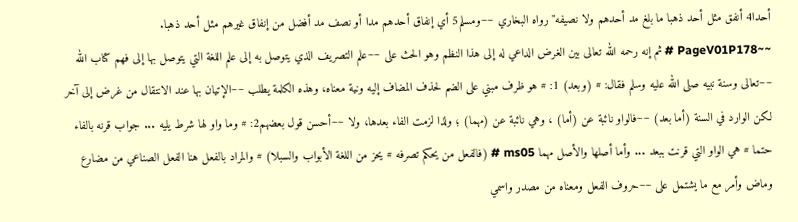أحدا4 أنفق مثل أحد ذهبا ما بلغ مد أحدهم ولا نصيفه" رواه البخاري ~~ومسلم5 أي إنفاق أحدهم مدا أو نصف مد أفضل من إنفاق غيرهم مثل أحد ذهبا. ~~PageV01P178 # ثم إنه رحمه الله تعالى بين الغرض الداعي له إلى هذا النظم وهو الحث على ~~علم التصريف الذي يتوصل به إلى علم اللغة التي يتوصل بها إلى فهم كتاب الله ~~تعالى وسنة نبيه صلى الله عليه وسلم فقال: # (وبعد) 1: # هو ظرف مبني على الضم لحذف المضاف إليه ونية معناه، وهذه الكلمة يطلب ~~الإتيان بها عند الانتقال من غرض إلى آخر لكن الوارد في السنة (أما بعد) ~~فالواو نائبة عن (أما) ، وهي نائبة عن (مهما) ؛ ولذا لزمت الفاء بعدها، ولا ~~أحسن قول بعضهم2: # وما واو لها شرط يليه ... جواب قرنه بالفاء حتما # هي الواو التي قرنت ببعد ... وأما أصلها والأصل مهما ms05 # (فالفعل من يحكم تصرفه # يحز من اللغة الأبواب والسبلا) # والمراد بالفعل هنا الفعل الصناعي من مضارع وماض وأمر مع ما يشتمل على ~~حروف الفعل ومعناه من مصدر واسمي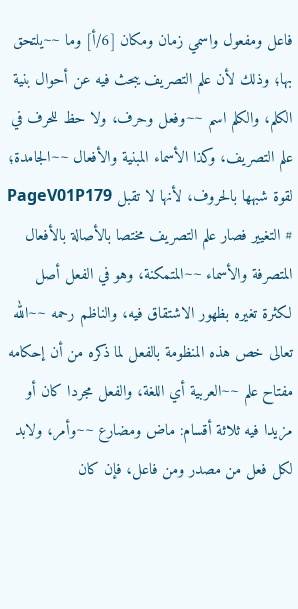فاعل ومفعول واسمي زمان ومكان [6/أ] وما ~~يلتحق بها؛ وذلك لأن علم التصريف يبحث فيه عن أحوال بنية الكلم، والكلم اسم ~~وفعل وحرف، ولا حظ للحرف في علم التصريف، وكذا الأسماء المبنية والأفعال ~~الجامدة؛ لقوة شبهها بالحروف، لأنها لا تقبل PageV01P179 # التغيير فصار علم التصريف مختصا بالأصالة بالأفعال المتصرفة والأسماء ~~المتمكنة، وهو في الفعل أصل لكثرة تغيره بظهور الاشتقاق فيه، والناظم رحمه ~~الله تعالى خص هذه المنظومة بالفعل لما ذكره من أن إحكامه مفتاح علم ~~العربية أي اللغة، والفعل مجردا كان أو مزيدا فيه ثلاثة أقسام: ماض ومضارع ~~وأمر، ولابد لكل فعل من مصدر ومن فاعل، فإن كان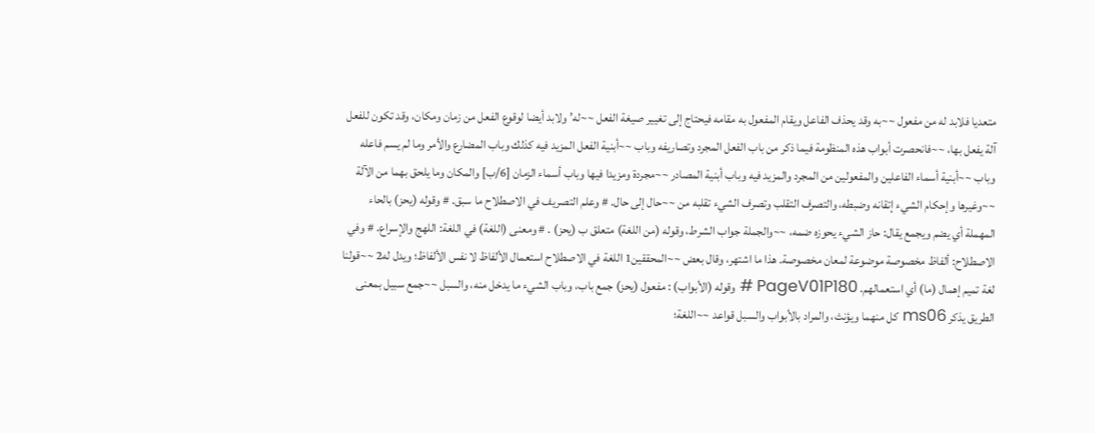متعديا فلابد له من مفعول ~~به وقد يحذف الفاعل ويقام المفعول به مقامه فيحتاج إلى تغيير صيغة الفعل ~~له’ ولابد أيضا لوقوع الفعل من زمان ومكان، وقد تكون للفعل آلة يفعل بها، ~~فانحصرت أبواب هذه المنظومة فيما ذكر من باب الفعل المجرد وتصاريفه وباب ~~أبنية الفعل المزيد فيه كذلك وباب المضارع والأمر وما لم يسم فاعله وباب ~~أبنية أسماء الفاعلين والمفعولين من المجرد والمزيد فيه وباب أبنية المصادر ~~مجردة ومزيدا فيها وباب أسماء الزمان [6/ب] والمكان وما يلحق بهما من الآلة ~~وغيرها وإحكام الشيء إتقانه وضبطه، والتصرف التقلب وتصرف الشيء تقلبه من ~~حال إلى حال. # وعلم التصريف في الاصطلاح ما سبق. # وقوله (يحز) بالحاء المهملة أي يضم ويجمع يقال: حاز الشيء يحوزه ضمه، ~~والجملة جواب الشرط، وقوله (من اللغة) متعلق ب (يحز) . # ومعنى (اللغة) في اللغة: اللهج والإسراع. # وفي الاصطلاح: ألفاظ مخصوصة موضوعة لمعان مخصوصة. هذا ما اشتهر، وقال بعض ~~المحققين1 اللغة في الاصطلاح استعمال الألفاظ لا نفس الألفاظ؛ ويدل له2 ~~قولنا لغة تميم إهمال (ما) أي استعمالهم. PageV01P180 # وقوله (الأبواب) : مفعول (يحز) جمع باب، وباب الشيء ما يدخل منه، والسبل ~~جمع سبيل بمعنى الطريق يذكر ms06 كل منهما ويؤنث، والمراد بالأبواب والسبل قواعد ~~اللغة؛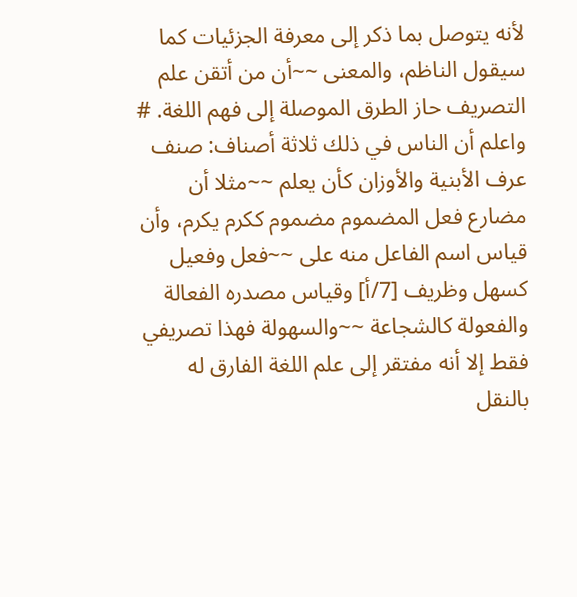لأنه يتوصل بما ذكر إلى معرفة الجزئيات كما سيقول الناظم، والمعنى ~~أن من أتقن علم التصريف حاز الطرق الموصلة إلى فهم اللغة. # واعلم أن الناس في ذلك ثلاثة أصناف: صنف عرف الأبنية والأوزان كأن يعلم ~~مثلا أن مضارع فعل المضموم مضموم ككرم يكرم، وأن قياس اسم الفاعل منه على ~~فعل وفعيل كسهل وظريف [7/أ] وقياس مصدره الفعالة والفعولة كالشجاعة ~~والسهولة فهذا تصريفي فقط إلا أنه مفتقر إلى علم اللغة الفارق له بالنقل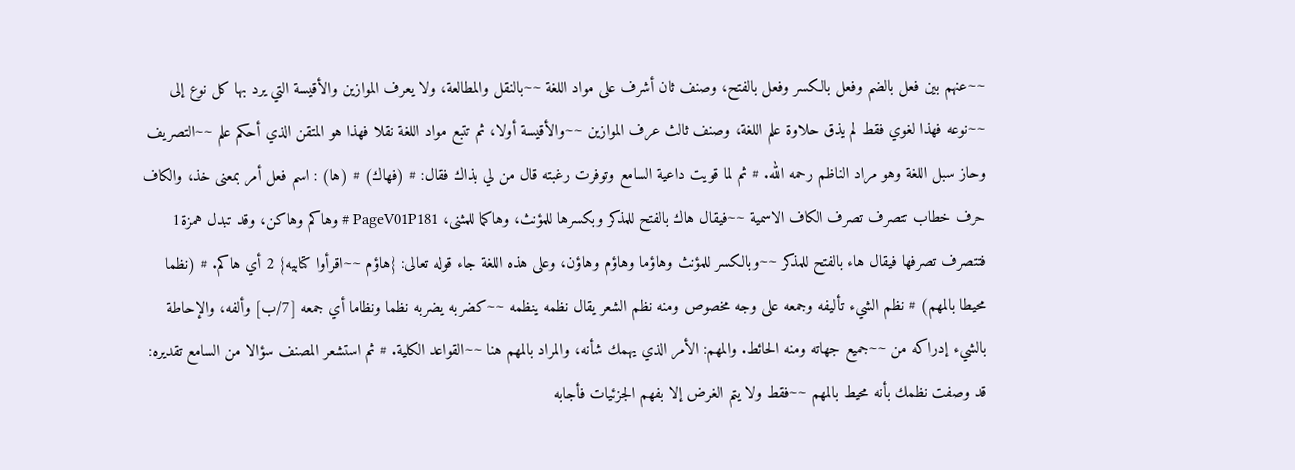~~عنهم بين فعل بالضم وفعل بالكسر وفعل بالفتح، وصنف ثان أشرف على مواد اللغة ~~بالنقل والمطالعة، ولا يعرف الموازين والأقيسة التي يرد بها كل نوع إلى ~~نوعه فهذا لغوي فقط لم يذق حلاوة علم اللغة، وصنف ثالث عرف الموازين ~~والأقيسة أولا، ثم تتبع مواد اللغة نقلا فهذا هو المتقن الذي أحكم علم ~~التصريف وحاز سبل اللغة وهو مراد الناظم رحمه الله. # ثم لما قويت داعية السامع وتوفرت رغبته قال من لي بذاك فقال: # (فهاك) # (ها) : اسم فعل أمر بمعنى خذ، والكاف حرف خطاب تتصرف تصرف الكاف الاسمية ~~فيقال هاك بالفتح للمذكر وبكسرها للمؤنث، وهاكما للمثنى، PageV01P181 # وهاكم وهاكن، وقد تبدل همزة1 فتتصرف تصرفها فيقال هاء بالفتح للمذكر ~~وبالكسر للمؤنث وهاؤما وهاؤم وهاؤن، وعلى هذه اللغة جاء قوله تعالى: {هاؤم ~~اقرأوا كتابيه} 2 أي هاكم. # (نظما محيطا بالمهم) # نظم الشيء تأليفه وجمعه على وجه مخصوص ومنه نظم الشعر يقال نظمه ينظمه ~~كضربه يضربه نظما ونظاما أي جمعه [7/ب] وألفه، والإحاطة بالشيء إدراكه من ~~جميع جهاته ومنه الحائط. والمهم: الأمر الذي يهمك شأنه، والمراد بالمهم هنا ~~القواعد الكلية. # ثم استشعر المصنف سؤالا من السامع تقديره: قد وصفت نظمك بأنه محيط بالمهم ~~فقط ولا يتم الغرض إلا بفهم الجزئيات فأجابه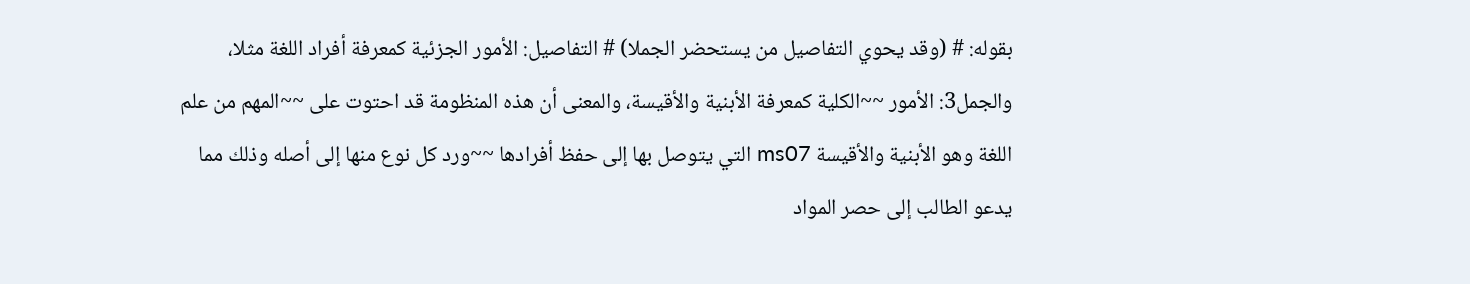بقوله: # (وقد يحوي التفاصيل من يستحضر الجملا) # التفاصيل: الأمور الجزئية كمعرفة أفراد اللغة مثلا، والجمل3: الأمور ~~الكلية كمعرفة الأبنية والأقيسة، والمعنى أن هذه المنظومة قد احتوت على ~~المهم من علم اللغة وهو الأبنية والأقيسة ms07 التي يتوصل بها إلى حفظ أفرادها ~~ورد كل نوع منها إلى أصله وذلك مما يدعو الطالب إلى حصر المواد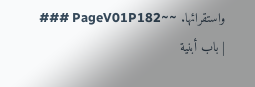واستقرائها. ~~PageV01P182 ### | باب أبنية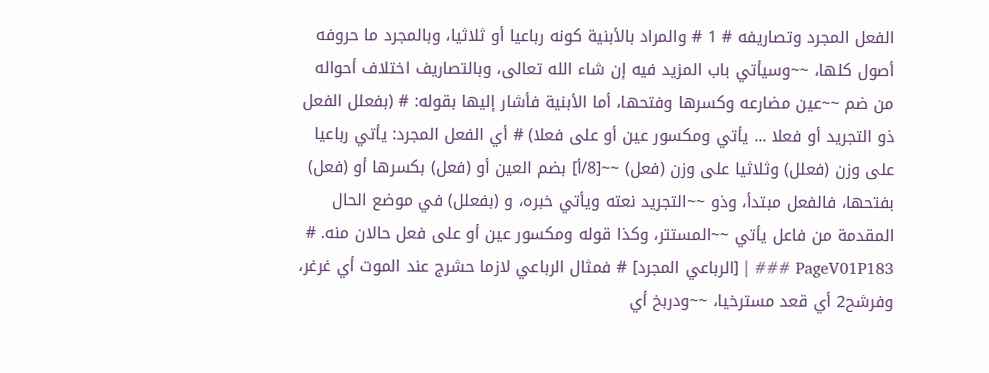الفعل المجرد وتصاريفه # 1 # والمراد بالأبنية كونه رباعيا أو ثلاثيا، وبالمجرد ما حروفه أصول كلها، ~~وسيأتي باب المزيد فيه إن شاء الله تعالى، وبالتصاريف اختلاف أحواله من ضم ~~عين مضارعه وكسرها وفتحها، أما الأبنية فأشار إليها بقوله: # (بفعلل الفعل ذو التجريد أو فعلا ... يأتي ومكسور عين أو على فعلا) # أي الفعل المجرد: يأتي رباعيا على وزن (فعلل) وثلاثيا على وزن (فعل) ~~[8/أ] بضم العين أو (فعل) بكسرها أو (فعل) بفتحها، فالفعل مبتدأ، وذو ~~التجريد نعته ويأتي خبره، و (بفعلل) في موضع الحال المقدمة من فاعل يأتي ~~المستتر، وكذا قوله ومكسور عين أو على فعل حالان منه. # PageV01P183 ### | [الرباعي المجرد] # فمثال الرباعي لازما حشرج عند الموت أي غرغر، وفرشح2 أي قعد مسترخيا، ~~ودربخ أي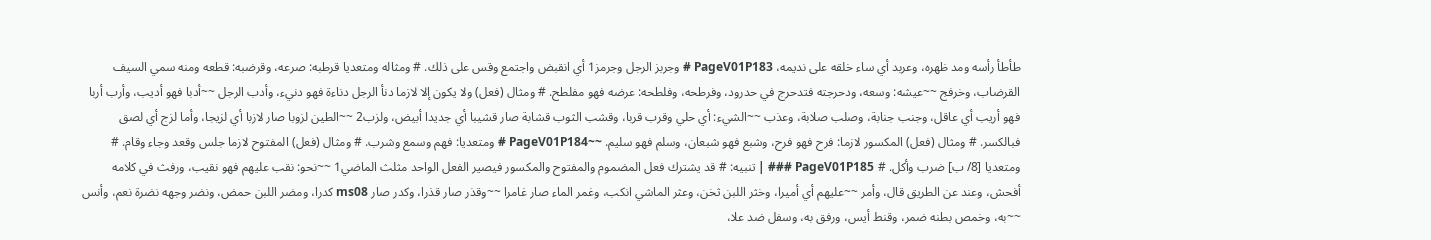طأطأ رأسه ومد ظهره، وعربد أي ساء خلقه على نديمه، PageV01P183 # وجربز الرجل وجرمز1 أي انقبض واجتمع وقس على ذلك. # ومثاله ومتعديا قرطبه: صرعه، وقرضبه: قطعه ومنه سمي السيف القرضاب، وخرفج ~~عيشه: وسعه، ودحرجته فتدحرج في حدرود، وفرطحه، وفلطحه: عرضه فهو مفلطح. # ومثال (فعل) ولا يكون إلا لازما دنأ الرجل دناءة فهو دنيء، وأدب الرجل ~~أدبا فهو أديب، وأرب أربا فهو أريب أي عاقل، وجنب جنابة، وصلب صلابة، وعذب ~~الشيء: أي حلي وقرب قربا، وقشب الثوب قشابة صار قشيبا أي جديدا أبيض، ولزب2 ~~الطين لزوبا صار لازبا أي لزيجا، وأما لزج أي لصق فبالكسر. # ومثال (فعل) المكسور لازما: فرح فهو فرح، وشبع فهو شبعان، وسلم فهو سليم. ~~PageV01P184 # ومتعديا: فهم وسمع وشرب. # ومثال (فعل) المفتوح لازما جلس وقعد وجاء وقام. # ومتعديا [8/ ب] ضرب وأكل. # PageV01P185 ### | تنبيه: # قد يشترك فعل المضموم والمفتوح والمكسور فيصير الفعل الواحد مثلث الماضي1 ~~نحو: نقب عليهم فهو نقيب، ورفث في كلامه أفحش، وعند عن الطريق قال، وأمر ~~عليهم أي أميرا، وخثر اللبن ثخن، وعثر الماشي انكب، وغمر الماء صار غامرا ~~وقذر صار قذرا، وكدر صار ms08 كدرا، ومضر اللبن حمض، ونضر وجهه نضرة نعم، وأنس ~~به، وخمص بطنه ضمر، وقنط أيس، ورفق به، وسفل ضد علا،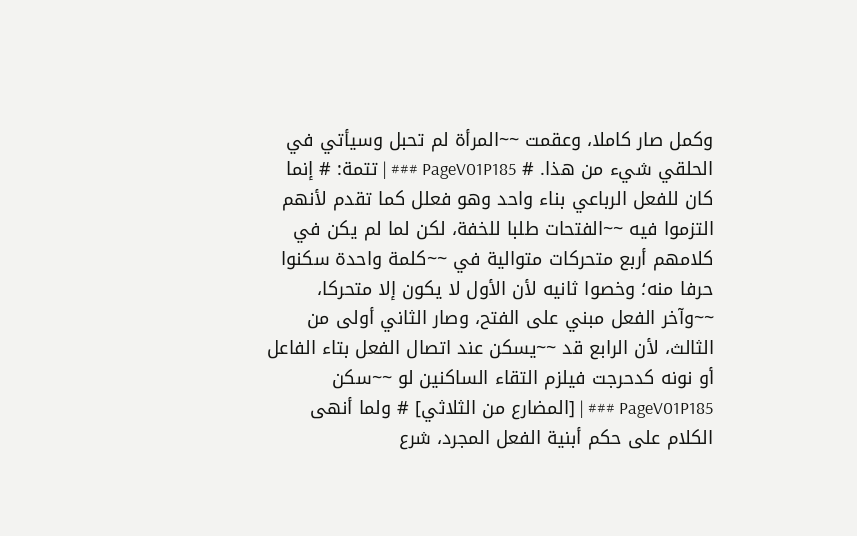وكمل صار كاملا، وعقمت ~~المرأة لم تحبل وسيأتي في الحلقي شيء من هذا. # PageV01P185 ### | تتمة: # إنما كان للفعل الرباعي بناء واحد وهو فعلل كما تقدم لأنهم التزموا فيه ~~الفتحات طلبا للخفة، لكن لما لم يكن في كلامهم أربع متحركات متوالية في ~~كلمة واحدة سكنوا حرفا منه؛ وخصوا ثانيه لأن الأول لا يكون إلا متحركا، ~~وآخر الفعل مبني على الفتح، وصار الثاني أولى من الثالث، لأن الرابع قد ~~يسكن عند اتصال الفعل بتاء الفاعل أو نونه كدحرجت فيلزم التقاء الساكنين لو ~~سكن PageV01P185 ### | [المضارع من الثلاثي] # ولما أنهى الكلام على حكم أبنية الفعل المجرد، شرع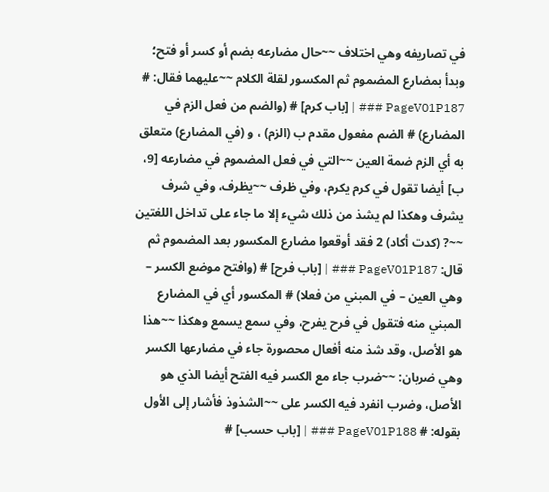في تصاريفه وهي اختلاف ~~حال مضارعه بضم أو كسر أو فتح؛ وبدأ بمضارع المضموم ثم المكسور لقلة الكلام ~~عليهما فقال: # PageV01P187 ### | [باب كرم] # (والضم من فعل الزم في المضارع) # الضم مفعول مقدم ب (الزم) ، و (في المضارع) متعلق به أي الزم ضمة العين ~~التي في فعل المضموم في مضارعه [9، ب] أيضا تقول في كرم يكرم، وفي ظرف ~~يظرف، وفي شرف يشرف وهكذا لم يشذ من ذلك شيء إلا ما جاء على تداخل اللغتين ~~? (كدت أكاد) 2 فقد أوقعوا مضارع المكسور بعد المضموم ثم قال: PageV01P187 ### | [باب فرح] # (وافتح موضع الكسر – وهي العين – في المبني من فعلا) # المكسور أي في المضارع المبني منه فتقول في فرح يفرح، وفي سمع يسمع وهكذا ~~هذا هو الأصل، وقد شذ منه أفعال محصورة جاء في مضارعها الكسر وهي ضربان: ~~ضرب جاء مع الكسر فيه الفتح أيضا الذي هو الأصل، وضرب انفرد فيه الكسر على ~~الشذوذ فأشار إلى الأول بقوله: # PageV01P188 ### | [باب حسب] #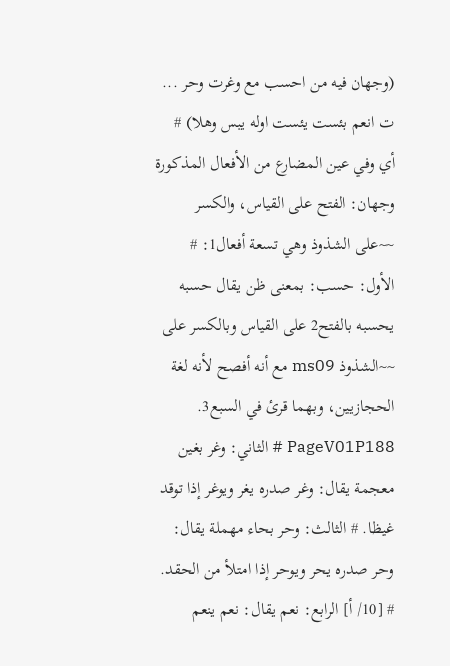(وجهان فيه من احسب مع وغرت وحر ... ت انعم بئست يئست اوله يبس وهلا) # أي وفي عين المضارع من الأفعال المذكورة وجهان: الفتح على القياس، والكسر ~~على الشذوذ وهي تسعة أفعال1: # الأول: حسب: بمعنى ظن يقال حسبه يحسبه بالفتح2 على القياس وبالكسر على ~~الشذوذ ms09 مع أنه أفصح لأنه لغة الحجازيين، وبهما قرئ في السبع3. PageV01P188 # الثاني: وغر بغين معجمة يقال: وغر صدره يغر ويوغر إذا توقد غيظا. # الثالث: وحر بحاء مهملة يقال: وحر صدره يحر ويوحر إذا امتلأ من الحقد. # [10/ أ] الرابع: نعم يقال: نعم ينعم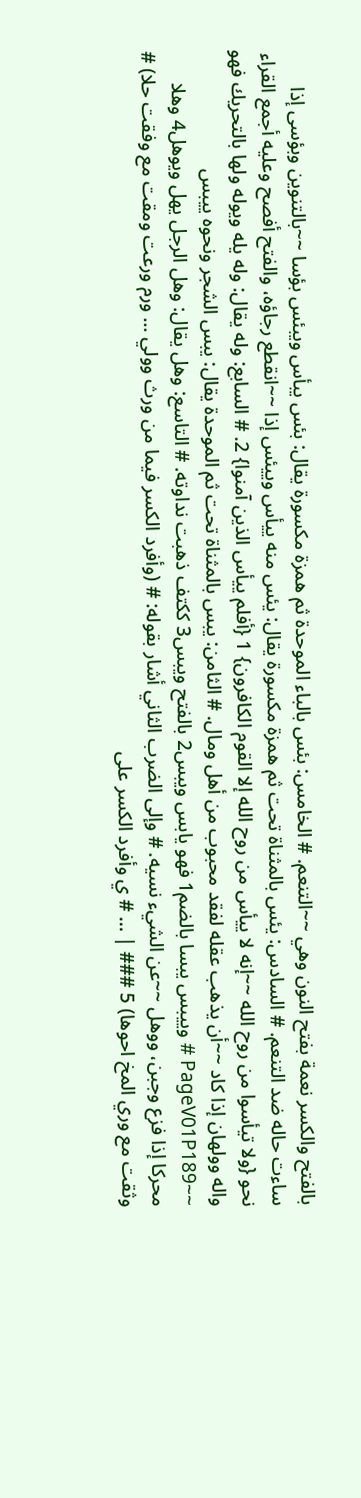بالفتح والكسر نعمة بفتح النون وهي ~~التنعم. # الخامس: بئس بالباء الموحدة ثم همزة مكسورة يقال: بئس يبأس ويبئس بؤسا ~~بالتنوين وبؤسى إذا ساءت حاله ضد التنعم. # السادس: يئس بالمثناة تحت ثم همزة مكسورة يقال: يئس منه ييأس وييئس إذا ~~انقطع رجاؤه، والفتح أفصح وعليه أجمع القراء نحو {ولا تيأسوا من روح الله ~~إنه لا ييأس من روح الله إلا القوم الكافرون} 1 {أفلم ييأس الذين آمنوا} 2. # السابع: وله يقال: وله يله ويوله ولها بالتحريك فهو واله وولهان إذا كاد ~~أن يذهب عقله لفقد محبوب من أهل ومال. # الثامن: يبس بالمثناة تحت ثم الموحدة يقال: يبس الشجر ونحوه ييبس ~~PageV01P189 # وييبس يبسا بالضم1 فهو يابس ويبس2 بالفتح ويبس3 ككتف ذهبت نداوته. # التاسع: وهل يقال: وهل الرجل يهل ويوهل4 وهلا محركا إذا فزع وجبن، ووهل ~~عن الشيء نسيه. # وإلى الضرب الثاني أشار بقوله: # (وأفرد الكسر فيما من ورث وولي ... ورم ورعت ومقت مع وفقت حلا) # وثقت مع وري المخ احوها) 5 ### | … # ي وأفرد الكسر على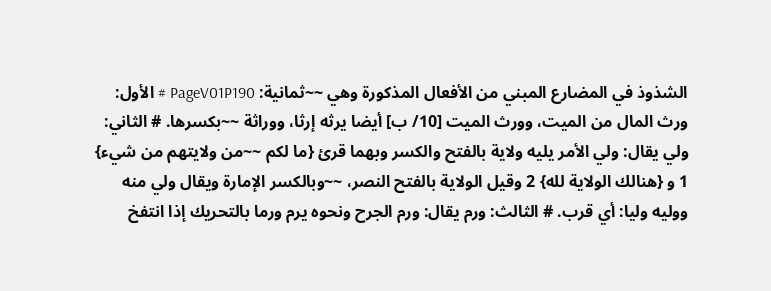الشذوذ في المضارع المبني من الأفعال المذكورة وهي ~~ثمانية: PageV01P190 # الأول: ورث المال من الميت، وورث الميت [10/ ب] أيضا يرثه إرثا، ووراثة ~~بكسرها. # الثاني: ولي يقال: ولي الأمر يليه ولاية بالفتح والكسر وبهما قرئ {ما لكم ~~من ولايتهم من شيء} 1 و {هنالك الولاية لله} 2 وقيل الولاية بالفتح النصر، ~~وبالكسر الإمارة ويقال ولي منه ووليه وليا: أي قرب. # الثالث: ورم يقال: ورم الجرح ونحوه يرم ورما بالتحريك إذا انتفخ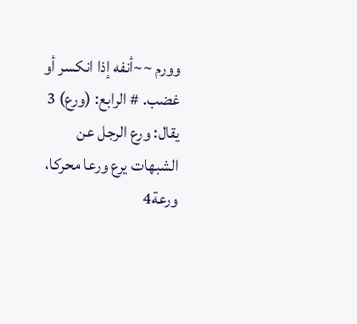وورم ~~أنفه إذا انكسر أو غضب. # الرابع: (ورع) 3 يقال: ورع الرجل عن الشبهات يرع ورعا محركا، ورعة4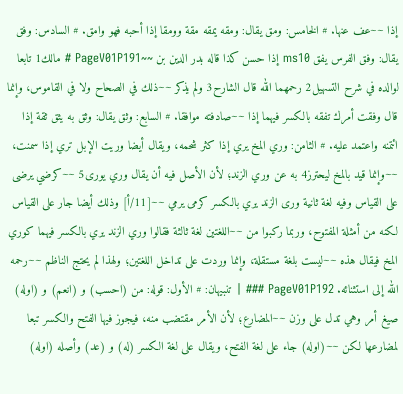إذا ~~عف عنها. # الخامس: ومق يقال: ومقه يمقه مقة وومقا إذا أحبه فهو وامق. # السادس: وفق يقال: وفق الفرس يفق ms10 إذا حسن كذا قاله بدر الدين بن ~~PageV01P191 # مالك1 تابعا لوالده في شرح التسهيل2 رحمهما الله قال الشارح3 ولم يذكر ~~ذلك في الصحاح ولا في القاموس، وإنما قال وفقت أمرك تفقه بالكسر فيهما إذا ~~صادفته موافقا. # السابع: وثق يقال: وثق به يثق ثقة إذا ائتمنه واعتمد عليه. # الثامن: وري المخ يري إذا كثر شحمه، ويقال أيضا وريت الإبل تري إذا سمنت، ~~وإنما قيد بالمخ ليحترز4 به عن وري الزند؛ لأن الأصل فيه أن يقال وري يورى5 ~~كرضي يرضى على القياس وفيه لغة ثانية ورى الزند يري بالكسر كرمى يرمي ~~[11/أ] وذلك أيضا جار على القياس لكنه من أمثلة المفتوح، وربما ركبوا من ~~اللغتين لغة ثالثة فقالوا وري الزند يري بالكسر فيهما كوري المخ فيقال هذه ~~ليست بلغة مستقلة، وإنما وردت على تداخل اللغتين؛ ولهذا لم يحتج الناظم ~~رحمه الله إلى استثنائه. PageV01P192 ### | تنبيهان: # الأول: قوله: من (احسب) و (انعم) و (اوله) صيغ أمر وهي تدل على وزن ~~المضارع؛ لأن الأمر مقتضب منه، فيجوز فيها الفتح والكسر تبعا لمضارعها لكن ~~(اوله) جاء على لغة الفتح، ويقال على لغة الكسر (له) و (عد) وأصله (اوله)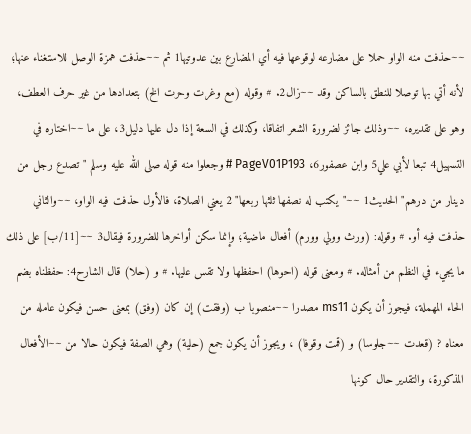~~حذفت منه الواو حملا على مضارعه لوقوعها فيه أي المضارع بين عدوتيها1 ثم ~~حذفت همزة الوصل للاستغناء عنها؛ لأنه أتي بها توصلا للنطق بالساكن وقد ~~زال2. # وقوله (مع وغرت وحرت الخ) بتعدادها من غير حرف العطف، وهو على تقديره، ~~وذلك جائز لضرورة الشعر اتفاقا، وكذلك في السعة إذا دل عليها دليل3، على ما ~~اختاره في التسهيل4 تبعا لأبي علي5 وابن عصفور6، PageV01P193 # وجعلوا منه قوله صلى الله عليه وسلم "تصدع رجل من دينار من درهم" الحديث1 ~~"يكتب له نصفها ثلثها ربعها" 2 يعني الصلاة، فالأول حذفت فيه الواو، ~~والثاني حذفت فيه أو. # وقوله: (ورث وولي وورم) أفعال ماضية؛ وإنما سكن أواخرها للضرورة فيقال3 ~~[11/ب] على ذلك ما يجيء في النظم من أمثاله. # ومعنى قوله (احوها) احفظها ولا تقس عليها. # و (حلا) قال الشارح4: حفظناه بضم الحاء المهملة، فيجوز أن يكون ms11 مصدرا ~~منصوبا ب (وفقت) إن كان (وفق) بمعنى حسن فيكون عامله من معناه ? (قعدت ~~جلوسا) و (قمت وقوفا) ، ويجوز أن يكون جمع (حلية) وهي الصفة فيكون حالا من ~~الأفعال المذكورة، والتقدير حال كونها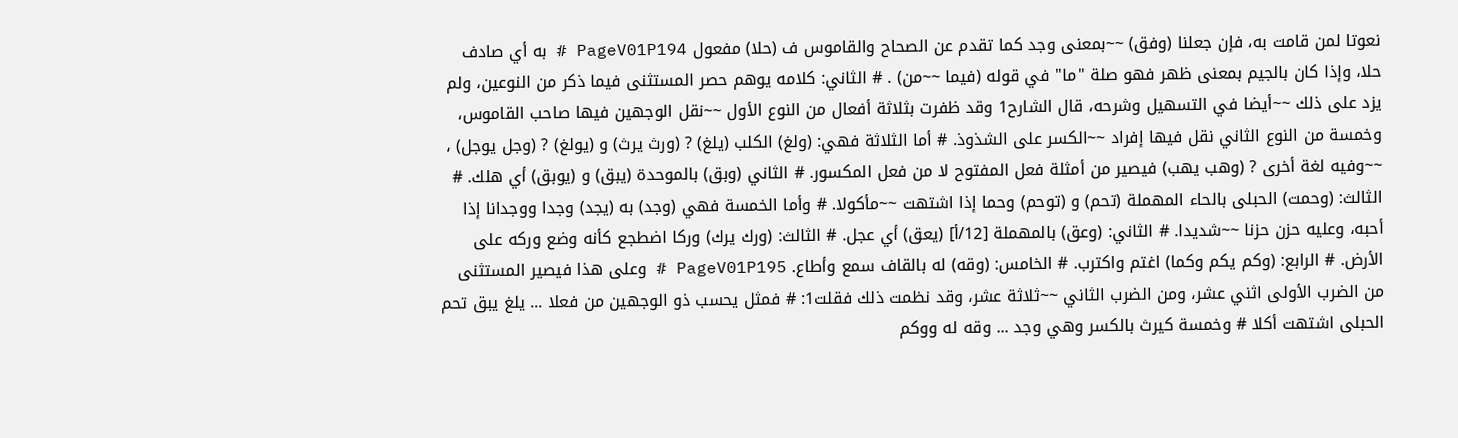نعوتا لمن قامت به، فإن جعلنا (وفق) ~~بمعنى وجد كما تقدم عن الصحاح والقاموس ف (حلا) مفعول PageV01P194 # به أي صادف حلا، وإذا كان بالجيم بمعنى ظهر فهو صلة "ما" في قوله (فيما ~~من) . # الثاني: كلامه يوهم حصر المستثنى فيما ذكر من النوعين، ولم يزد على ذلك ~~أيضا في التسهيل وشرحه، قال الشارح1 وقد ظفرت بثلاثة أفعال من النوع الأول ~~نقل الوجهين فيها صاحب القاموس، وخمسة من النوع الثاني نقل فيها إفراد ~~الكسر على الشذوذ. # أما الثلاثة فهي: (ولغ) الكلب (يلغ) ? (ورث يرث) و (يولغ) ? (وجل يوجل) ، ~~وفيه لغة أخرى ? (وهب يهب) فيصير من أمثلة فعل المفتوح لا من فعل المكسور. # الثاني (وبق) بالموحدة (يبق) و (يوبق) أي هلك. # الثالث: (وحمت) الحبلى بالحاء المهملة (تحم) و (توحم) وحما إذا اشتهت ~~مأكولا. # وأما الخمسة فهي (وجد) به (يجد) وجدا ووجدانا إذا أحبه، وعليه حزن حزنا ~~شديدا. # الثاني: (وعق) بالمهملة [12/أ] (يعق) أي عجل. # الثالث: (ورك يرك) وركا اضطجع كأنه وضع وركه على الأرض. # الرابع: (وكم يكم وكما) اغتم واكترب. # الخامس: (وقه) له بالقاف سمع وأطاع. PageV01P195 # وعلى هذا فيصير المستثنى من الضرب الأولى اثني عشر، ومن الضرب الثاني ~~ثلاثة عشر، وقد نظمت ذلك فقلت1: # فمثل يحسب ذو الوجهين من فعلا ... يلغ يبق تحم الحبلى اشتهت أكلا # وخمسة كيرث بالكسر وهي وجد ... وقه له ووكم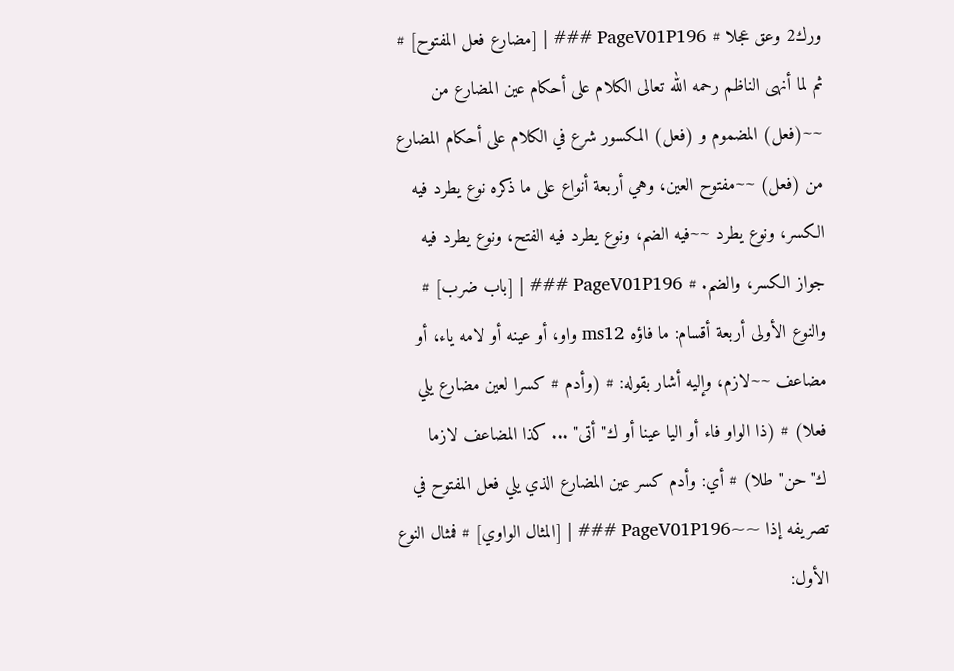ورك2 وعق عجلا # PageV01P196 ### | [مضارع فعل المفتوح] # ثم لما أنهى الناظم رحمه الله تعالى الكلام على أحكام عين المضارع من ~~(فعل) المضموم و (فعل) المكسور شرع في الكلام على أحكام المضارع من (فعل) ~~مفتوح العين، وهي أربعة أنواع على ما ذكره نوع يطرد فيه الكسر، ونوع يطرد ~~فيه الضم، ونوع يطرد فيه الفتح، ونوع يطرد فيه جواز الكسر، والضم. # PageV01P196 ### | [باب ضرب] # والنوع الأولى أربعة أقسام: ما فاؤه ms12 واو، أو عينه أو لامه ياء، أو مضاعف ~~لازم، وإليه أشار بقوله: # (وأدم # كسرا لعين مضارع يلي فعلا) # (ذا الواو فاء أو اليا عينا أو ك"أتى" ... كذا المضاعف لازما ك"حن" طلا) # أي: وأدم كسر عين المضارع الذي يلي فعل المفتوح في تصريفه إذا ~~PageV01P196 ### | [المثال الواوي] # فمثال النوع الأول: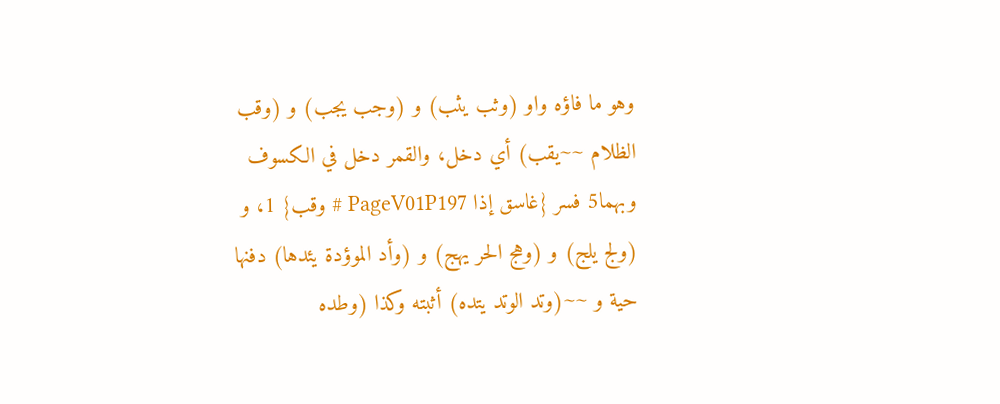وهو ما فاؤه واو (وثب يثب) و (وجب يجب) و (وقب الظلام ~~يقب) أي دخل، والقمر دخل في الكسوف وبهما5 فسر {غاسق إذا PageV01P197 # وقب} 1، و (ولج يلج) و (وهج الحر يهج) و (وأد الموؤدة يئدها) دفنها حية و ~~(وتد الوتد يتده) أثبته وكذا (وطده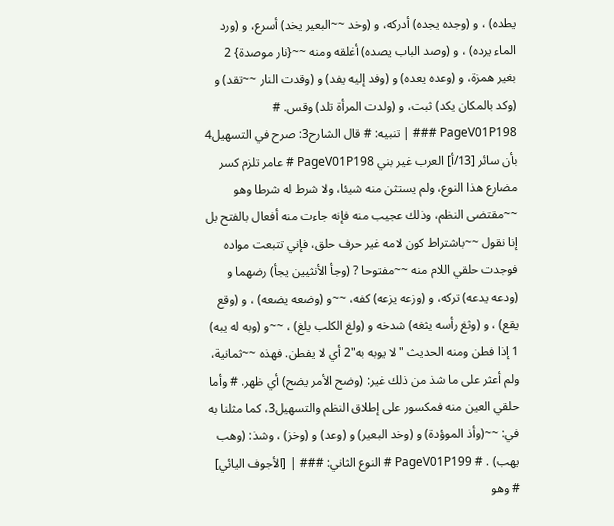يطده) ، و (وجده يجده) أدركه، و (وخد ~~البعير يخد) أسرع، و (ورد الماء يرده) ، و (وصد الباب يصده) أغلقه ومنه ~~{نار موصدة} 2 بغير همزة، و (وعده يعده) و (وفد إليه يفد) و (وقدت النار ~~تقد) و (وكد بالمكان يكد) ثبت، و (ولدت المرأة تلد) وقس. # PageV01P198 ### | تنبيه: # قال الشارح3: صرح في التسهيل4 بأن سائر [13/أ] العرب غير بني PageV01P198 # عامر تلزم كسر مضارع هذا النوع، ولم يستثن منه شيئا، ولا شرط له شرطا وهو ~~مقتضى النظم، وذلك عجيب منه فإنه جاءت منه أفعال بالفتح بل إنا نقول ~~باشتراط كون لامه غير حرف حلق، فإني تتبعت مواده فوجدت حلقي اللام منه ~~مفتوحا ? (وجأ الأنثيين يجأ) رضهما و (ودعه يدعه) تركه، و (وزعه يزعه) كفه، ~~و (وضعه يضعه) ، و (وقع يقع) ، و (وثغ رأسه يثغه) شدخه و (ولغ الكلب يلغ) ، ~~و (وبه له يبه) 1 إذا فطن ومنه الحديث "لا يوبه به"2 أي لا يفطن. فهذه ~~ثمانية، ولم أعثر على ما شذ من ذلك غير: (وضح الأمر يضح) أي ظهر. # وأما حلقي العين منه فمكسور على إطلاق النظم والتسهيل3، كما مثلنا به في: ~~(وأذ الموؤدة) و (وخد البعير) و (وعد) و (وخز) ، وشذ: (وهب يهب) . # PageV01P199 # النوع الثاني: ### | [الأجوف اليائي] # وهو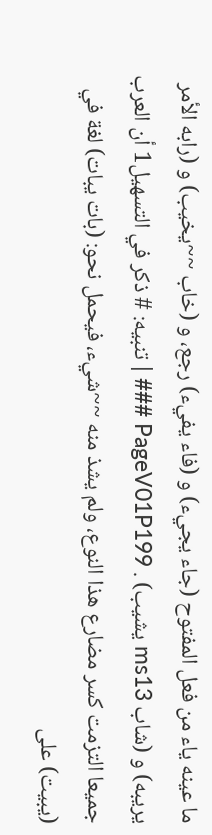ما عينه ياء من فعل المفتوح (جاء يجيء) و (فاء يفيء) رجع، و (خاب ~~يخيب) و (رابه الأمر يريبه) و (شاب ms13 يشيب) . PageV01P199 ### | تنبيه: # ذكر في التسهيل1 أن العرب جميعا التزمت كسر مضارع هذا النوع، ولم يشذ منه ~~شيء، فيحمل نحو: (بات يبات) لغة في (يبيت) على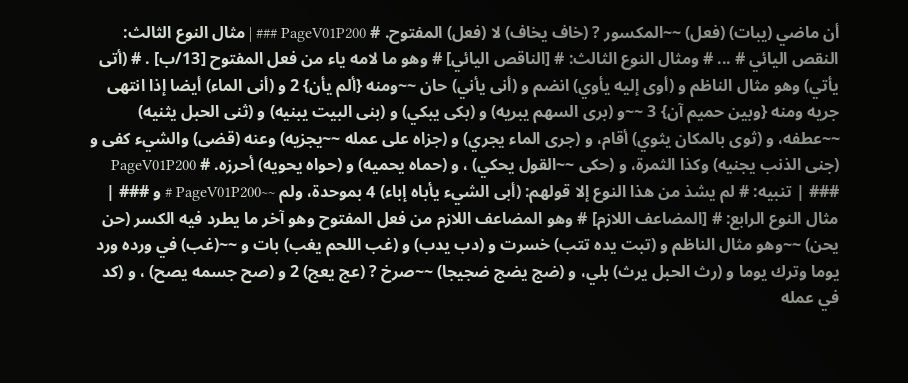أن ماضي (يبات) (فعل) ~~المكسور ? (خاف يخاف) لا (فعل) المفتوح. # PageV01P200 ### | مثال النوع الثالث: النقص اليائي # ... # ومثال النوع الثالث: # [الناقص اليائي] # وهو ما لامه ياء من فعل المفتوح [13/ب] . # (أتى يأتي) وهو مثال الناظم و (أوى إليه يأوي) انضم و (أنى يأني) حان ~~ومنه {ألم يأن} 2 و (أنى الماء) أيضا إذا انتهى جريه ومنه {وبين حميم آن} 3 ~~و (برى السهم يبريه) و (بكى يبكي) و (بنى البيت يبنيه) و (ثنى الحبل يثنيه) ~~عطفه، و (ثوى بالمكان يثوي) أقام، و (جرى الماء يجري) و (جزاه على عمله ~~يجزيه) وعنه (قضى) والشيء كفى و (جنى الذنب يجنيه) وكذا الثمرة، و (حكى ~~القول يحكي) ، و (حماه يحميه) و (حواه يحويه) أحرزه. # PageV01P200 ### | تنبيه: # لم يشذ من هذا النوع إلا قولهم: (أبى الشيء يأباه إباء) 4 بموحدة، ولم ~~PageV01P200 # و ### | مثال النوع الرابع: # [المضاعف اللازم] # وهو المضاعف اللازم من فعل المفتوح وهو آخر ما يطرد فيه الكسر (حن يحن) ~~وهو مثال الناظم و (تبت يده تتب) خسرت و (دب يدب) و (غب اللحم يغب) بات و ~~(غب) في ورده ورد يوما وترك يوما و (رث الحبل يرث) بلي، و (ضج يضج ضجيجا) ~~صرخ ? (عج يعج) 2 و (صح جسمه يصح) ، و (كد في عمله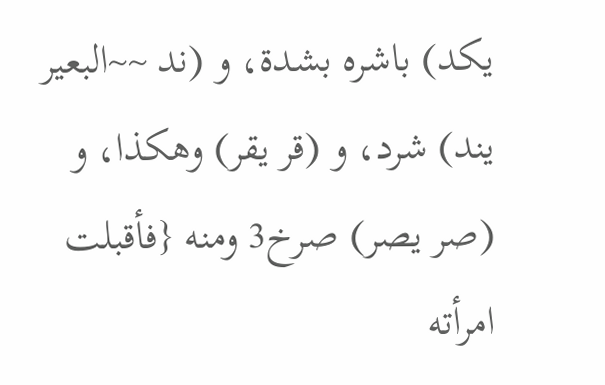يكد) باشره بشدة، و (ند ~~البعير يند) شرد، و (قر يقر) وهكذا، و (صر يصر) صرخ3 ومنه {فأقبلت امرأته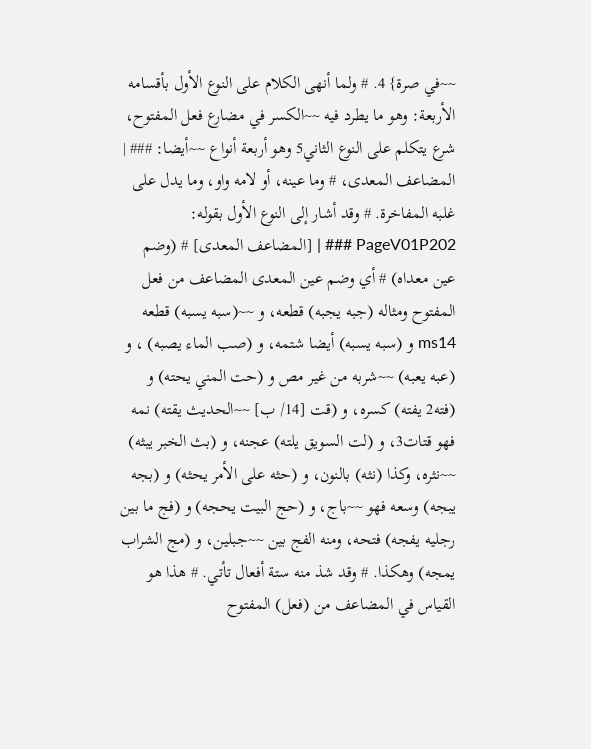~~في صرة} 4. # ولما أنهى الكلام على النوع الأول بأقسامه الأربعة: وهو ما يطرد فيه ~~الكسر في مضارع فعل المفتوح، شرع يتكلم على النوع الثاني5 وهو أربعة أنواع ~~أيضا: ### | المضاعف المعدى، # وما عينه، أو لامه واو، وما يدل على غلبه المفاخرة. # وقد أشار إلى النوع الأول بقوله: PageV01P202 ### | [المضاعف المعدى] # (وضم عين معداه) # أي وضم عين المعدى المضاعف من فعل المفتوح ومثاله (جبه يجبه) قطعه، و ~~(سبه يسبه) قطعه ms14 و (سبه يسبه) أيضا شتمه، و (صب الماء يصبه) ، و (عبه يعبه) ~~شربه من غير مص و (حت المني يحته) و (فته2 يفته) كسره، و (قت [14/ ب] ~~الحديث يقته) نمه فهو قتات3، و (لت السويق يلته) عجنه، و (بث الخبر يبثه) ~~نثره، وكذا (نثه) بالنون، و (حثه على الأمر يحثه) و (بجه يبجه) وسعه فهو ~~باج، و (حج البيت يحجه) و (فج ما بين رجليه يفجه) فتحه، ومنه الفج بين ~~جبلين، و (مج الشراب يمجه) وهكذا. # وقد شذ منه ستة أفعال تأتي. # هذا هو القياس في المضاعف من (فعل) المفتوح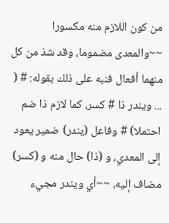من كون اللازم منه مكسورا ~~والمعدى مضموما، وقد شذ من كل منهما أفعال فنبه على ذلك بقوله: # ( ... ويندر ذا # كسر، كما لازم ذا ضم احتملا) # وفاعل (يندر) ضمير يعود إلى المعدي، و (ذا) حال منه و (كسر) مضاف إليه، ~~أي ويندر مجيء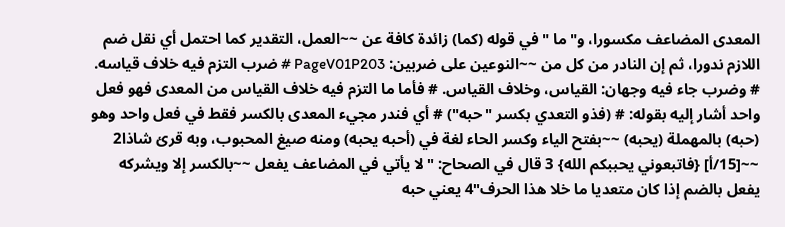المعدى المضاعف مكسورا، و"ما " في قوله (كما) زائدة كافة عن ~~العمل، التقدير كما احتمل أي نقل ضم اللازم ندورا، ثم إن النادر من كل من ~~النوعين على ضربين: PageV01P203 # ضرب التزم فيه خلاف قياسه. # وضرب جاء فيه وجهان: القياس، وخلاف القياس. # فأما ما التزم فيه خلاف القياس من المعدى فهو فعل واحد أشار إليه بقوله: # (فذو التعدي بكسر "حبه") # أي فندر مجيء المعدى بالكسر فقط في فعل واحد وهو (حبه) بالمهملة (يحبه) ~~بفتح الياء وكسر الحاء لغة في (أحبه يحبه) ومنه صيغ المحبوب، وبه قرئ شاذا2 ~~[15/أ] {فاتبعوني يحببكم الله} 3 قال في الصحاح: "لا يأتي في المضاعف يفعل ~~بالكسر إلا ويشركه يفعل بالضم إذا كان متعديا ما خلا هذا الحرف"4 يعني حبه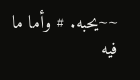~~يحبه. # وأما ما فيه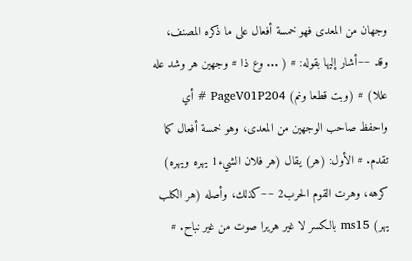وجهان من المعدى فهو خمسة أفعال على ما ذكره المصنف، وقد ~~أشار إليها بقوله: # ( ... وع ذا # وجهين هر وشد عله عللا) # (وبت قطعا ونم) PageV01P204 # أي واحفظ صاحب الوجهين من المعدى، وهو خمسة أفعال كما تقدم. # الأول: (هر) يقال (هر فلان الشيء1 يهره ويهره) كرهه، وهرت القوم الحرب2 ~~كذلك، وأصله (هر الكلب يهر) ms15 بالكسر لا غير هريرا صوت من غير نباح. #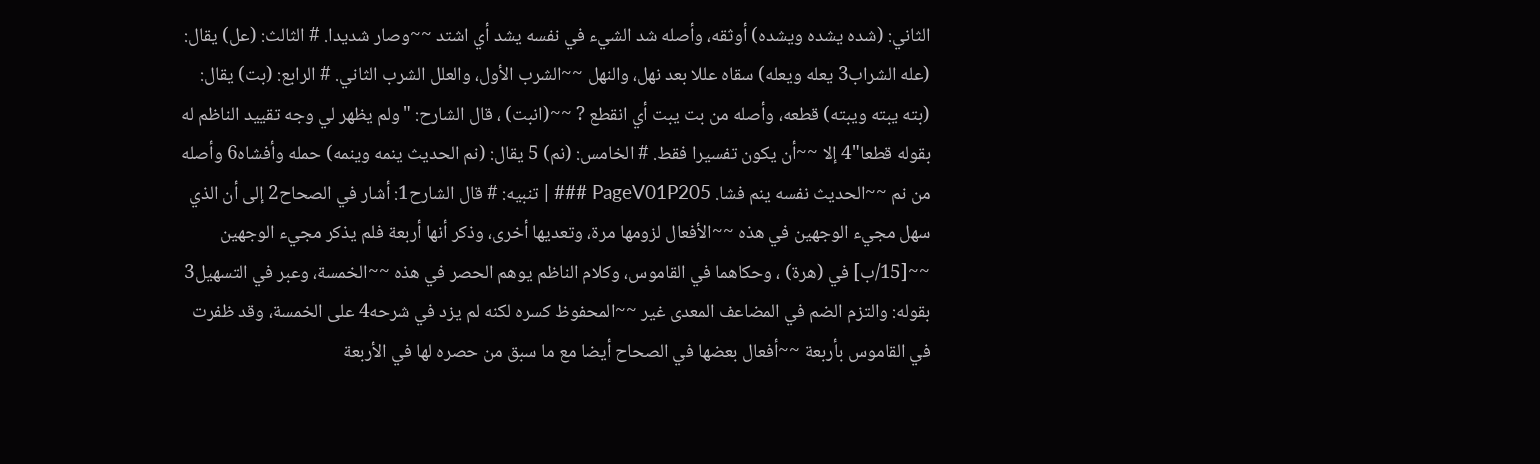الثاني: (شده يشده ويشده) أوثقه، وأصله شد الشيء في نفسه يشد أي اشتد ~~وصار شديدا. # الثالث: (عل) يقال: (عله الشراب3 يعله ويعله) سقاه عللا بعد نهل، والنهل ~~الشرب الأول، والعلل الشرب الثاني. # الرابع: (بت) يقال: (بته يبته ويبته) قطعه، وأصله من بت يبت أي انقطع ? ~~(انبت) ، قال الشارح: "ولم يظهر لي وجه تقييد الناظم له بقوله قطعا"4 إلا ~~أن يكون تفسيرا فقط. # الخامس: (نم) 5 يقال: (نم الحديث ينمه وينمه) حمله وأفشاه6 وأصله من نم ~~الحديث نفسه ينم فشا. PageV01P205 ### | تنبيه: # قال الشارح1: أشار في الصحاح2 إلى أن الذي سهل مجيء الوجهين في هذه ~~الأفعال لزومها مرة، وتعديها أخرى، وذكر أنها أربعة فلم يذكر مجيء الوجهين ~~[15/ب] في (هرة) ، وحكاهما في القاموس، وكلام الناظم يوهم الحصر في هذه ~~الخمسة، وعبر في التسهيل3 بقوله: والتزم الضم في المضاعف المعدى غير ~~المحفوظ كسره لكنه لم يزد في شرحه4 على الخمسة، وقد ظفرت في القاموس بأربعة ~~أفعال بعضها في الصحاح أيضا مع ما سبق من حصره لها في الأربعة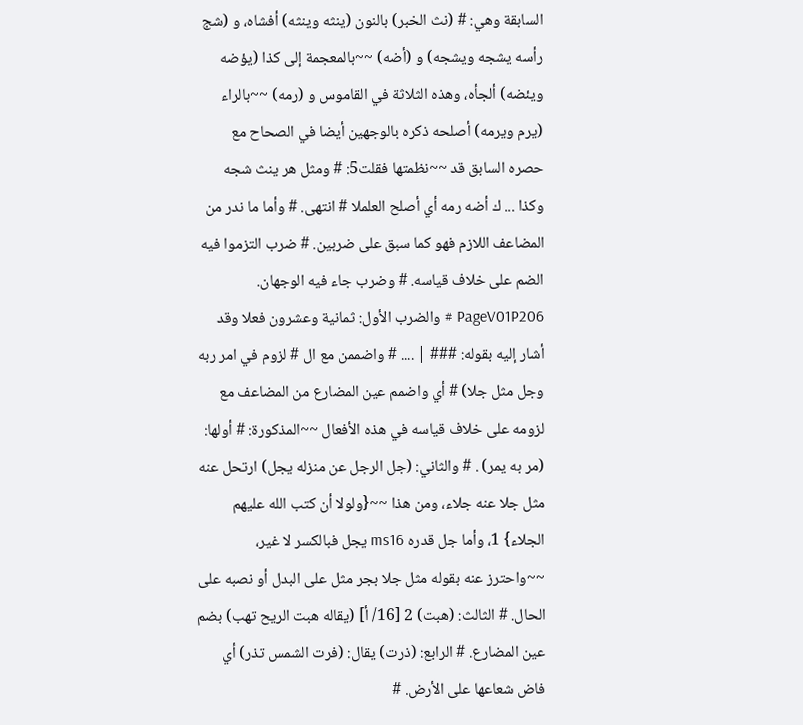السابقة وهي: # (نث الخبر) بالنون (ينثه وينثه) أفشاه، و (شج رأسه يشجه ويشجه) و (أضه) ~~بالمعجمة إلى كذا (يؤضه ويئضه) ألجأه، وهذه الثلاثة في القاموس و (رمه) ~~بالراء (يرم ويرمه) أصلحه ذكره بالوجهين أيضا في الصحاح مع حصره السابق قد ~~نظمتها فقلت5: # ومثل هر ينث شجه وكذا ... ك أضه رمه أي أصلح العلملا # انتهى. # وأما ما ندر من المضاعف اللازم فهو كما سبق على ضربين. # ضرب التزموا فيه الضم على خلاف قياسه. # وضرب جاء فيه الوجهان. PageV01P206 # والضرب الأول: ثمانية وعشرون فعلا وقد أشار إليه بقوله: ### | .... # واضممن مع ال # لزوم في امر ربه وجل مثل جلا) # أي واضمم عين المضارع من المضاعف مع لزومه على خلاف قياسه في هذه الأفعال ~~المذكورة: # أولها: (مر به يمر) . # والثاني: (جل الرجل عن منزله يجل) ارتحل عنه مثل جلا عنه جلاء، ومن هذا ~~{ولولا أن كتب الله عليهم الجلاء} 1، وأما جل قدره ms16 يجل فبالكسر لا غير، ~~واحترز عنه بقوله مثل جلا بجر مثل على البدل أو نصبه على الحال. # الثالث: (هبت) 2 [16/ أ] (يقاله هبت الريح تهب) بضم عين المضارع. # الرابع: (ذرت) يقال: (فرت الشمس تذر) أي فاض شعاعها على الأرض. #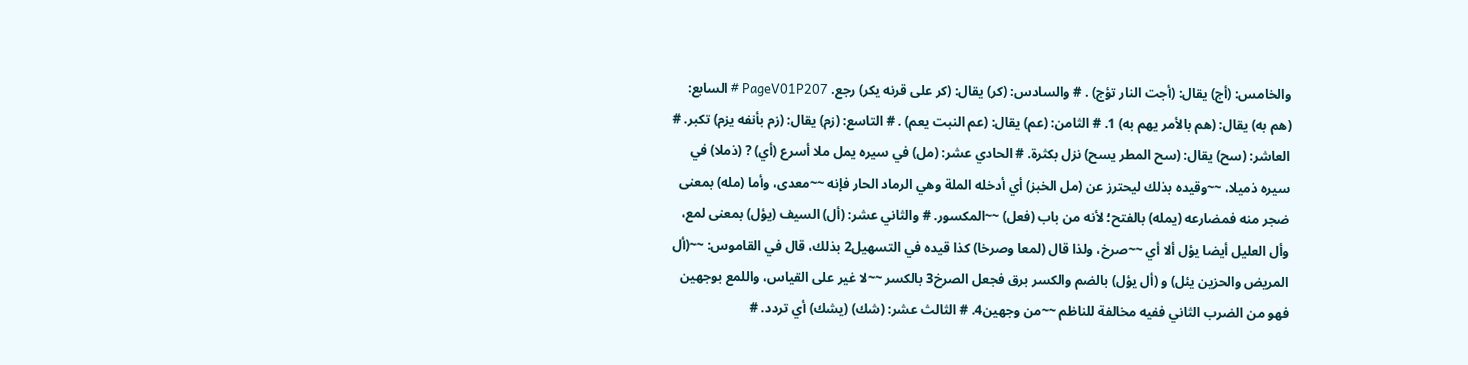والخامس: (أج) يقال: (أجت النار تؤج) . # والسادس: (كر) يقال: (كر على قرنه يكر) رجع. PageV01P207 # السابع: (هم به) يقال: (هم بالأمر يهم به) 1. # الثامن: (عم) يقال: (عم النبت يعم) . # التاسع: (زم) يقال: (زم بأنفه يزم) تكبر. # العاشر: (سح) يقال: (سح المطر يسح) نزل بكثرة. # الحادي عشر: (مل) في سيره يمل ملا أسرع (أي) ? (ذملا) في سيره ذميلا، ~~وقيده بذلك ليحترز عن (مل الخبز) أي أدخله الملة وهي الرماد الحار فإنه ~~معدى، وأما (مله) بمعنى ضجر منه فمضارعه (يمله) بالفتح؛ لأنه من باب (فعل) ~~المكسور. # والثاني عشر: (أل) السيف (يؤل) بمعنى لمع، وأل العليل أيضا يؤل ألا أي ~~صرخ، ولذا قال (لمعا وصرخا) كذا قيده في التسهيل2 بذلك، قال في القاموس: ~~(أل المريض والحزين يئل) و (أل يؤل) بالضم والكسر برق فجعل الصرخ3 بالكسر ~~لا غير على القياس، واللمع بوجهين فهو من الضرب الثاني ففيه مخالفة للناظم ~~من وجهين4. # الثالث عشر: (شك) (يشك) أي تردد. #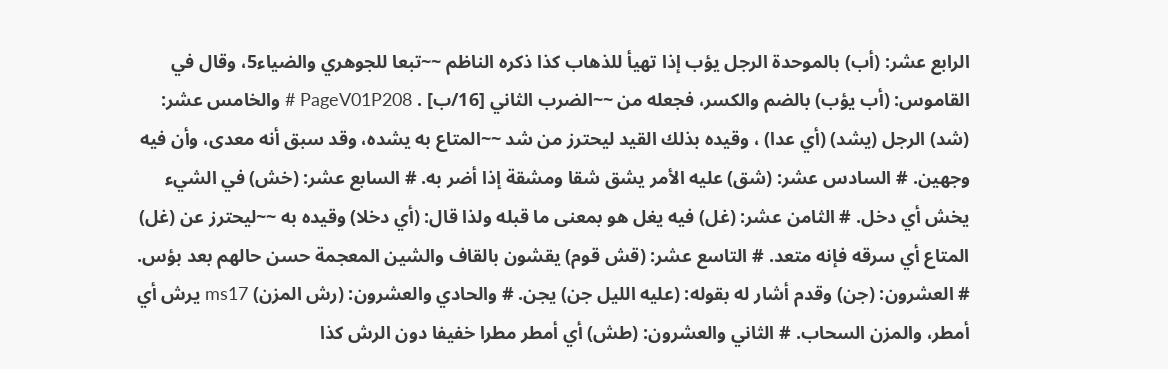الرابع عشر: (أب) بالموحدة الرجل يؤب إذا تهيأ للذهاب كذا ذكره الناظم ~~تبعا للجوهري والضياء5، وقال في القاموس: (أب يؤب) بالضم والكسر، فجعله من ~~الضرب الثاني [16/ب] . PageV01P208 # والخامس عشر: (شد) الرجل (يشد) (أي عدا) ، وقيده بذلك القيد ليحترز من شد ~~المتاع به يشده، وقد سبق أنه معدى، وأن فيه وجهين. # السادس عشر: (شق) عليه الأمر يشق شقا ومشقة إذا أضر به. # السابع عشر: (خش) في الشيء يخش أي دخل. # الثامن عشر: (غل) فيه يغل هو بمعنى ما قبله ولذا قال: (أي دخلا) وقيده به ~~ليحترز عن (غل) المتاع أي سرقه فإنه متعد. # التاسع عشر: (قش قوم) يقشون بالقاف والشين المعجمة حسن حالهم بعد بؤس. # العشرون: (جن) وقدم أشار له بقوله: (عليه الليل جن) يجن. # والحادي والعشرون: (رش المزن) ms17 يرش أي أمطر، والمزن السحاب. # الثاني والعشرون: (طش) أي أمطر مطرا خفيفا دون الرش كذا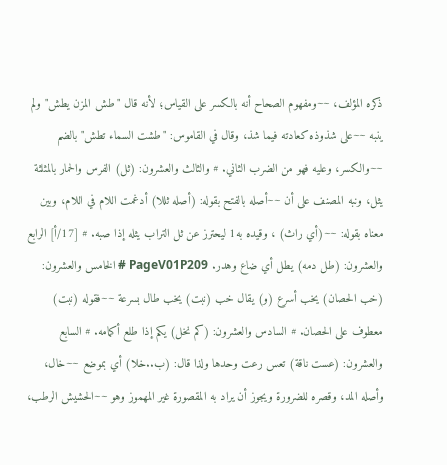ذكره المؤلف، ~~ومفهوم الصحاح أنه بالكسر على القياس؛ لأنه قال "طش المزن يطش" ولم ينبه ~~على شذوذه كعادته فيما شذ، وقال في القاموس: "طشت السماء تطش" بالضم ~~والكسر، وعليه فهو من الضرب الثاني. # والثالث والعشرون: (ثل) الفرس والحمار بالمثلثة يثل، ونبه المصنف على أن ~~أصله بالفتح بقوله: (أصله ثللا) أدغمت اللام في اللام، وبين معناه بقوله: ~~(أي راث) ، وقيده به1 ليحترز عن ثل التراب يثله إذا صبه. # [17/أ] الرابع والعشرون: (طل دمه) يطل أي ضاع وهدر. PageV01P209 # الخامس والعشرون: (خب الحصان) يخب أسرع (و) يقال خب (نبت) يخب طال بسرعة ~~فقوله (نبت) معطوف على الحصان. # السادس والعشرون: (كم نخل) يكم إذا طلع أكمامه. # السابع والعشرون: (عست ناقة) تعس رعت وحدها ولذا قال: (ب..خلا) أي بموضع ~~خال، وأصله المد، وقصره للضرورة ويجوز أن يراد به المقصورة غير المهموز وهو ~~الحشيش الرطب،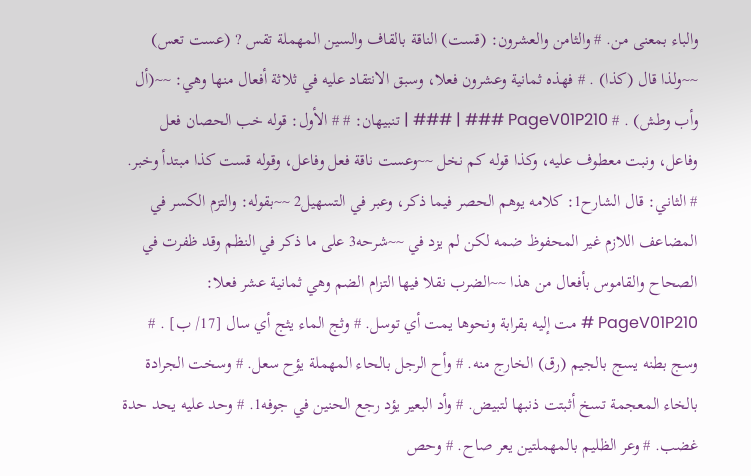والباء بمعنى من. # والثامن والعشرون: (قست) الناقة بالقاف والسين المهملة تقس ? (عست تعس) ~~ولذا قال (كذا) . # فهذه ثمانية وعشرون فعلا، وسبق الانتقاد عليه في ثلاثة أفعال منها وهي: ~~(أل وأب وطش) . # PageV01P210 ### | ### | تنبيهان: # # الأول: قوله خب الحصان فعل وفاعل، ونبت معطوف عليه، وكذا قوله كم نخل ~~وعست ناقة فعل وفاعل، وقوله قست كذا مبتدأ وخبر. # الثاني: قال الشارح1: كلامه يوهم الحصر فيما ذكر، وعبر في التسهيل2 ~~بقوله: والتزم الكسر في المضاعف اللازم غير المحفوظ ضمه لكن لم يزد في ~~شرحه3 على ما ذكر في النظم وقد ظفرت في الصحاح والقاموس بأفعال من هذا ~~الضرب نقلا فيها التزام الضم وهي ثمانية عشر فعلا: PageV01P210 # مت إليه بقرابة ونحوها يمت أي توسل. # وثج الماء يثج أي سال [17/ ب] . # وسج بطنه يسج بالجيم (رق) الخارج منه. # وأح الرجل بالحاء المهملة يؤح سعل. # وسخت الجرادة بالخاء المعجمة تسخ أثبتت ذنبها لتبيض. # وأد البعير يؤد رجع الحنين في جوفه1. # وحد عليه يحد حدة غضب. # وعر الظليم بالمهملتين يعر صاح. # وحص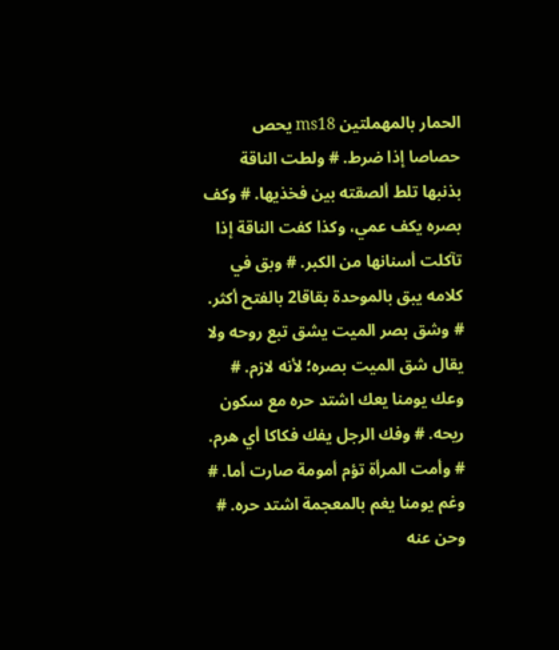الحمار بالمهملتين ms18 يحص حصاصا إذا ضرط. # ولطت الناقة بذنبها تلط ألصقته بين فخذيها. # وكف بصره يكف عمي، وكذا كفت الناقة إذا تآكلت أسنانها من الكبر. # وبق في كلامه يبق بالموحدة بقاقا2 بالفتح أكثر. # وشق بصر الميت يشق تبع روحه ولا يقال شق الميت بصره؛ لأنه لازم. # وعك يومنا يعك اشتد حره مع سكون ريحه. # وفك الرجل يفك فكاكا أي هرم. # وأمت المرأة تؤم أمومة صارت أما. # وغم يومنا يغم بالمعجمة اشتد حره. # وحن عنه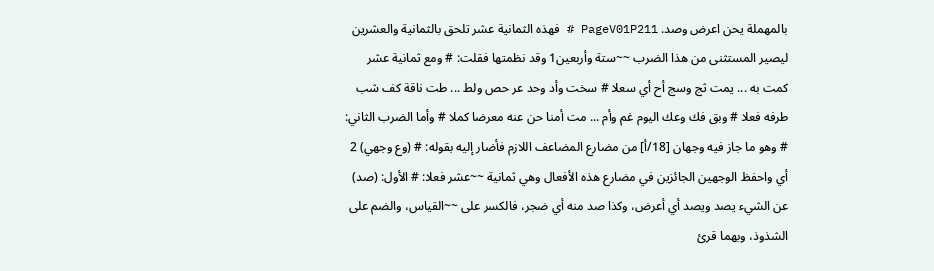بالمهملة يحن اعرض وصد. PageV01P211 # فهذه الثمانية عشر تلحق بالثمانية والعشرين ليصير المستثنى من هذا الضرب ~~ستة وأربعين1 وقد نظمتها فقلت: # ومع ثمانية عشر كمت به ... يمت ثج وسج أح أي سعلا # سخت وأد وحد عر حص ولط ... طت ناقة كف شب طرفه فعلا # وبق فك وعك اليوم غم وأم ... مت أمنا حن عنه معرضا كملا # وأما الضرب الثاني: # وهو ما جاز فيه وجهان [18/أ] من مضارع المضاعف اللازم فأضار إليه بقوله: # (وع وجهي) 2 أي واحفظ الوجهين الجائزين في مضارع هذه الأفعال وهي ثمانية ~~عشر فعلا: # الأول: (صد) عن الشيء يصد ويصد أي أعرض، وكذا صد منه أي ضجر، فالكسر على ~~القياس، والضم على الشذوذ، وبهما قرئ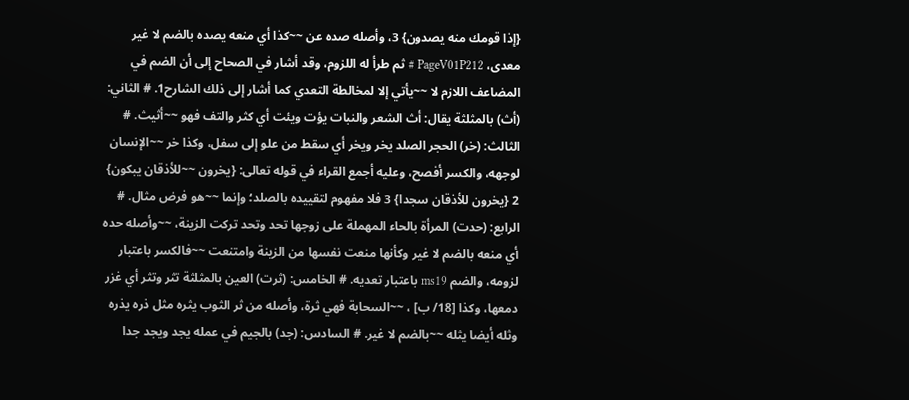{إذا قومك منه يصدون} 3، وأصله صده عن ~~كذا أي منعه يصده بالضم لا غير معدى، PageV01P212 # ثم طرأ له اللزوم، وقد أشار في الصحاح إلى أن الضم في المضاعف اللازم لا ~~يأتي إلا لمخالطة التعدي كما أشار إلى ذلك الشارح1. # الثاني: (أث) بالمثلثة يقال: أث الشعر والنبات يؤت ويئت أي كثر والتف فهو ~~أثيث. # الثالث: (خر) الحجر الصلد يخر ويخر أي سقط من علو إلى سفل، وكذا خر ~~الإنسان لوجهه، والكسر أفصح، وعليه أجمع القراء في قوله تعالى: {يخرون ~~للأذقان يبكون} 2 {يخرون للأذقان سجدا} 3 فلا مفهوم لتقييده بالصلد؛ وإنما ~~هو فرض مثال. # الرابع: (حدت) المرأة بالحاء المهملة على زوجها تحد وتحد تركت الزينة، ~~وأصله حده أي منعه بالضم لا غير وكأنها منعت نفسها من الزينة وامتنعت ~~فالكسر باعتبار لزومه، والضم ms19 باعتبار تعديه. # الخامس: (ثرت) العين بالمثلثة تثر وتثر أي غزر دمعها، وكذا [18/ ب] ، ~~السحابة فهي ثرة، وأصله من ثر الثوب يثره مثل ذره يذره وثله أيضا يثله ~~بالضم لا غير. # السادس: (جد) بالجيم في عمله يجد ويجد جدا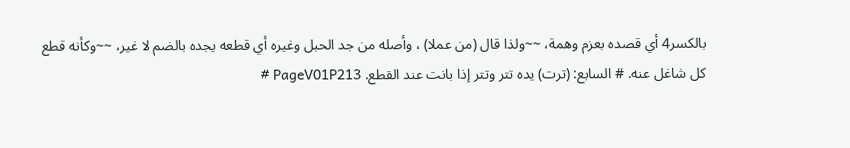بالكسر4 أي قصده بعزم وهمة، ~~ولذا قال (من عملا) ، وأصله من جد الحبل وغيره أي قطعه يجده بالضم لا غير، ~~وكأنه قطع كل شاغل عنه. # السابع: (ترت) يده تتر وتتر إذا بانت عند القطع. PageV01P213 #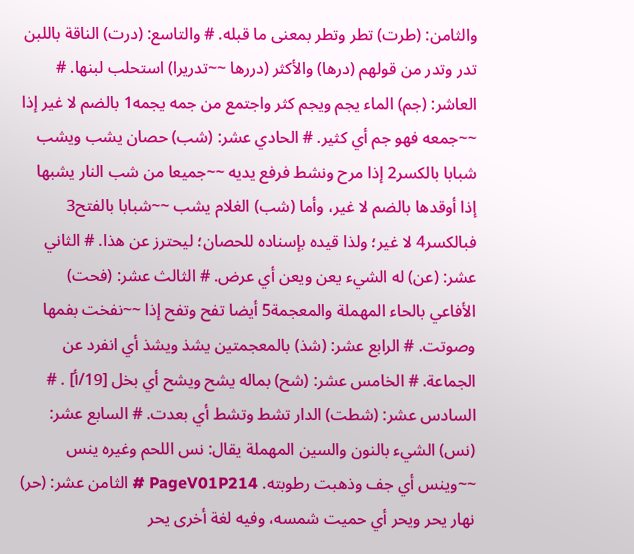والثامن: (طرت) تطر وتطر بمعنى ما قبله. # والتاسع: (درت) الناقة باللبن تدر وتدر من قولهم (درها) والأكثر (دررها ~~تدريرا) استحلب لبنها. # العاشر: (جم) الماء يجم ويجم كثر واجتمع من جمه يجمه1 بالضم لا غير إذا ~~جمعه فهو جم أي كثير. # الحادي عشر: (شب) حصان يشب ويشب شبابا بالكسر2 إذا مرح ونشط فرفع يديه ~~جميعا من شب النار يشبها إذا أوقدها بالضم لا غير، وأما (شب) الغلام يشب ~~شبابا بالفتح3 فبالكسر4 لا غير؛ ولذا قيده بإسناده للحصان؛ ليحترز عن هذا. # الثاني عشر: (عن) له الشيء يعن ويعن أي عرض. # الثالث عشر: (فحت) الأفاعي بالحاء المهملة والمعجمة5 أيضا تفح وتفح إذا ~~نفخت بفمها وصوتت. # الرابع عشر: (شذ) بالمعجمتين يشذ ويشذ أي انفرد عن الجماعة. # الخامس عشر: (شح) بماله يشح ويشح أي بخل [19/أ] . # السادس عشر: (شطت) الدار تشط وتشط أي بعدت. # السابع عشر: (نس) الشيء بالنون والسين المهملة يقال: نس اللحم وغيره ينس ~~وينس أي جف وذهبت رطوبته. PageV01P214 # الثامن عشر: (حر) نهار يحر ويحر أي حميت شمسه، وفيه لغة أخرى يحر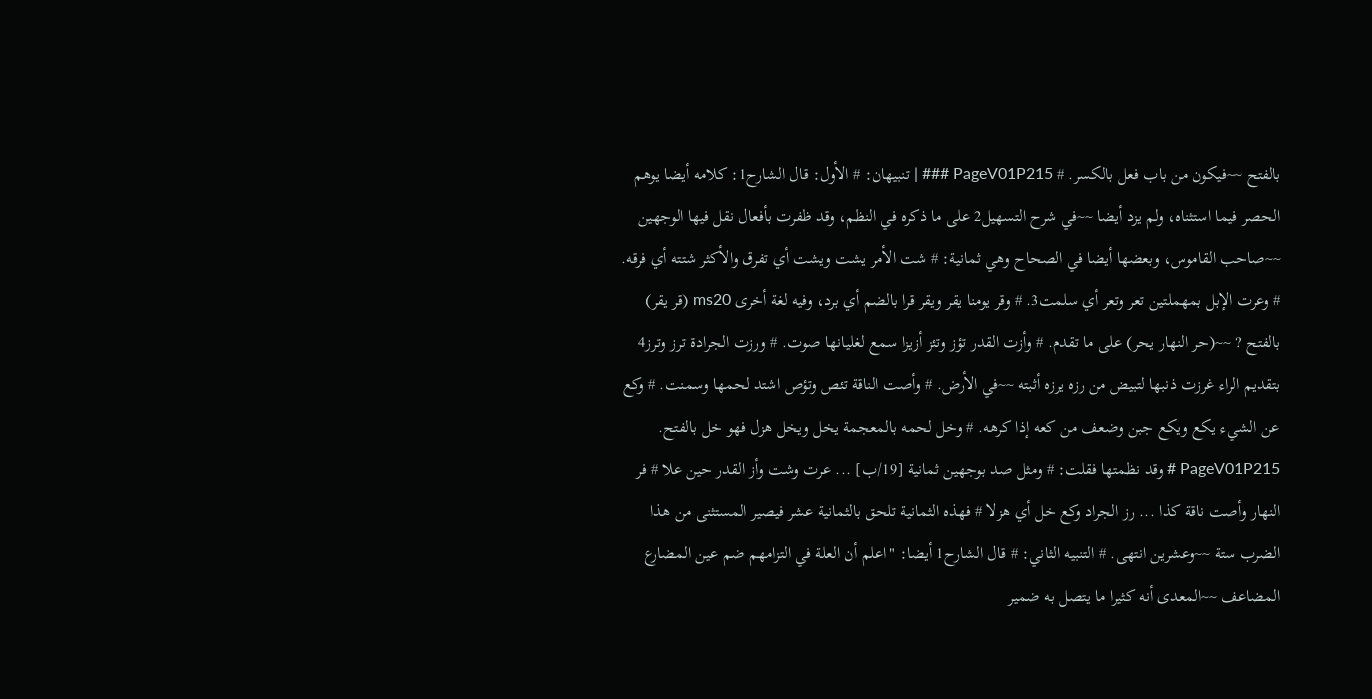بالفتح ~~فيكون من باب فعل بالكسر. # PageV01P215 ### | تنبيهان: # الأول: قال الشارح1: كلامه أيضا يوهم الحصر فيما استثناه، ولم يزد أيضا ~~في شرح التسهيل2 على ما ذكره في النظم، وقد ظفرت بأفعال نقل فيها الوجهين ~~صاحب القاموس، وبعضها أيضا في الصحاح وهي ثمانية: # شت الأمر يشت ويشت أي تفرق والأكثر شتته أي فرقه. # وعرت الإبل بمهملتين تعر وتعر أي سلمت3. # وقر يومنا يقر ويقر قرا بالضم أي برد، وفيه لغة أخرى ms20 (قر يقر) بالفتح ? ~~(حر النهار يحر) على ما تقدم. # وأزت القدر تؤز وتئز أزيزا سمع لغليانها صوت. # ورزت الجرادة ترز وترز4 بتقديم الراء غرزت ذنبها لتبيض من رزه يرزه أثبته ~~في الأرض. # وأصت الناقة تئص وتؤص اشتد لحمها وسمنت. # وكع عن الشيء يكع ويكع جبن وضعف من كعه إذا كرهه. # وخل لحمه بالمعجمة يخل ويخل هزل فهو خل بالفتح. PageV01P215 # وقد نظمتها فقلت: # ومثل صد بوجهين ثمانية [19/ب] ... عرت وشت وأز القدر حين علا # فر النهار وأصت ناقة كذا ... رز الجراد وكع خل أي هزلا # فهذه الثمانية تلحق بالثمانية عشر فيصير المستثنى من هذا الضرب ستة ~~وعشرين انتهى. # التنبيه الثاني: # قال الشارح1 أيضا: "اعلم أن العلة في التزامهم ضم عين المضارع المضاعف ~~المعدى أنه كثيرا ما يتصل به ضمير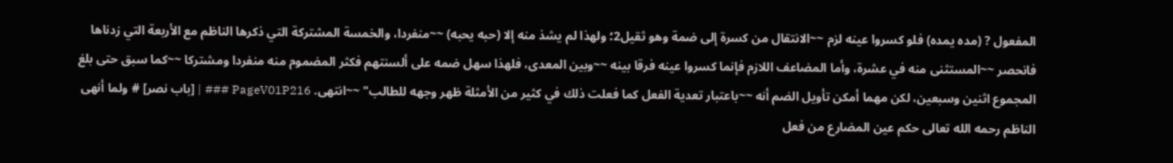المفعول ? (مده يمده) فلو كسروا عينه لزم ~~الانتقال من كسرة إلى ضمة وهو ثقيل2؛ ولهذا لم يشذ منه إلا (حبه يحبه) ~~منفردا، والخمسة المشتركة التي ذكرها الناظم مع الأربعة التي زدناها فانحصر ~~المستثنى منه في عشرة، وأما المضاعف اللازم فإنما كسروا عينه فرقا بينه ~~وبين المعدى، فلهذا سهل ضمه على ألسنتهم فكثر المضموم منه منفردا ومشتركا ~~كما سبق حتى بلغ المجموع اثنين وسبعين، لكن مهما أمكن تأويل الضم أنه ~~باعتبار تعدية الفعل كما فعلت ذلك في كثير من الأمثلة ظهر وجهه للطالب" ~~انتهى. PageV01P216 ### | [باب نصر] # ولما أنهى الناظم رحمه الله تعالى حكم عين المضارع من فعل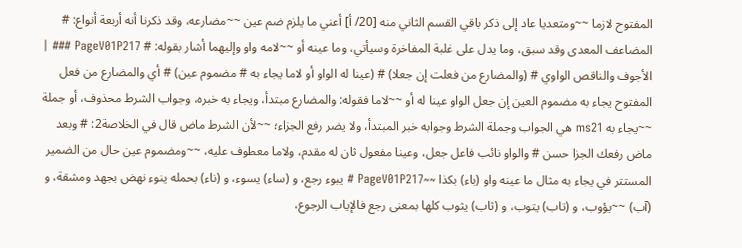المفتوح لازما ~~ومتعديا عاد إلى ذكر باقي القسم الثاني منه [20/ أ] أعني ما يلزم ضم عين ~~مضارعه، وقد ذكرنا أنه أربعة أنواع: # المضاعف المعدى وقد سبق، وما يدل على غلبة المفاخرة وسيأتي، وما عينه أو ~~لامه واو وإليهما أشار بقوله: # PageV01P217 ### | الأجوف والناقص الواوي # (والمضارع من فعلت إن جعلا) # (عينا له الواو أو لاما يجاء به # مضموم عين) # أي والمضارع من فعل المفتوح يجاء به مضموم العين إن جعل الواو عينا له أو ~~لاما فقوله: والمضارع مبتدأ، ويجاء به خبره، وجواب الشرط محذوف، أو جملة ~~يجاء به ms21 هي الجواب وجملة الشرط وجوابه خبر المبتدأ، ولا يضر رفع الجزاء؛ ~~لأن الشرط ماض قال في الخلاصة2: # وبعد ماض رفعك الجزا حسن # والواو نائب فاعل جعل، وعينا مفعول ثان له مقدم، ولاما معطوف عليه، ~~ومضموم عين حال من الضمير المستتر في يجاء به مثال ما عينه واو (باء) بكذا ~~PageV01P217 # يبوء رجع، و (ساء) يسوء، و (ناء) بحمله ينوء نهض بجهد ومشقة، و (آب) ~~يؤوب، و (تاب) يتوب، و (ثاب) يثوب كلها بمعنى رجع فالإياب الرجوع،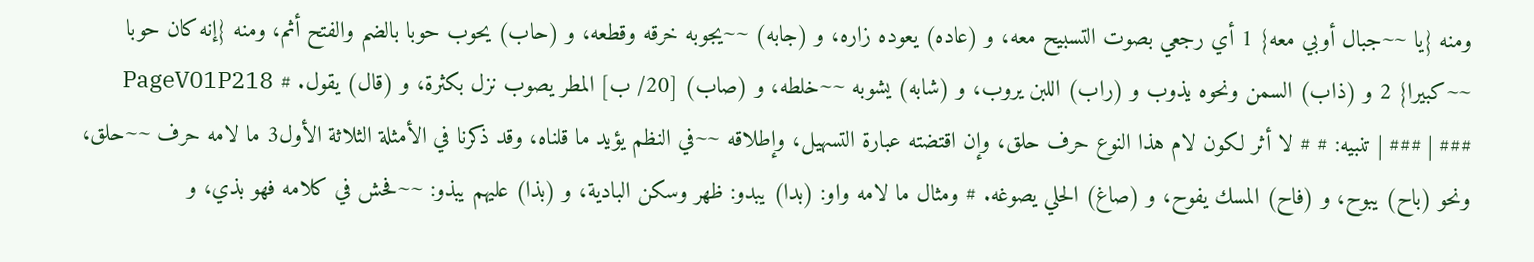ومنه {يا ~~جبال أوبي معه} 1 أي رجعي بصوت التسبيح معه، و (عاده) يعوده زاره، و (جابه) ~~يجوبه خرقه وقطعه، و (حاب) يحوب حوبا بالضم والفتح أثم، ومنه {إنه كان حوبا ~~كبيرا} 2 و (ذاب) السمن ونحوه يذوب و (راب) اللبن يروب، و (شابه) يشوبه ~~خلطه، و (صاب) [20/ ب] المطر يصوب نزل بكثرة، و (قال) يقول. # PageV01P218 ### | ### | تنبيه: # # لا أثر لكون لام هذا النوع حرف حلق، وإن اقتضته عبارة التسهيل، وإطلاقه ~~في النظم يؤيد ما قلناه، وقد ذكرنا في الأمثلة الثلاثة الأول3 ما لامه حرف ~~حلق، ونحو (باح) يبوح، و (فاح) المسك يفوح، و (صاغ) الحلي يصوغه. # ومثال ما لامه واو: (بدا) يبدو: ظهر وسكن البادية، و (بذا) عليهم يبذو: ~~فحش في كلامه فهو بذي، و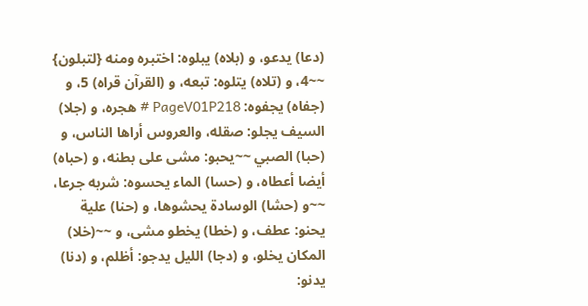(دعا) يدعو، و (بلاه) يبلوه: اختبره ومنه {لتبلون} ~~4، و (تلاه) يتلوه: تبعه، و (القرآن قراه) 5، و (جفاه) يجفوه: PageV01P218 # هجره، و (جلا) السيف يجلو: صقله، والعروس أراها الناس، و (حبا) الصبي ~~يحبو: مشى على بطنه، و (حباه) أيضا أعطاه، و (حسا) الماء يحسوه: شربه جرعا، ~~و (حشا) الوسادة يحشوها، و (حنا) علية يحنو: عطف، و (خطا) يخطو مشى، و ~~(خلا) المكان يخلو، و (دجا) الليل يدجو: أظلم، و (دنا) يدنو: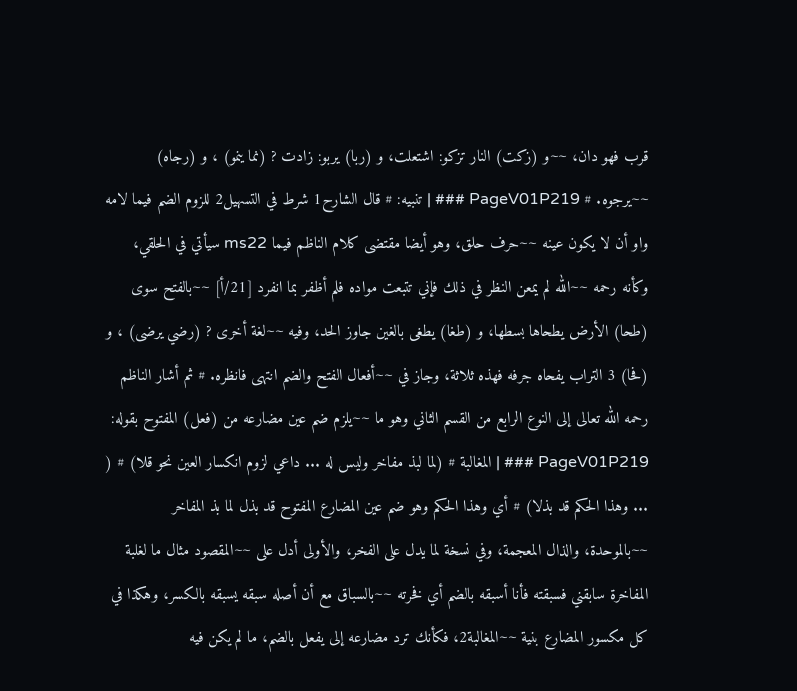قرب فهو دان، ~~و (زكت) النار تزكو: اشتعلت، و (ربا) يربو: زادت ? (نما ينمو) ، و (رجاه) ~~يرجوه. # PageV01P219 ### | تنبيه: # قال الشارح1 شرط في التسهيل2 للزوم الضم فيما لامه واو أن لا يكون عينه ~~حرف حلق، وهو أيضا مقتضى كلام الناظم فيما ms22 سيأتي في الحلقي، وكأنه رحمه ~~الله لم يمعن النظر في ذلك فإني تتبعت مواده فلم أظفر بما انفرد [21/أ] ~~بالفتح سوى (طحا) الأرض يطحاها بسطها، و (طغا) يطغى بالغين جاوز الحد، وفيه ~~لغة أخرى ? (رضي يرضى) ، و (فحا) 3 التراب يفحاه جرفه فهذه ثلاثة، وجاز في ~~أفعال الفتح والضم انتهى فانظره. # ثم أشار الناظم رحمه الله تعالى إلى النوع الرابع من القسم الثاني وهو ما ~~يلزم ضم عين مضارعه من (فعل) المفتوح بقوله: PageV01P219 ### | المغالبة # (لما لبذ مفاخر وليس له ... داعي لزوم انكسار العين نحو قلا) # ( ... وهذا الحكم قد بذلا) # أي وهذا الحكم وهو ضم عين المضارع المفتوح قد بذل لما بذ المفاخر ~~بالموحدة، والذال المعجمة، وفي نسخة لما يدل على الفخر، والأولى أدل على ~~المقصود مثال ما لغلبة المفاخرة سابقني فسبقته فأنا أسبقه بالضم أي فخرته ~~بالسباق مع أن أصله سبقه يسبقه بالكسر، وهكذا في كل مكسور المضارع بنية ~~المغالبة2، فكأنك ترد مضارعه إلى يفعل بالضم، ما لم يكن فيه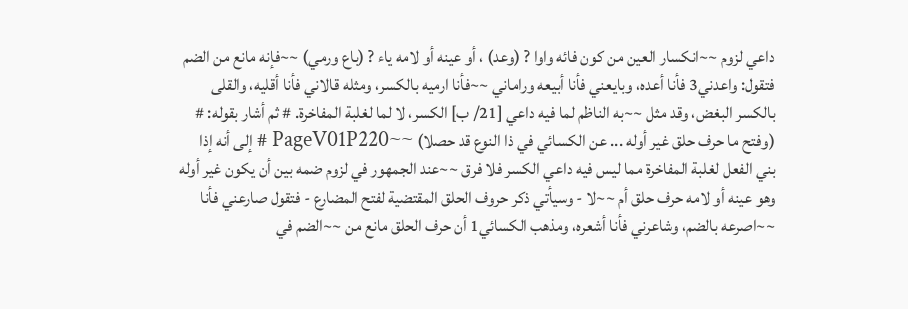داعي لزوم ~~انكسار العين من كون فائه واوا ? (وعد) ، أو عينه أو لامه ياء ? (باع ورمي) ~~فإنه مانع من الضم فتقول: واعدني3 فأنا أعده، وبايعني فأنا أبيعه وراماني ~~فأنا ارميه بالكسر، ومثله قالاني فأنا أقليه، والقلى بالكسر البغض، وقد مثل ~~به الناظم لما فيه داعي [21/ ب] الكسر، لا لما لغلبة المفاخرة. # ثم أشار بقوله: # (وفتح ما حرف حلق غير أوله ... عن الكسائي في ذا النوع قد حصلا) ~~PageV01P220 # إلى أنه إذا بني الفعل لغلبة المفاخرة مما ليس فيه داعي الكسر فلا فرق ~~عند الجمهور في لزوم ضمه بين أن يكون غير أوله وهو عينه أو لامه حرف حلق أم ~~لا - وسيأتي ذكر حروف الحلق المقتضية لفتح المضارع - فتقول صارعني فأنا ~~اصرعه بالضم، وشاعرني فأنا أشعره، ومذهب الكسائي1 أن حرف الحلق مانع من ~~الضم في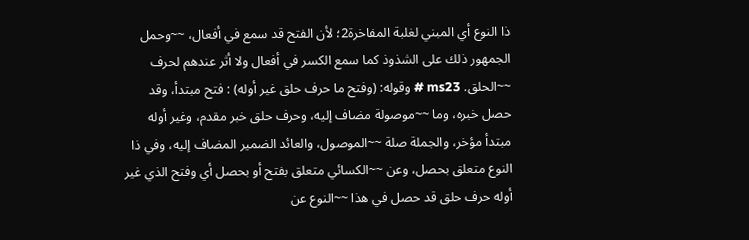ذا النوع أي المبني لغلبة المفاخرة2؛ لأن الفتح قد سمع في أفعال، ~~وحمل الجمهور ذلك على الشذوذ كما سمع الكسر في أفعال ولا أثر عندهم لحرف ~~الحلق. ms23 # وقوله: (وفتح ما حرف حلق غير أوله) : فتح مبتدأ، وقد حصل خبره، وما ~~موصولة مضاف إليه، وحرف حلق خبر مقدم، وغير أوله مبتدأ مؤخر، والجملة صلة ~~الموصول، والعائد الضمير المضاف إليه، وفي ذا النوع متعلق بحصل، وعن ~~الكسائي متعلق بفتح أو بحصل أي وفتح الذي غير أوله حرف حلق قد حصل في هذا ~~النوع عن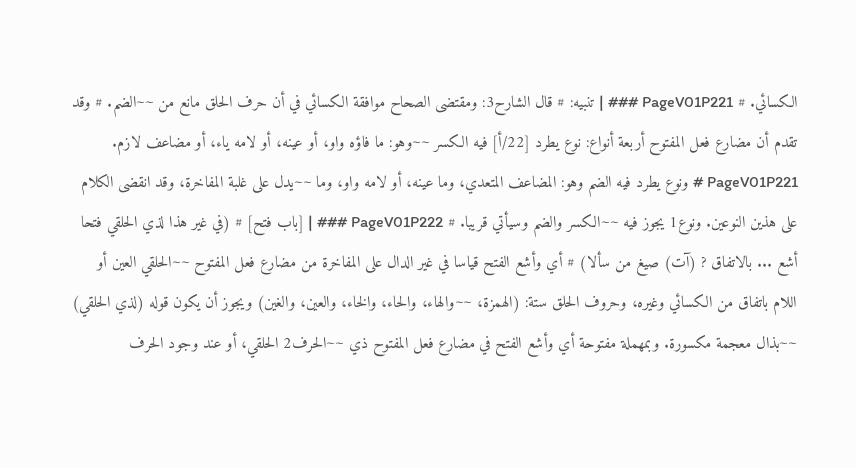الكسائي. # PageV01P221 ### | تنبيه: # قال الشارح3: ومقتضى الصحاح موافقة الكسائي في أن حرف الحلق مانع من ~~الضم. # وقد تقدم أن مضارع فعل المفتوح أربعة أنواع: نوع يطرد [22/أ] فيه الكسر ~~وهو: ما فاؤه واو، أو عينه، أو لامه ياء، أو مضاعف لازم. PageV01P221 # ونوع يطرد فيه الضم وهو: المضاعف المتعدي، وما عينه، أو لامه واو، وما ~~يدل على غلبة المفاخرة، وقد انقضى الكلام على هذين النوعين. ونوع1 يجوز فيه ~~الكسر والضم وسيأتي قريبا. # PageV01P222 ### | [باب فتح] # (في غير هذا لذي الحلقي فتحا أشع ... بالاتفاق ? (آت) صيغ من سألا) # أي وأشع الفتح قياسا في غير الدال على المفاخرة من مضارع فعل المفتوح ~~الحلقي العين أو اللام باتفاق من الكسائي وغيره، وحروف الحلق ستة: (الهمزة، ~~والهاء، والحاء، والخاء، والعين، والغين) ويجوز أن يكون قوله (لذي الحلقي) ~~بذال معجمة مكسورة. وبمهملة مفتوحة أي وأشع الفتح في مضارع فعل المفتوح ذي ~~الحرف2 الحلقي، أو عند وجود الحرف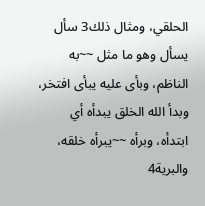الحلقي، ومثال ذلك3 سأل يسأل وهو ما مثل ~~به الناظم، وبأى عليه يبأى افتخر، وبدأ الله الخلق يبدأه أي ابتدأه، وبرأه ~~يبرأه خلقه، والبرية4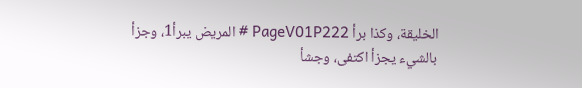الخليقة، وكذا برأ PageV01P222 # المريض يبرأ1، وجزأ بالشيء يجزأ اكتفى، وجشأ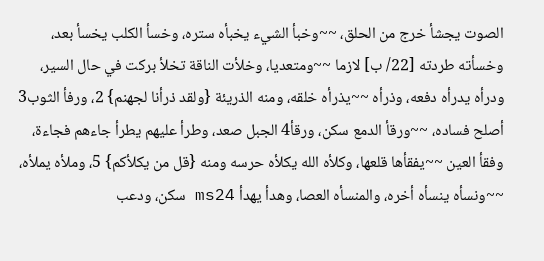الصوت يجشأ خرج من الحلق، ~~وخبأ الشيء يخبأه ستره، وخسأ الكلب يخسأ بعد، وخسأته طردته [22/ ب] لازما ~~ومتعديا، وخلأت الناقة تخلأ بركت في حال السير، ودرأه يدرأه دفعه، وذرأه ~~يذرأه خلقه، ومنه الذريئة {ولقد ذرأنا لجهنم} 2، ورفأ الثوب3 أصلح فساده، ~~ورقأ الدمع سكن، ورقأ4 الجبل صعد، وطرأ عليهم يطرأ جاءهم فجاءة، وفقأ العين ~~يفقأها قلعها، وكلأه الله يكلأه حرسه ومنه {قل من يكلأكم} 5، وملأه يملأه، ~~ونسأه ينسأه أخره، والمنسأه العصا، وهدأ يهدأ ms24 سكن، ودعب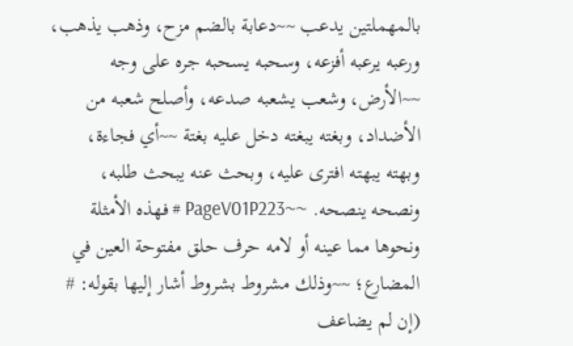بالمهملتين يدعب ~~دعابة بالضم مزح، وذهب يذهب، ورعبه يرعبه أفزعه، وسحبه يسحبه جره على وجه ~~الأرض، وشعب يشعبه صدعه، وأصلح شعبه من الأضداد، وبغته يبغته دخل عليه بغتة ~~أي فجاءة، وبهته يبهته افترى عليه، وبحث عنه يبحث طلبه، ونصحه ينصحه. ~~PageV01P223 # فهذه الأمثلة ونحوها مما عينه أو لامه حرف حلق مفتوحة العين في المضارع؛ ~~وذلك مشروط بشروط أشار إليها بقوله: # (إن لم يضاعف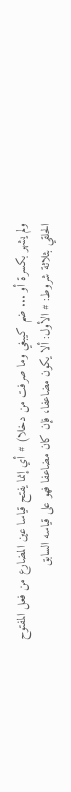ولم يشهر بكسرة أو ... ضم كيبغي وما صرفت من دخلا) # أي إنما يفتح قياسا عين المضارع من فعل المفتوح الحلقي بثلاثة شروط: # الأول: ألا يكون مضاعفا، فإن كان مضاعفا فهو على قياسه السابق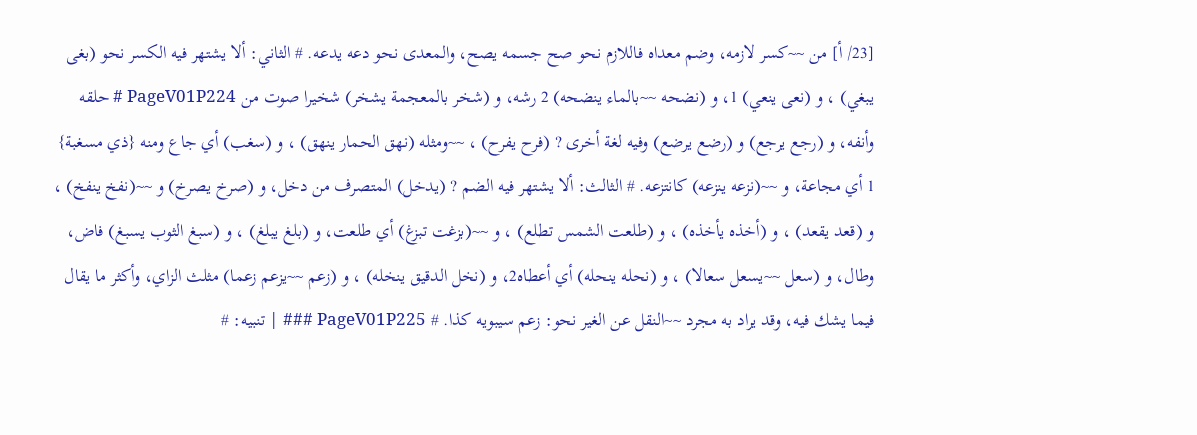[23/ أ] من ~~كسر لازمه، وضم معداه فاللازم نحو صح جسمه يصح، والمعدى نحو دعه يدعه. # الثاني: ألا يشتهر فيه الكسر نحو (بغى يبغي) ، و (نعى ينعي) 1، و (نضحه ~~بالماء ينضحه) 2 رشه، و (شخر بالمعجمة يشخر) شخيرا صوت من PageV01P224 # حلقه وأنفه، و (رجع يرجع) و (رضع يرضع) وفيه لغة أخرى ? (فرح يفرح) ، ~~ومثله (نهق الحمار ينهق) ، و (سغب) أي جاع ومنه {ذي مسغبة} 1 أي مجاعة، و ~~(نزعه ينزعه) كانتزعه. # الثالث: ألا يشتهر فيه الضم ? (يدخل) المتصرف من دخل، و (صرخ يصرخ) و ~~(نفخ ينفخ) ، و (قعد يقعد) ، و (أخذه يأخذه) ، و (طلعت الشمس تطلع) ، و ~~(بزغت تبزغ) أي طلعت، و (بلغ يبلغ) ، و (سبغ الثوب يسبغ) فاض، وطال، و (سعل ~~يسعل سعالا) ، و (نحله ينحله) أي أعطاه2، و (نخل الدقيق ينخله) ، و (زعم ~~يزعم زعما) مثلث الزاي، وأكثر ما يقال فيما يشك فيه، وقد يراد به مجرد ~~النقل عن الغير نحو: زعم سيبويه كذا. # PageV01P225 ### | تنبيه: #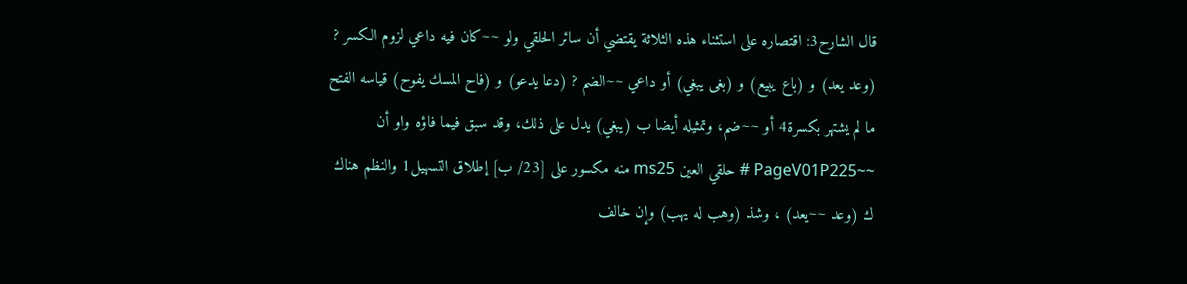قال الشارح3: اقتصاره على استثناء هذه الثلاثة يقتضي أن سائر الحلقي ولو ~~كان فيه داعي لزوم الكسر ? (وعد يعد) و (باع يبيع) و (بغى يبغي) أو داعي ~~الضم ? (دعا يدعو) و (فاح المسك يفوح) قياسه الفتح ما لم يشتهر بكسرة4 أو ~~ضم، وتمثيله أيضا ب (يبغي) يدل على ذلك، وقد سبق فيما فاؤه واو أن ~~PageV01P225 # حلقي العين ms25 منه مكسور على [23/ ب] إطلاق التسهيل1 والنظم هناك ك (وعد ~~يعد) ، وشذ (وهب له يهب) وإن خالف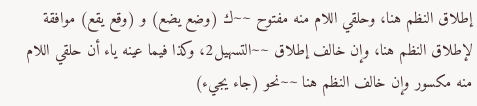إطلاق النظم هنا، وحلقي اللام منه مفتوح ~~ك (وضع يضع) و (وقع يقع) موافقة لإطلاق النظم هنا، وإن خالف إطلاق ~~التسهيل2، وكذا فيما عينه ياء أن حلقي اللام منه مكسور وإن خالف النظم هنا ~~نحو (جاء يجيء)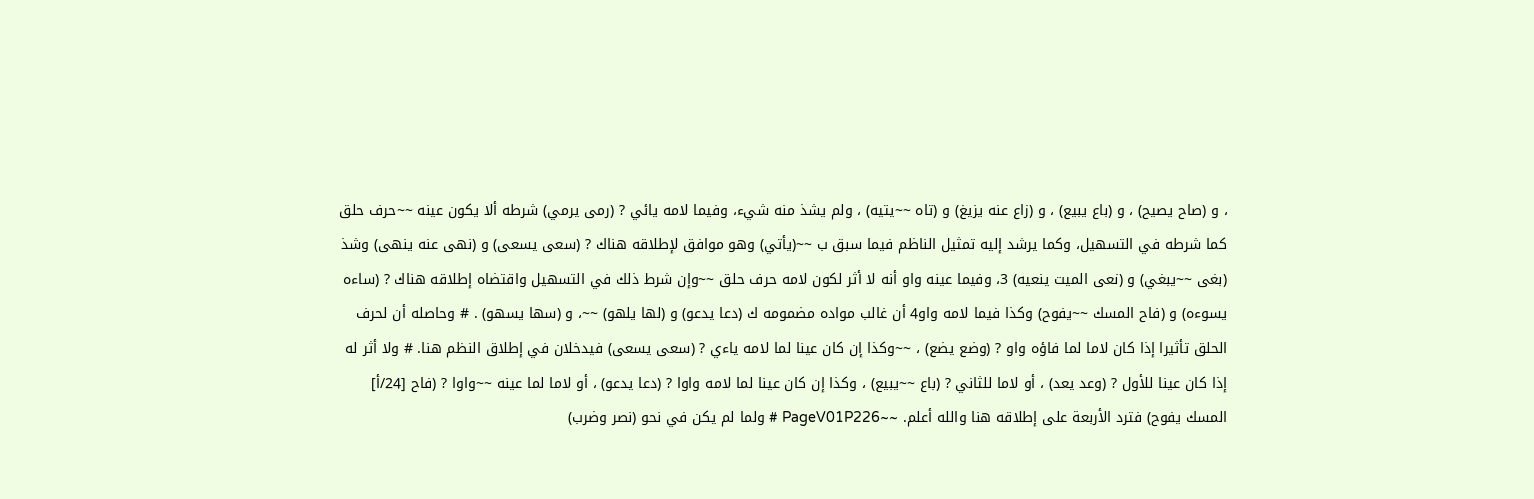، و (صاح يصيح) ، و (باع يبيع) ، و (زاع عنه يزيغ) و (تاه ~~يتيه) ، ولم يشذ منه شيء، وفيما لامه يائي ? (رمى يرمي) شرطه ألا يكون عينه ~~حرف حلق كما شرطه في التسهيل، وكما يرشد إليه تمثيل الناظم فيما سبق ب ~~(يأتي) وهو موافق لإطلاقه هناك ? (سعى يسعى) و (نهى عنه ينهى) وشذ (بغى ~~يبغي) و (نعى الميت ينعيه) 3، وفيما عينه واو أنه لا أثر لكون لامه حرف حلق ~~وإن شرط ذلك في التسهيل واقتضاه إطلاقه هناك ? (ساءه يسوءه) و (فاح المسك ~~يفوح) وكذا فيما لامه واو4 أن غالب مواده مضمومه ك (دعا يدعو) و (لها يلهو) ~~، و (سها يسهو) . # وحاصله أن لحرف الحلق تأثيرا إذا كان لاما لما فاؤه واو ? (وضع يضع) ، ~~وكذا إن كان عينا لما لامه ياءي ? (سعى يسعى) فيدخلان في إطلاق النظم هنا. # ولا أثر له إذا كان عينا للأول ? (وعد يعد) ، أو لاما للثاني ? (باع ~~يبيع) ، وكذا إن كان عينا لما لامه واوا ? (دعا يدعو) ، أو لاما لما عينه ~~واوا ? (فاح [24/أ] المسك يفوح) فترد الأربعة على إطلاقه هنا والله أعلم. ~~PageV01P226 # ولما لم يكن في نحو (نصر وضرب)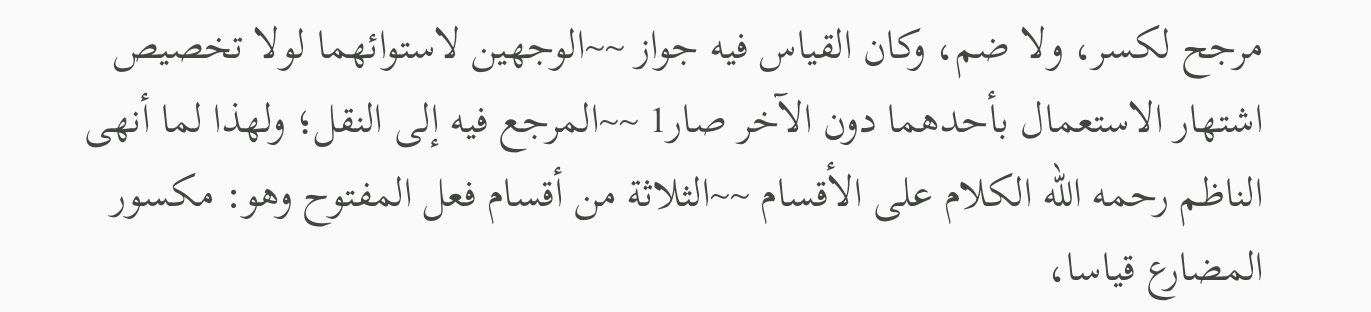مرجح لكسر، ولا ضم، وكان القياس فيه جواز ~~الوجهين لاستوائهما لولا تخصيص اشتهار الاستعمال بأحدهما دون الآخر صار1 ~~المرجع فيه إلى النقل؛ ولهذا لما أنهى الناظم رحمه الله الكلام على الأقسام ~~الثلاثة من أقسام فعل المفتوح وهو: مكسور المضارع قياسا،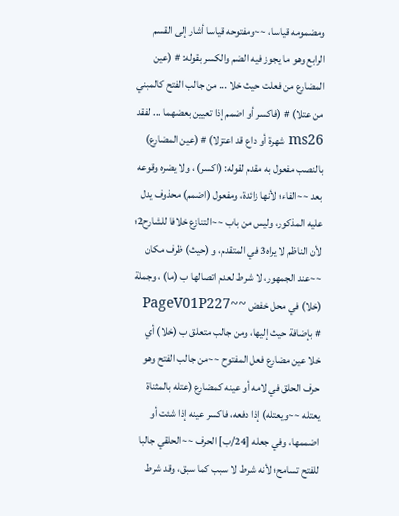ومضمومه قياسا، ~~ومفتوحه قياسا أشار إلى القسم الرابع وهو ما يجوز فيه الضم والكسر بقوله: # (عين المضارع من فعلت حيث خلا ... من جالب الفتح كالمبني من عتلا) # (فاكسر أو اضمم إذا تعيين بعضهما ... لفقد ms26 شهرة أو داع قد اعتزلا) # (عين المضارع) بالنصب مفعول به مقدم لقوله: (اكسر) ، ولا يضره وقوعه بعد ~~الفاء؛ لأنها زائدة، ومفعول (اضمم) محذوف يدل عليه المذكور، وليس من باب ~~التنازع خلافا للشارح2؛ لأن الناظم لا يراه3 في المتقدم، و (حيث) ظرف مكان ~~عند الجمهور، لا شرط لعدم اتصالها ب (ما) ، وجملة (خلا) في محل خفض ~~PageV01P227 # بإضافة حيث إليها، ومن جالب متعلق ب (خلا) أي خلا عين مضارع فعل المفتوح ~~من جالب الفتح وهو حرف الحلق في لامه أو عينه كمضارع (عتله بالمثناة يعتله ~~ويعتله) إذا دفعه، فاكسر عينه إذا شئت أو اضممها، وفي جعله [24/ب] الحرف ~~الحلقي جالبا للفتح تسامح؛ لأنه شرط لا سبب كما سبق، وقد شرط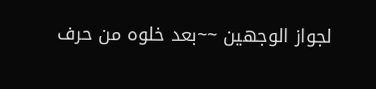لجواز الوجهين ~~بعد خلوه من حرف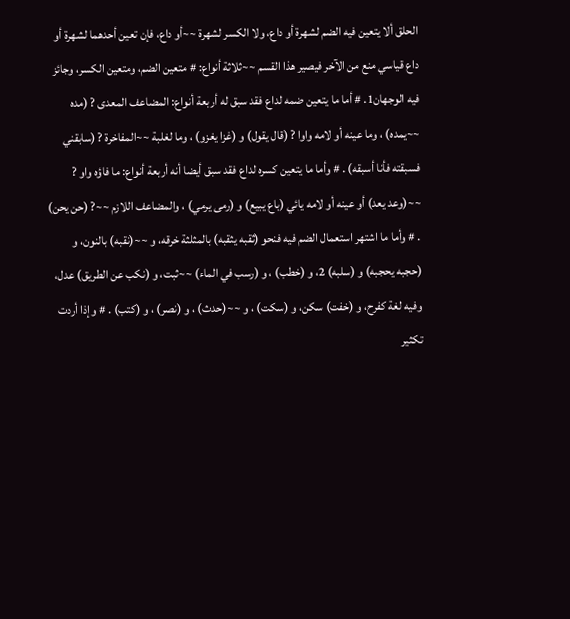الحلق ألا يتعين فيه الضم لشهرة أو داع، ولا الكسر لشهرة ~~أو داع، فإن تعين أحدهما لشهرة أو داع قياسي منع من الآخر فيصير هذا القسم ~~ثلاثة أنواع: # متعين الضم، ومتعين الكسر، وجائز فيه الوجهان1. # أما ما يتعين ضمه لداع فقد سبق له أربعة أنواع: المضاعف المعدى ? (مده ~~يمده) ، وما عينه أو لامه واوا ? (قال يقول) و (غزا يغزو) ، وما لغلبة ~~المفاخرة ? (سابقني فسبقته فأنا أسبقه) . # وأما ما يتعين كسره لداع فقد سبق أيضا أنه أربعة أنواع: ما فاؤه واو ? ~~(وعد يعد) أو عينه أو لامه يائي (باع يبيع) و (رمى يرمي) ، والمضاعف اللازم ~~? (حن يحن) . # وأما ما اشتهر استعمال الضم فيه فنحو (ثقبه يثقبه) بالمثلثة خرقه، و ~~(نقبه) بالنون، و (حجبه يحجبه) و (سلبه) 2، و (خطب) ، و (رسب في الماء) ~~ثبت، و (نكب عن الطريق) عدل، وفيه لغة كفرح، و (خفت) سكن، و (سكت) ، و ~~(حدث) ، و (نصر) ، و (كتب) . # وإذا أردت تكثير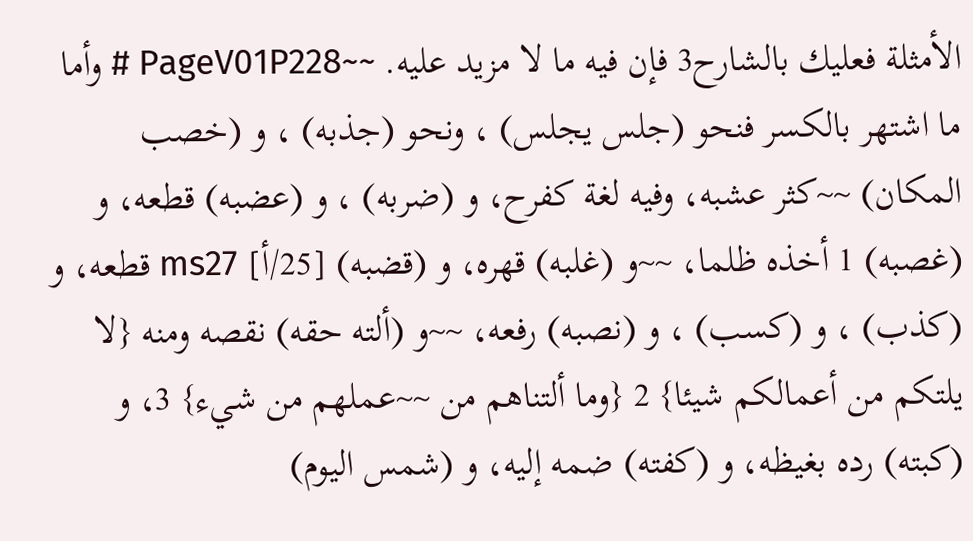الأمثلة فعليك بالشارح3 فإن فيه ما لا مزيد عليه. ~~PageV01P228 # وأما ما اشتهر بالكسر فنحو (جلس يجلس) ، ونحو (جذبه) ، و (خصب المكان) ~~كثر عشبه، وفيه لغة كفرح، و (ضربه) ، و (عضبه) قطعه، و (غصبه) 1 أخذه ظلما، ~~و (غلبه) قهره، و (قضبه) [25/أ] ms27 قطعه، و (كذب) ، و (كسب) ، و (نصبه) رفعه، ~~و (ألته حقه) نقصه ومنه {لا يلتكم من أعمالكم شيئا} 2 {وما ألتناهم من ~~عملهم من شيء} 3، و (كبته) رده بغيظه، و (كفته) ضمه إليه، و (شمس اليوم)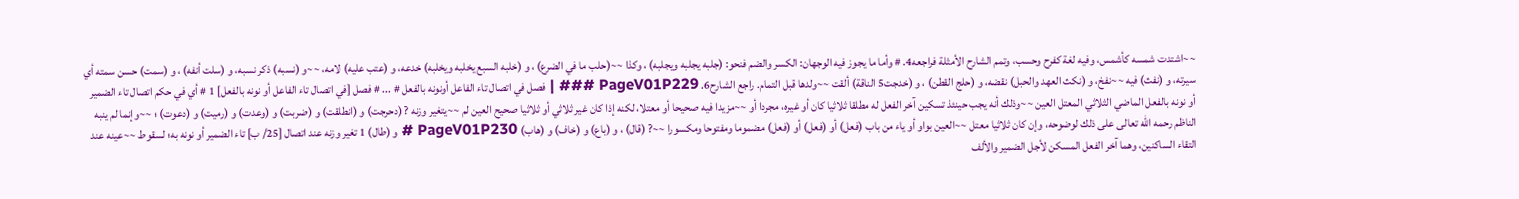~~اشتدت شمسه كأشمس، وفيه لغة كفرح وحسب، وتمم الشارح الأمثلة فراجعه4. # وأما ما يجوز فيه الوجهان: الكسر والضم فنحو: (جلبه يجلبه ويجلبه) ، وكذا ~~(حلب ما في الضرع) ، و (خلبه السبع يخلبه ويخلبه) خدعه، و (عتب عليه) لامه، ~~و (نسبه) ذكر نسبه، و (سلت أنفه) ، و (سمت) حسن سمته أي سيرته، و (نفث) فيه ~~نفخ، و (نكث العهد والحبل) نقضه، و (حلج القطن) ، و (خدجت5 الناقة) ألقت ~~ولدها قبل التمام. راجع الشارح6. PageV01P229 ### | فصل في اتصال تاء الفاعل أونونه بالفعل # ... # فصل [في اتصال تاء الفاعل أو نونه بالفعل] 1 # أي في حكم اتصال تاء الضمير أو نونه بالفعل الماضي الثلاثي المعتل العين ~~وذلك أنه يجب حينئذ تسكين آخر الفعل له مطلقا ثلاثيا كان أو غيره، مجردا أو ~~مزيدا فيه صحيحا أو معتلا، لكنه إذا كان غير ثلاثي أو ثلاثيا صحيح العين لم ~~يتغير وزنه ? (دحرجت) و (انطلقت) و (ضربت) و (وعدت) و (رميت) و (دعوت) ؛ ~~وإنما لم ينبه الناظم رحمه الله تعالى على ذلك لوضوحه، وإن كان ثلاثيا معتل ~~العين بواو أو ياء من باب (فعل) أو (فعل) أو (فعل) مضموما ومفتوحا ومكسورا ~~? (قال) ، و (باع) و (خاف) و (هاب) PageV01P230 # و (طال) 1 تغير وزنه عند اتصال [25/ ب] تاء الضمير أو نونه به؛ لسقوط ~~عينه عند التقاء الساكنين، وهما آخر الفعل المسكن لأجل الضمير والألف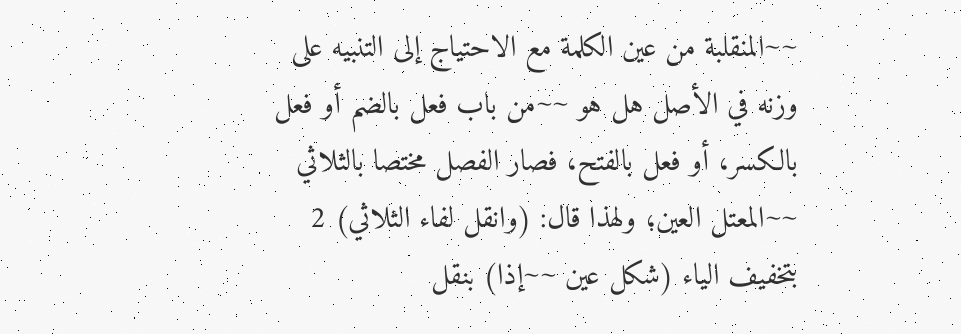~~المنقلبة من عين الكلمة مع الاحتياج إلى التنبيه على وزنه في الأصل هل هو ~~من باب فعل بالضم أو فعل بالكسر، أو فعل بالفتح، فصار الفصل مختصا بالثلاثي ~~المعتل العين؛ ولهذا قال: (وانقل لفاء الثلاثي) 2 بتخفيف الياء (شكل عين ~~إذا) بنقل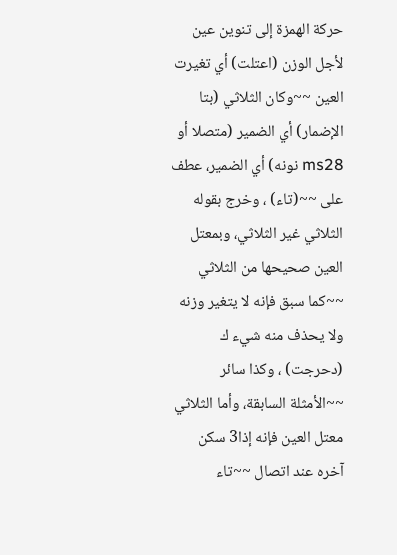حركة الهمزة إلى تنوين عين لأجل الوزن (اعتلت) أي تغيرت العين ~~وكان الثلاثي (بتا الإضمار) أي الضمير (متصلا أو ms28 نونه) أي الضمير، عطف على ~~(تاء) ، وخرج بقوله الثلاثي غير الثلاثي، وبمعتل العين صحيحها من الثلاثي ~~كما سبق فإنه لا يتغير وزنه ولا يحذف منه شيء ك (دحرجت) ، وكذا سائر ~~الأمثلة السابقة، وأما الثلاثي معتل العين فإنه إذا3 سكن آخره عند اتصال ~~تاء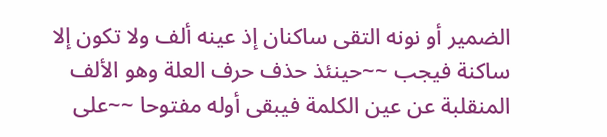الضمير أو نونه التقى ساكنان إذ عينه ألف ولا تكون إلا ساكنة فيجب ~~حينئذ حذف حرف العلة وهو الألف المنقلبة عن عين الكلمة فيبقى أوله مفتوحا ~~على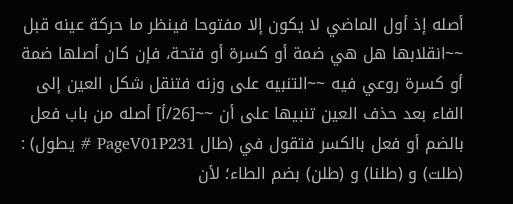أصله إذ أول الماضي لا يكون إلا مفتوحا فينظر ما حركة عينه قبل ~~انقلابها هل هي ضمة أو كسرة أو فتحة، فإن كان أصلها ضمة أو كسرة روعي فيه ~~التنبيه على وزنه فتنقل شكل العين إلى الفاء بعد حذف العين تنبيها على أن ~~[26/أ] أصله من باب فعل بالضم أو فعل بالكسر فتقول في (طال PageV01P231 # يطول) : (طلت) و (طلنا) و (طلن) بضم الطاء؛ لأن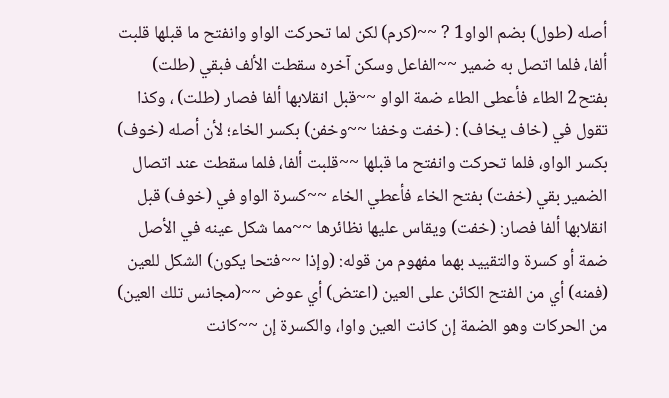أصله (طول) بضم الواو1 ? ~~(كرم) لكن لما تحركت الواو وانفتح ما قبلها قلبت ألفا، فلما اتصل به ضمير ~~الفاعل وسكن آخره سقطت الألف فبقي (طلت) بفتح2 الطاء فأعطى الطاء ضمة الواو ~~قبل انقلابها ألفا فصار (طلت) ، وكذا تقول في (خاف يخاف) : (خفت وخفنا ~~وخفن) بكسر الخاء؛ لأن أصله (خوف) بكسر الواو، فلما تحركت وانفتح ما قبلها ~~قلبت ألفا، فلما سقطت عند اتصال الضمير بقي (خفت) بفتح الخاء فأعطي الخاء ~~كسرة الواو في (خوف) قبل انقلابها ألفا فصار: (خفت) ويقاس عليها نظائرها ~~مما شكل عينه في الأصل ضمة أو كسرة والتقييد بهما مفهوم من قوله: (وإذا ~~فتحا يكون) الشكل للعين (فمنه) أي من الفتح الكائن على العين (اعتض) أي عوض ~~(مجانس تلك العين) من الحركات وهو الضمة إن كانت العين واوا، والكسرة إن ~~كانت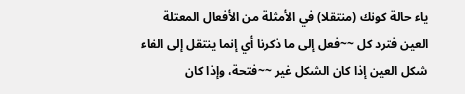ياء حالة كونك (منتقلا) في الأمثلة من الأفعال المعتلة العين فترد كل ~~فعل إلى ما ذكرنا أي إنما ينتقل إلى الفاء شكل العين إذا كان الشكل غير ~~فتحة، وإذا كان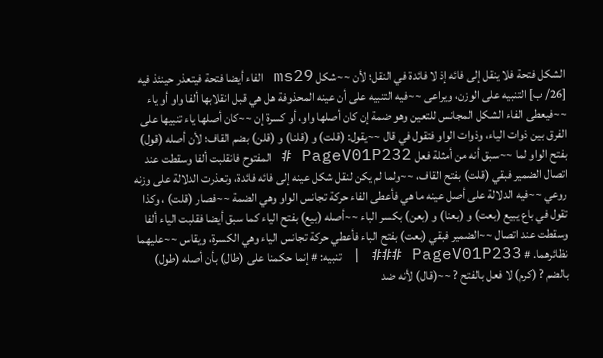الشكل فتحة فلا ينقل إلى فائه إذ لا فائدة في النقل؛ لأن ~~شكل ms29 الفاء أيضا فتحة فيتعذر حينئذ فيه [26/ ب] التنبيه على الوزن، ويراعى ~~فيه التنبيه على أن عينه المحذوفة هل هي قبل انقلابها ألفا واو أو ياء ~~فيعطى الفاء الشكل المجانس للتعين وهو ضمة إن كان أصلها واو، أو كسرة إن ~~كان أصلها ياء تنبيها على الفرق بين ذوات الياء، وذوات الواو فتقول في قال ~~يقول: (قلت) و (قلنا) و (قلن) بضم القاف؛ لأن أصله (قول) بفتح الواو لما ~~سبق أنه من أمثلة فعل PageV01P232 # المفتوح فانقلبت ألفا وسقطت عند اتصال الضمير فبقي (قلت) بفتح القاف، ~~ولما لم يكن لنقل شكل عينه إلى فائه فائدة، وتعذرت الدلالة على وزنه روعي ~~فيه الدلالة على أصل عينه ما هي فأعطى الفاء حركة تجانس الواو وهي الضمة ~~فصار (قلت) ، وكذا تقول في باع يبيع (بعت) و (بعنا) و (بعن) بكسر الباء ~~أصله (بيع) بفتح الياء كما سبق أيضا فقلبت الياء ألفا وسقطت عند اتصال ~~الضمير فبقي (بعت) بفتح الباء فأعطي حركة تجانس الياء وهي الكسرة، ويقاس ~~عليهما نظائرهما. # PageV01P233 ### | تنبيه: # إنما حكمنا على (طال) بأن أصله (طول) بالضم ? (كرم) لا فعل بالفتح ? ~~(قال) لأنه ضد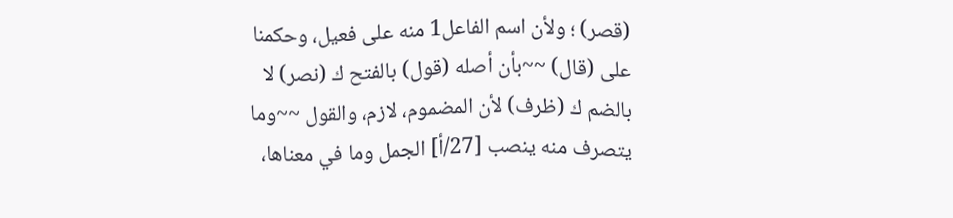(قصر) ؛ ولأن اسم الفاعل1 منه على فعيل، وحكمنا على (قال) ~~بأن أصله (قول) بالفتح ك (نصر) لا بالضم ك (ظرف) لأن المضموم، لازم، والقول ~~وما يتصرف منه ينصب [27/أ] الجمل وما في معناها،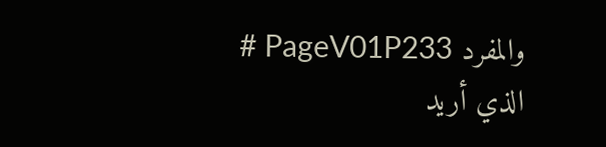والمفرد PageV01P233 # الذي أريد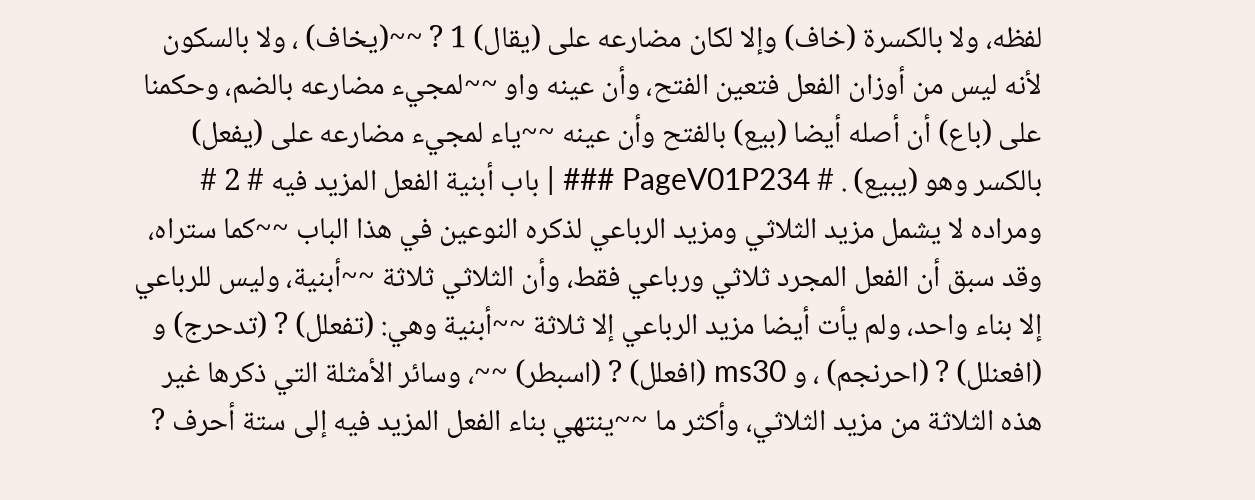لفظه، ولا بالكسرة (خاف) وإلا لكان مضارعه على (يقال) 1 ? ~~(يخاف) ، ولا بالسكون لأنه ليس من أوزان الفعل فتعين الفتح، وأن عينه واو ~~لمجيء مضارعه بالضم، وحكمنا على (باع) أن أصله أيضا (بيع) بالفتح وأن عينه ~~ياء لمجيء مضارعه على (يفعل) بالكسر وهو (يبيع) . # PageV01P234 ### | باب أبنية الفعل المزيد فيه # 2 # ومراده لا يشمل مزيد الثلاثي ومزيد الرباعي لذكره النوعين في هذا الباب ~~كما ستراه، وقد سبق أن الفعل المجرد ثلاثي ورباعي فقط، وأن الثلاثي ثلاثة ~~أبنية، وليس للرباعي إلا بناء واحد، ولم يأت أيضا مزيد الرباعي إلا ثلاثة ~~أبنية وهي: (تفعلل) ? (تدحرج) و (افعنلل) ? (احرنجم) ، و ms30 (افعلل) ? (اسبطر) ~~، وسائر الأمثلة التي ذكرها غير هذه الثلاثة من مزيد الثلاثي، وأكثر ما ~~ينتهي بناء الفعل المزيد فيه إلى ستة أحرف ?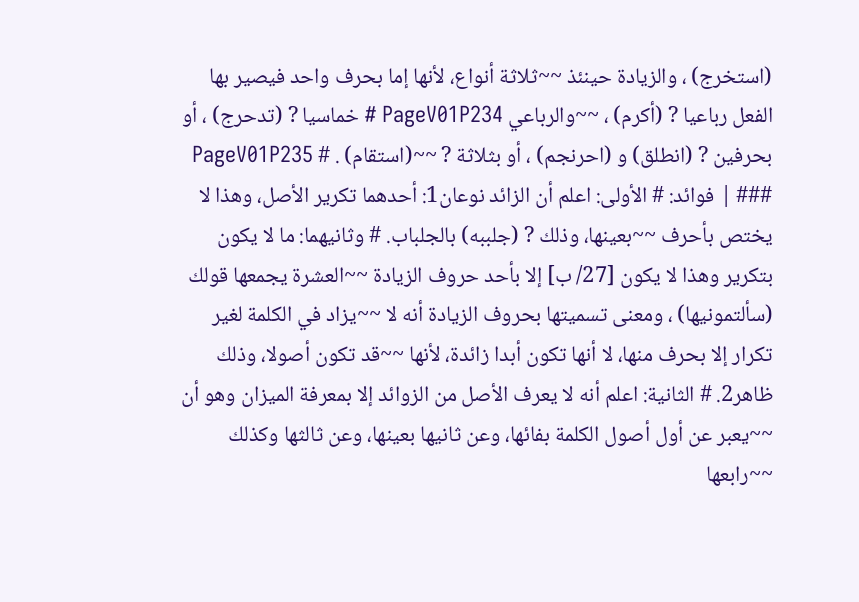(استخرج) ، والزيادة حينئذ ~~ثلاثة أنواع، لأنها إما بحرف واحد فيصير بها الفعل رباعيا ? (أكرم) ، ~~والرباعي PageV01P234 # خماسيا ? (تدحرج) ، أو بحرفين ? (انطلق) و (احرنجم) ، أو بثلاثة ? ~~(استقام) . # PageV01P235 ### | فوائد: # الأولى: اعلم أن الزائد نوعان1: أحدهما تكرير الأصل، وهذا لا يختص بأحرف ~~بعينها، وذلك ? (جلببه) بالجلباب. # وثانيهما: ما لا يكون بتكرير وهذا لا يكون [27/ ب] إلا بأحد حروف الزيادة ~~العشرة يجمعها قولك (سألتمونيها) ، ومعنى تسميتها بحروف الزيادة أنه لا ~~يزاد في الكلمة لغير تكرار إلا بحرف منها، لا أنها تكون أبدا زائدة، لأنها ~~قد تكون أصولا، وذلك ظاهر2. # الثانية: اعلم أنه لا يعرف الأصل من الزوائد إلا بمعرفة الميزان وهو أن ~~يعبر عن أول أصول الكلمة بفائها، وعن ثانيها بعينها، وعن ثالثها وكذلك ~~رابعها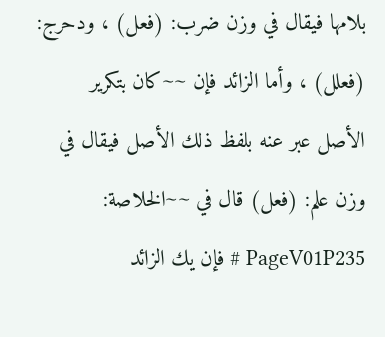بلامها فيقال في وزن ضرب: (فعل) ، ودحرج: (فعلل) ، وأما الزائد فإن ~~كان بتكرير الأصل عبر عنه بلفظ ذلك الأصل فيقال في وزن علم: (فعل) قال في ~~الخلاصة: PageV01P235 # فإن يك الزائد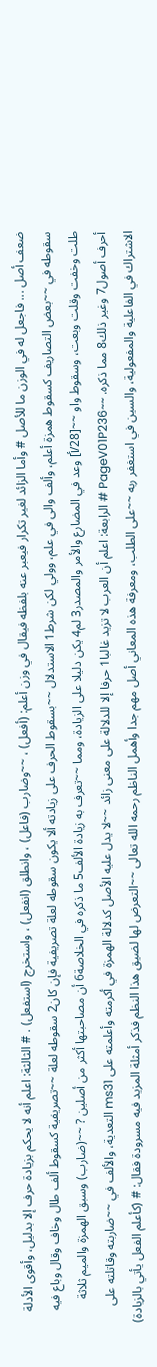ضعف أصل ... فاجعل له في الوزن ما للأصل # وأما الزائد لغير تكرار فيعبر عنه بلفظه فيقال في وزن أعلم: (أفعل) ، ~~وضارب (فاعل) ، وانطلق (انفعل) ، واستخرج (استفعل) . # الثالثة: اعلم أنه لا يحكم بزيادة حرف إلا بدليل، وأقوى الأدلة سقوطه في ~~بعض التصاريف كسقوط همزة أعلم، وألف والى في علم، وولي لكن شرط1 الاستدلال ~~بسقوط الحرف على زيادته ألا يكون سقوطه لعلة تصريفية فإن كان2 سقوطه لعلة ~~تصريفية كسقوط ألف طال وخاف وقال وباع فيه طلت وخفت وقلت وبعت، وسقوط واو ~~[28/أ] وعد في المضارع والأمر والمصدر3 لم4 يكن دليلا على الزيادة، ومما ~~تعرف به زيادة الألف5 ما ذكره في الخلاصة6 أن مصاحبتها أكثر من أصلين ? ~~(ضارب) وسبق الهمزة والميم ثلاثة أحرف أصول7 وغير ذلك8 مما ذكره. ~~PageV01P236 # الرابعة: اعلم أن العرب لا تزيد غالبا1 حرفا إلا للدلالة على معنى زائد ~~لا يدل عليه الأصل كدلالة الهمزة في أكرمته وأعلمته على ms31 التعدية، والألف في ~~ضاربته وقاتلته على الاشتراك في الفاعلية والمفعولية، والسين في استغفر ربه ~~على الطلب، ومعرفة هذه المعاني أصل مهم جدا وأهمل الناظم رحمه الله تعالى ~~التعرض لها لضيق هذا النظم فذكر أمثلة المزيد فيه مسرودة فقال: # (كأعلم الفعل يأتي بالزيادة)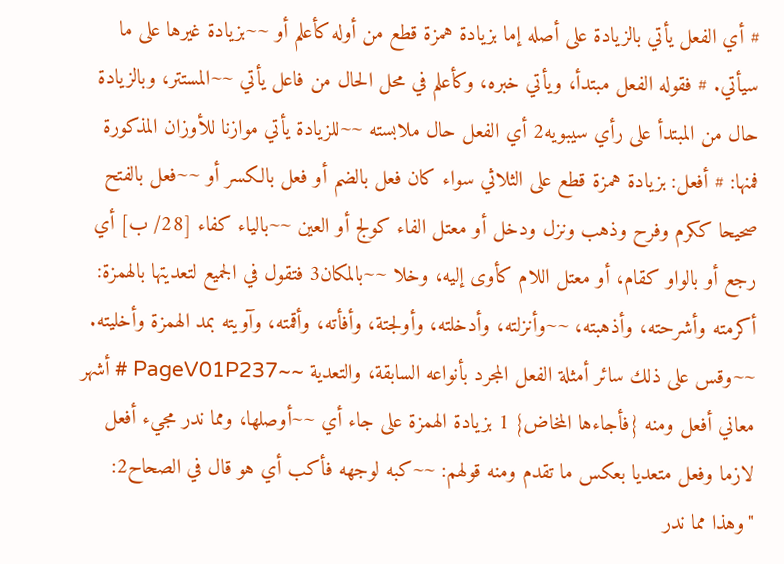# أي الفعل يأتي بالزيادة على أصله إما بزيادة همزة قطع من أوله كأعلم أو ~~بزيادة غيرها على ما سيأتي. # فقوله الفعل مبتدأ، ويأتي خبره، وكأعلم في محل الحال من فاعل يأتي ~~المستتر، وبالزيادة حال من المبتدأ على رأي سيبويه2 أي الفعل حال ملابسته ~~للزيادة يأتي موازنا للأوزان المذكورة فمنها: # أفعل: بزيادة همزة قطع على الثلاثي سواء كان فعل بالضم أو فعل بالكسر أو ~~فعل بالفتح صحيحا ككرم وفرح وذهب ونزل ودخل أو معتل الفاء كولج أو العين ~~بالياء كفاء [28/ ب] أي رجع أو بالواو كقام، أو معتل اللام كأوى إليه، وخلا ~~بالمكان3 فتقول في الجميع لتعديتها بالهمزة: أكرمته وأشرحته، وأذهبته، ~~وأنزلته، وأدخلته، وأولجتة، وأفأته، وأقمته، وآويته بمد الهمزة وأخليته. ~~وقس على ذلك سائر أمثلة الفعل المجرد بأنواعه السابقة، والتعدية ~~PageV01P237 # أشهر معاني أفعل ومنه {فأجاءها المخاض} 1 بزيادة الهمزة على جاء أي ~~أوصلها، ومما ندر مجيء أفعل لازما وفعل متعديا بعكس ما تقدم ومنه قولهم: ~~كبه لوجهه فأكب أي هو قال في الصحاح2: "وهذا مما ندر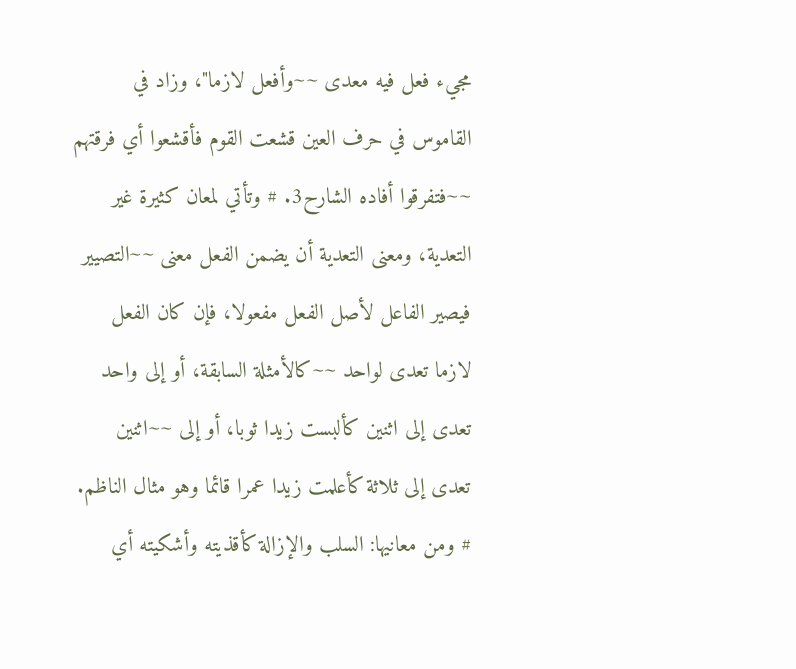مجيء فعل فيه معدى ~~وأفعل لازما"، وزاد في القاموس في حرف العين قشعت القوم فأقشعوا أي فرقتهم ~~فتفرقوا أفاده الشارح3. # وتأتي لمعان كثيرة غير التعدية، ومعنى التعدية أن يضمن الفعل معنى ~~التصيير فيصير الفاعل لأصل الفعل مفعولا، فإن كان الفعل لازما تعدى لواحد ~~كالأمثلة السابقة، أو إلى واحد تعدى إلى اثنين كألبست زيدا ثوبا، أو إلى ~~اثنين تعدى إلى ثلاثة كأعلمت زيدا عمرا قائما وهو مثال الناظم. # ومن معانيها: السلب والإزالة كأقذيته وأشكيته أي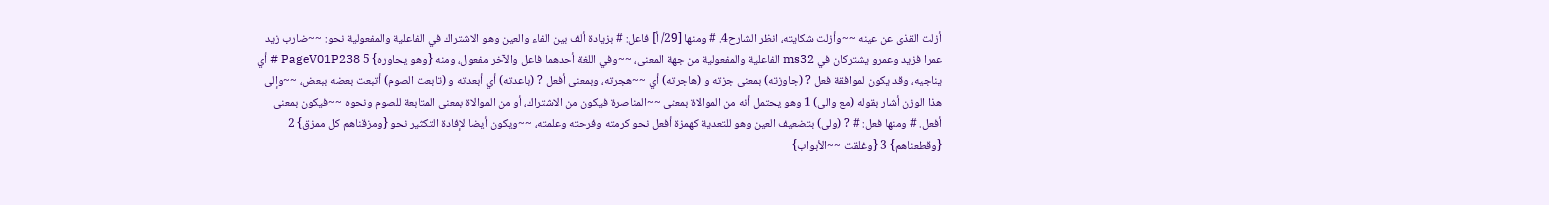أزلت القذى عن عينه ~~وأزلت شكايته، انظر الشارح4. # ومنها [29/ أ] فاعل: # بزيادة ألف بين الفاء والعين وهو الاشتراك في الفاعلية والمفعولية نحو: ~~ضارب زيد عمرا فزيد وعمرو يشتركان في ms32 الفاعلية والمفعولية من جهة المعنى، ~~وفي اللغة أحدهما فاعل والآخر مفعول، ومنه {وهو يحاوره} 5 PageV01P238 # أي يناجيه، وقد يكون لموافقة فعل ? (جاوزته) بمعنى جزته و (هاجرته) أي ~~هجرته، وبمعنى أفعل ? (باعدته) أي أبعدته و (تابعت الصوم) أتبعت بعضه ببعض، ~~وإلى هذا الوزن أشار بقوله (مع والى) 1 وهو يحتمل أنه من الموالاة بمعنى ~~المناصرة فيكون من الاشتراك، أو من الموالاة بمعنى المتابعة للصوم ونحوه ~~فيكون بمعنى أفعل. # ومنها فعل: # ? (ولى) بتضعيف العين وهو للتعدية كهمزة أفعل نحو كرمته وفرحته وعلمته، ~~ويكون أيضا لإفادة التكثير نحو {ومزقناهم كل ممزق} 2 {وقطعناهم} 3 {وغلقت ~~الأبواب}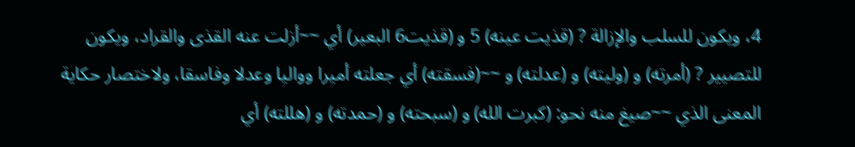4، ويكون للسلب والإزالة ? (قذيت عينه) 5 و (قذيت6 البعير) أي ~~أزلت عنه القذى والقراد، ويكون للتصيير ? (أمرته) و (وليته) و (عدلته) و ~~(فسقته) أي جعلته أميرا وواليا وعدلا وفاسقا، ولاختصار حكاية المعنى الذي ~~صيغ منه نحو: (كبرت الله) و (سبحته) و (حمدته) و (هللته) أي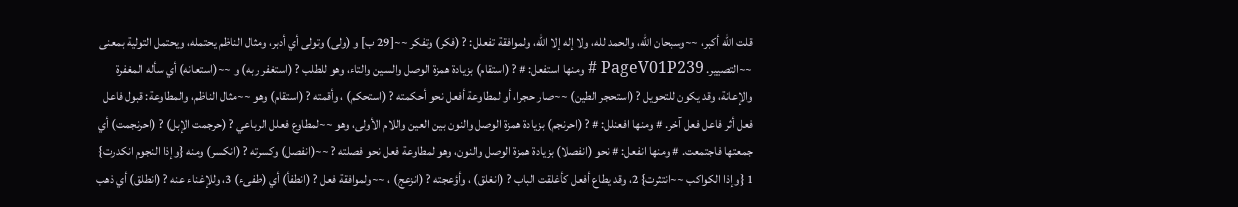قلت الله أكبر، ~~وسبحان الله، والحمد لله، ولا إله إلا الله، ولموافقة تفعلل: ? (فكر) وتفكر ~~[29 ب] و (ولى) وتولى أي أدبر، ومثال الناظم يحتمله، ويحتمل التولية بمعنى ~~التصيير. PageV01P239 # ومنها استفعل: # ? (استقام) بزيادة همزة الوصل والسين والتاء، وهو للطلب ? (استغفر ربه) و ~~(استعانه) أي سأله المغفرة والإعانة، وقد يكون للتحويل ? (استحجر الطين) ~~صار حجرا، أو لمطاوعة أفعل نحو أحكمته ? (استحكم) ، وأقمته ? (استقام) وهو ~~مثال الناظم، والمطاوعة: قبول فاعل فعل أثر فاعل فعل آخر. # ومنها افعنلل: # ? (احرنجم) بزيادة همزة الوصل والنون بين العين واللام الأولى، وهو ~~لمطاوع فعلل الرباعي ? (حرجمت الإبل) ? (احرنجمت) أي جمعتها فاجتمعت. # ومنها انفعل: # نحو (انفصلا) بزيادة همزة الوصل والنون، وهو لمطاوعة فعل نحو فصلته ? ~~(انفصل) وكسرته ? (انكسر) ومنه {وإذا النجوم انكدرت} 1 {وإذا الكواكب ~~انتثرت} 2، وقد يطاع أفعل كأغلقت الباب ? (انغلق) ، وأؤعجته ? (انزعج) ، ~~ولموافقة فعل ? (انطفأ) أي (طفىء) 3، وللإغناء عنه ? (انطلق) أي ذهب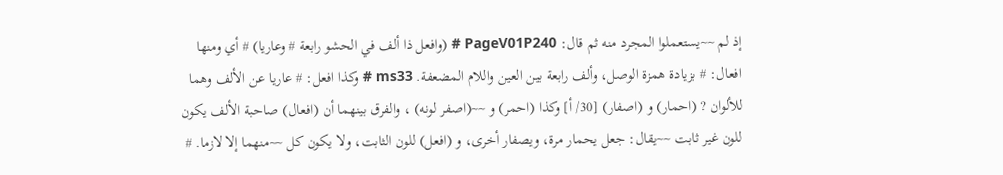إذ لم ~~يستعملوا المجرد منه ثم قال: PageV01P240 # (وافعل ذا ألف في الحشو رابعة # وعاريا) # أي ومنها افعال: # بزيادة همزة الوصل، وألف رابعة بين العين واللام المضعفة. ms33 # وكذا افعل: # عاريا عن الألف وهما للألوان ? (احمار) و (اصفار) [30/ أ] وكذا (احمر) و ~~(اصفر لونه) ، والفرق بينهما أن (افعال) صاحبة الألف يكون للون غير ثابت ~~يقال: جعل يحمار مرة، ويصفار أخرى، و (افعل) للون الثابت، ولا يكون كل ~~منهما إلا لازما. #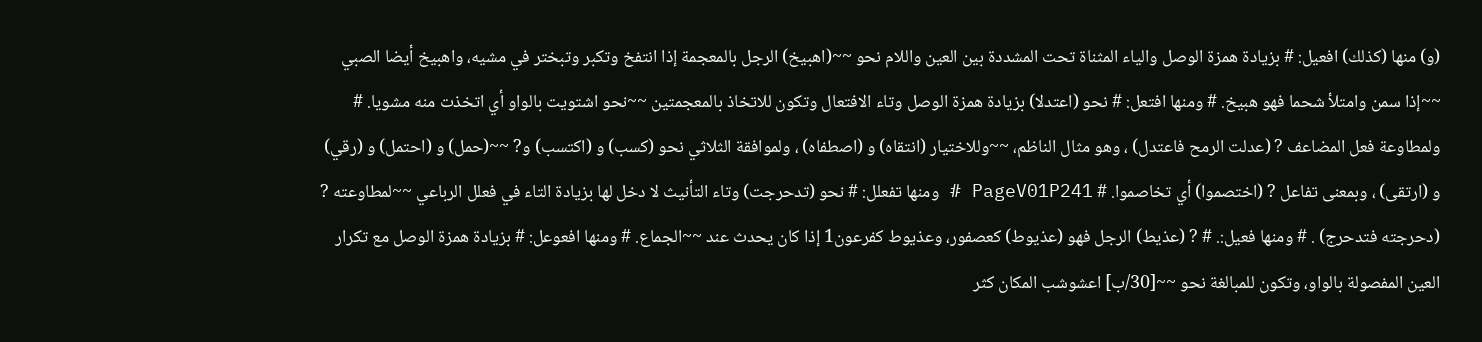(و) منها (كذلك) افعيل: # بزيادة همزة الوصل والياء المثناة تحت المشددة بين العين واللام نحو ~~(اهبيخ) الرجل بالمعجمة إذا انتفخ وتكبر وتبختر في مشيه، واهبيخ أيضا الصبي ~~إذا سمن وامتلأ شحما فهو هبيخ. # ومنها افتعل: # نحو (اعتدلا) بزيادة همزة الوصل وتاء الافتعال وتكون للاتخاذ بالمعجمتين ~~نحو اشتويت بالواو أي اتخذت منه مشويا. # ولمطاوعة فعل المضاعف ? (عدلت الرمح فاعتدل) ، وهو مثال الناظم، ~~وللاختيار (انتقاه) و (اصطفاه) ، ولموافقة الثلاثي نحو (كسب) و (اكتسب) و? ~~(حمل) و (احتمل) و (رقي) و (ارتقى) ، وبمعنى تفاعل ? (اختصموا) أي تخاصموا. # PageV01P241 # ومنها تفعلل: # نحو (تدحرجت) وتاء التأنيث لا دخل لها بزيادة التاء في فعلل الرباعي ~~لمطاوعته ? (دحرجته فتدحرج) . # ومنها فعيل:. # ? (عذيط) الرجل فهو (عذيوط) كعصفور، وعذيوط كفرعون1 إذا كان يحدث عند ~~الجماع. # ومنها افعوعل: # بزيادة همزة الوصل مع تكرار العين المفصولة بالواو، وتكون للمبالغة نحو ~~[30/ب] اعشوشب المكان كثر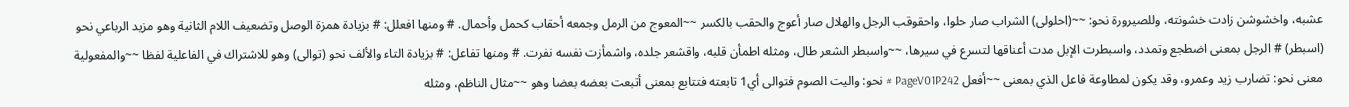عشبه، واخشوشن زادت خشونته، وللصيرورة نحو: ~~(احلولى) الشراب صار حلوا، واحقوقب الرجل والهلال صار أعوج والحقب بالكسر ~~المعوج من الرمل وجمعه أحقاب كحمل وأحمال. # ومنها افعلل: # بزيادة همزة الوصل وتضعيف اللام الثانية وهو مزيد الرباعي نحو (اسبطر) # الرجل بمعنى اضطجع وتمدد، واسبطرت الإبل مدت أعناقها لتسرع في سيرها، ~~واسبطر الشعر طال، ومثله اطمأن قلبه، واقشعر جلده، واشمأزت نفسه نفرت. # ومنها تفاعل: # بزيادة التاء والألف نحو (توالى) وهو للاشتراك في الفاعلية لفظا ~~والمفعولية معنى نحو: تضارب زيد وعمرو، وقد يكون لمطاوعة فاعل الذي بمعنى ~~أفعل PageV01P242 # نحو: واليت الصوم فتوالى أي1 تابعته فتتابع بمعنى أتبعت بعضه بعضا وهو ~~مثال الناظم، ومثله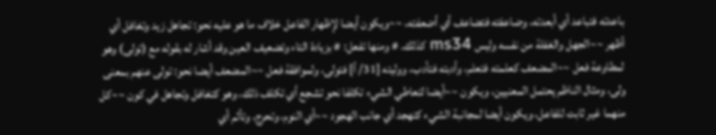باعدته فتباعد أي أبعدته، وضاعفته فتضاعف أي أضعفته، ~~ويكون أيضا لإظهار الفاعل خلاف ما هو عليه نحو: تجاهل زيد وتغافل أي أظهر ~~الجهل والغفلة من نفسه وليس ms34 كذلك. # ومنها تفعل: # بزيادة التاء وتضعيف العين وقد أشار له بقوله مع (تولى) وهو لمطاوعة فعل ~~المضعف كعلمته فتعلم، وأدبته فتأدب، ووليته [31/ أ] فتولى، ولموافقة فعل ~~المضعف أيضا نحو: تولى عنهم بمعنى ولى، ومثال الناظم يحتمل المعنيين، ويكون ~~أيضا لتعاطي الشيء تكلفا نحو تشجع أي تكلف ذلك، وهو كتغافل وتجاهل في كون ~~كل منهما غير ثابت للفاعل، ويكون أيضا لمجانبة الشيء كتهجد أي جانب الهجود ~~أي النوم، وتحرج، وتأثم أي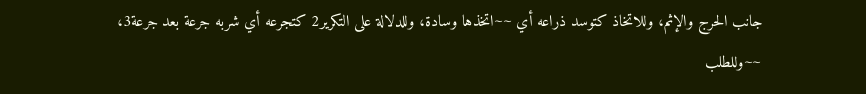جانب الحرج والإثم، وللاتخاذ كتوسد ذراعه أي ~~اتخذها وسادة، وللدلالة على التكرير2 كتجرعه أي شربه جرعة بعد جرعة3، ~~وللطلب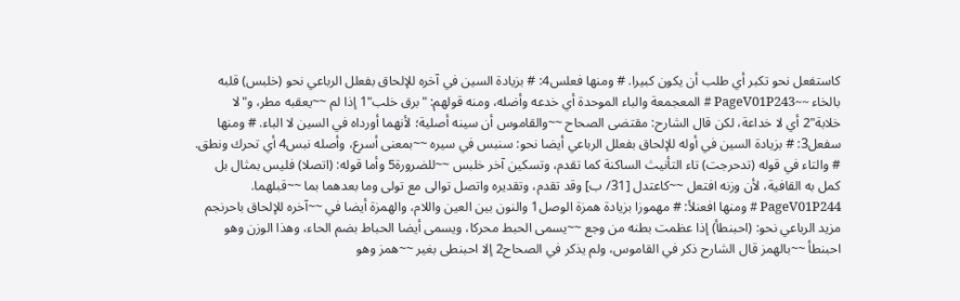كاستفعل نحو تكبر أي طلب أن يكون كبيرا. # ومنها فعلس4: # بزيادة السين في آخره للإلحاق بفعلل الرباعي نحو (خلبس) قلبه بالخاء ~~PageV01P243 # المعجمعة والباء الموحدة أي خدعه وأضله، ومنه قولهم: "برق خلب"1 إذا لم ~~يعقبه مطر، و"لا خلابة"2 أي لا خداعة، لكن قال الشارح: مقتضى الصحاح ~~والقاموس أن سينه أصلية؛ لأنهما أورداه في السين لا الباء. # ومنها سفعل3: # بزيادة السين في أوله للإلحاق بفعلل الرباعي أيضا نحو: سنبس في سيره ~~بمعنى أسرع، وأصله نبس4 أي تحرك ونطق. # والتاء في قوله (تدحرجت) تاء التأنيث الساكنة كما تقدم، وتسكين آخر خلبس ~~للضرورة5 وأما قوله: (اتصلا) فليس بمثال بل كمل به القافية، لأن وزنه افتعل ~~كاعتدل [31/ ب] وقد تقدم، وتقديره واتصل توالى مع تولى وما بعدهما بما ~~قبلهما. PageV01P244 # ومنها افعنلأ: # مهموزا بزيادة همزة الوصل1 والنون بين العين واللام، والهمزة أيضا في ~~آخره للإلحاق باحرنجم مزيد الرباعي نحو: (احبنطأ) إذا عظمت بطنه من وجع ~~يسمى الحبط محركا، ويسمى أيضا الحباط بضم الحاء، وهذا الوزن وهو احبنطأ ~~بالهمز قال الشارح ذكر في القاموس، ولم يذكر في الصحاح2 إلا احبنطى بغير ~~همز وهو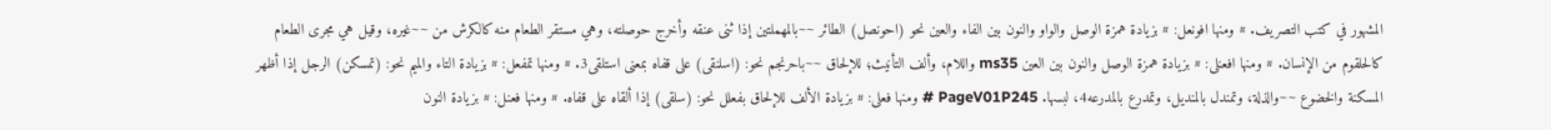المشهور في كتب التصريف. # ومنها افونعل: # بزيادة همزة الوصل والواو والنون بين الفاء والعين نحو (احونصل) الطائر ~~بالمهملتين إذا ثنى عنقه وأخرج حوصلته، وهي مستقر الطعام منه كالكرش من ~~غيره، وقيل هي مجرى الطعام كالحلقوم من الإنسان. # ومنها افعنلى: # بزيادة همزة الوصل والنون بين العين ms35 واللام، وألف التأنيث؛ للإلحاق ~~باحرنجم نحو: (اسلنقى) على قفاه بمعنى استلقى3. # ومنها تمفعل: # بزيادة التاء والميم نحو: (تمسكن) الرجل إذا أظهر المسكنة والخضوع ~~والذلة، وتمندل بالمنديل، وتمدرع بالمدرعه4، لبسها. PageV01P245 # ومنها فعلى: # بزيادة الألف للإلحاق بفعلل نحو: (سلقى) إذا ألقاه على قفاه. # ومنها فعنل: # بزيادة النون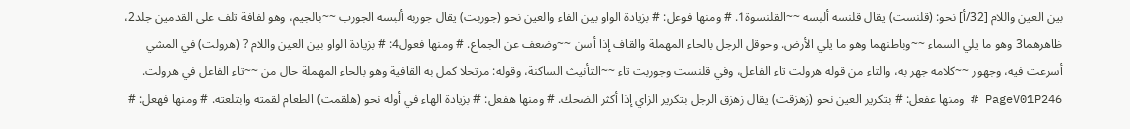بين العين واللام [32/أ] نحو: (قلنست) يقال قلنسه ألبسه ~~القلنسوة1. # ومنها فوعل: # بزيادة الواو بين الفاء والعين نحو (جوربت) يقال جوربه ألبسه الجورب ~~بالجيم، وهو لفافة تلف على القدمين جلد2، ظاهرهما3 وهو ما يلي السماء ~~وباطنهما وهو ما يلي الأرض. وحوقل الرجل بالحاء المهملة والقاف إذا أسن ~~وضعف عن الجماع. # ومنها فعول4: # بزيادة الواو بين العين واللام ? (هرولت) في المشي أسرعت فيه، وجهور ~~كلامه جهر به، والتاء من قوله هرولت تاء الفاعل، وفي قلنست وجوربت تاء ~~التأنيث الساكنة، وقوله: مرتحلا كمل به القافية وهو بالحاء المهملة حال من ~~تاء الفاعل في هرولت. PageV01P246 # ومنها عفعل: # بتكرير العين نحو (زهزقت) يقال زهزق الرجل بتكرير الزاي إذا أكثر الضحك. # ومنها هفعل: # بزيادة الهاء في أوله نحو (هلقمت) الطعام لقمته وابتلعته. # ومنها فهعل: #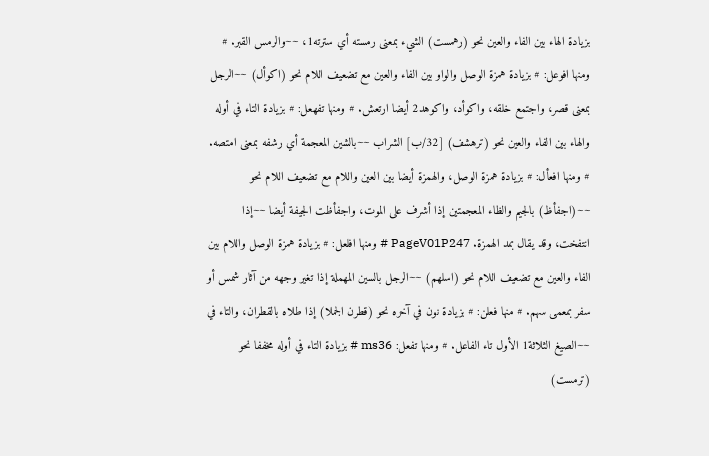بزيادة الهاء بين الفاء والعين نحو (رهمست) الشيء بمعنى رمسته أي سترته1، ~~والرمس القبر. # ومنها افوعل: # بزيادة همزة الوصل والواو بين الفاء والعين مع تضعيف اللام نحو (اكوأل) ~~الرجل بمعنى قصر، واجتمع خلقه، واكوأد، واكوهد2 أيضا ارتعش. # ومنها تفهعل: # بزيادة التاء في أوله والهاء بين الفاء والعين نحو (ترهشف) [32/ب] الشراب ~~بالشين المعجمة أي رشفه بمعنى امتصه. # ومنها افعأل: # بزيادة همزة الوصل، والهمزة أيضا بين العين واللام مع تضعيف اللام نحو ~~(اجفأظ) بالجيم والظاء المعجمتين إذا أشرف على الموت، واجفأظت الجيفة أيضا ~~إذا انتفخت، وقد يقال بمد الهمزة. PageV01P247 # ومنها افلعل: # بزيادة همزة الوصل واللام بين الفاء والعين مع تضعيف اللام نحو (اسلهم) ~~الرجل بالسين المهملة إذا تغير وجهه من آثار شمس أو سفر بمعمى سهم. # منها فعلن: # بزيادة نون في آخره نحو (قطرن الجملا) إذا طلاه بالقطران، والتاء في ~~الصيغ الثلاثة1 الأول تاء الفاعل. # ومنها تفعل: ms36 # بزيادة التاء في أوله مخففا نحو (ترمست)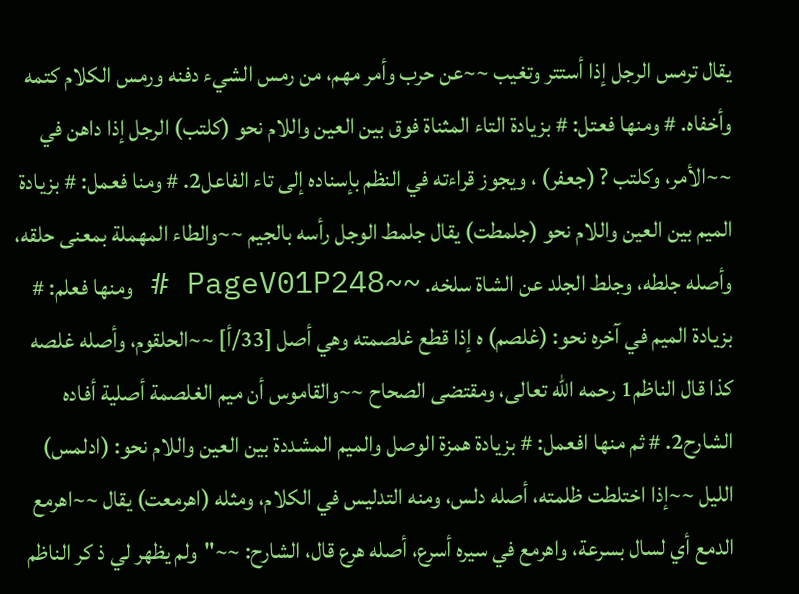يقال ترمس الرجل إذا أستتر وتغيب ~~عن حرب وأمر مهم، من رمس الشيء دفنه ورمس الكلام كتمه وأخفاه. # ومنها فعتل: # بزيادة التاء المثناة فوق بين العين واللام نحو (كلتب) الرجل إذا داهن في ~~الأمر، وكلتب ? (جعفر) ، ويجوز قراءته في النظم بإسناده إلى تاء الفاعل2. # ومنا فعمل: # بزيادة الميم بين العين واللام نحو (جلمطت) يقال جلمط الوجل رأسه بالجيم ~~والطاء المهملة بمعنى حلقه، وأصله جلطه، وجلط الجلد عن الشاة سلخه. ~~PageV01P248 # ومنها فعلم: # بزيادة الميم في آخره نحو: (غلصم) ه إذا قطع غلصمته وهي أصل [33/أ] ~~الحلقوم، وأصله غلصه كذا قال الناظم1 رحمه الله تعالى، ومقتضى الصحاح ~~والقاموس أن ميم الغلصمة أصلية أفاده الشارح2. # ثم منها افعمل: # بزيادة همزة الوصل والميم المشددة بين العين واللام نحو: (ادلمس) الليل ~~إذا اختلطت ظلمته، أصله دلس، ومنه التدليس في الكلام، ومثله (اهرمعت) يقال ~~اهرمع الدمع أي لسال بسرعة، واهرمع في سيره أسرع، أصله هرع قال، الشارح: ~~"ولم يظهر لي ذ كر الناظم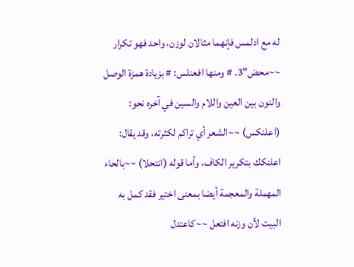له مع ادلمس فإنهما مثالان لوزن، واحد فهو تكرار ~~محض"3. # ومنها افعنلس: # بزيادة همزة الوصل والنون بين العين واللام والسين في آخره نحو: (اعلنكس) ~~الشعر أي تراكم لكثرته، وقد يقال: اعلنكك بتكرير الكاف، وأما قوله (انتحلا) ~~بالحاء المهملة والمعجمة أيضا بمعنى اختير فقد كمل به البيت لأن وزنه افتعل ~~كاعتدل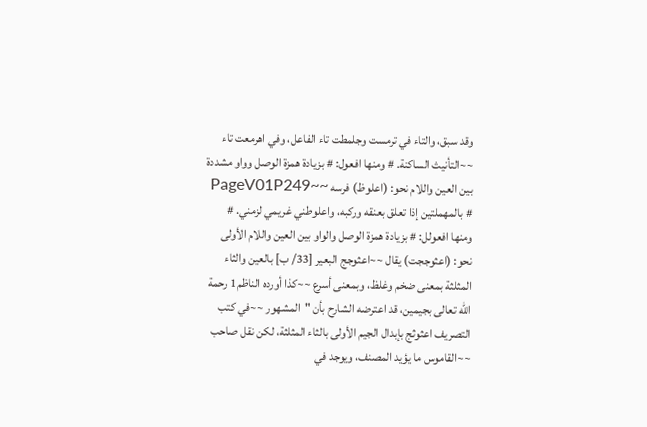وقد سبق، والتاء في ترمست وجلمطت تاء الفاعل، وفي اهرمعت تاء ~~التأنيث الساكنة. # ومنها افعول: # بزيادة همزة الوصل وواو مشددة بين العين واللام نحو: (اعلوظ) فرسه ~~PageV01P249 # بالمهملتين إذا تعلق بعنقه وركبه، واعلوطني غريمي لزمني. # ومنها افعولل: # بزيادة همزة الوصل والواو بين العين واللام الأولى نحو: (اعثوججت) يقال ~~اعثوجج البعير [33/ ب] بالعين والثاء المثلثة بمعنى ضخم وغلظ، وبمعنى أسرع ~~كذا أورده الناظم1 رحمة الله تعالى بجيمين، قد اعترضه الشارح بأن "المشهور ~~في كتب التصريف اعثوثج بإبدال الجيم الأولى بالثاء المثلثة، لكن نقل صاحب ~~القاموس ما يؤيد المصنف، ويوجد في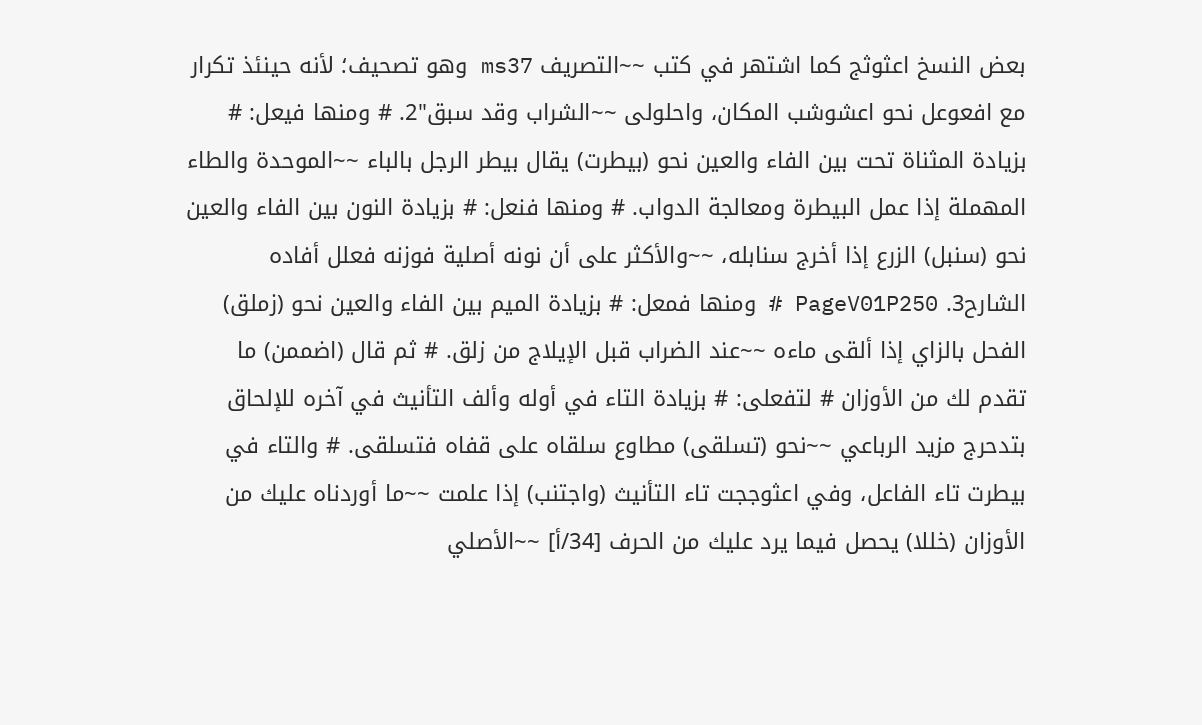بعض النسخ اعثوثج كما اشتهر في كتب ~~التصريف ms37 وهو تصحيف؛ لأنه حينئذ تكرار مع افعوعل نحو اعشوشب المكان، واحلولى ~~الشراب وقد سبق"2. # ومنها فيعل: # بزيادة المثناة تحت بين الفاء والعين نحو (بيطرت) يقال بيطر الرجل بالباء ~~الموحدة والطاء المهملة إذا عمل البيطرة ومعالجة الدواب. # ومنها فنعل: # بزيادة النون بين الفاء والعين نحو (سنبل) الزرع إذا أخرج سنابله، ~~والأكثر على أن نونه أصلية فوزنه فعلل أفاده الشارح3. PageV01P250 # ومنها فمعل: # بزيادة الميم بين الفاء والعين نحو (زملق) الفحل بالزاي إذا ألقى ماءه ~~عند الضراب قبل الإيلاج من زلق. # ثم قال (اضممن) ما تقدم لك من الأوزان # لتفعلى: # بزيادة التاء في أوله وألف التأنيث في آخره للإلحاق بتدحرج مزيد الرباعي ~~نحو (تسلقى) مطاوع سلقاه على قفاه فتسلقى. # والتاء في بيطرت تاء الفاعل، وفي اعثوججت تاء التأنيث (واجتنب) إذا علمت ~~ما أوردناه عليك من الأوزان (خللا) يحصل فيما يرد عليك من الحرف [34/أ] ~~الأصلي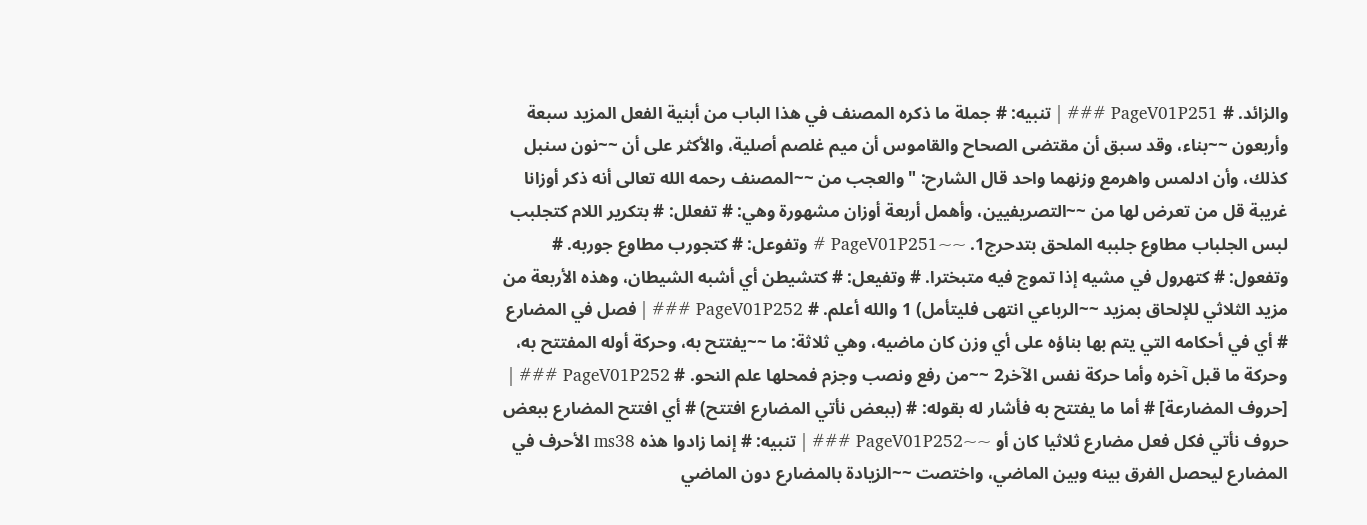والزائد. # PageV01P251 ### | تنبيه: # جملة ما ذكره المصنف في هذا الباب من أبنية الفعل المزيد سبعة وأربعون ~~بناء، وقد سبق أن مقتضى الصحاح والقاموس أن ميم غلصم أصلية، والأكثر على أن ~~نون سنبل كذلك، وأن ادلمس واهرمع وزنهما واحد قال الشارح: "والعجب من ~~المصنف رحمه الله تعالى أنه ذكر أوزانا غريبة قل من تعرض لها من ~~التصريفيين، وأهمل أربعة أوزان مشهورة وهي: # تفعلل: # بتكرير اللام كتجلبب لبس الجلباب مطاوع جلببه الملحق بتدحرج1. ~~PageV01P251 # وتفوعل: # كتجورب مطاوع جوربه. # وتفعول: # كتهرول في مشيه إذا تموج فيه متبخترا. # وتفيعل: # كتشيطن أي أشبه الشيطان، وهذه الأربعة من مزيد الثلاثي للإلحاق بمزيد ~~الرباعي انتهى فليتأمل) 1 والله أعلم. # PageV01P252 ### | فصل في المضارع # أي في أحكامه التي يتم بها بناؤه على أي وزن كان ماضيه، وهي ثلاثة: ما ~~يفتتح به، وحركة أوله المفتتح به، وحركة ما قبل آخره وأما حركة نفس الآخر2 ~~من رفع ونصب وجزم فمحلها علم النحو. # PageV01P252 ### | [حروف المضارعة] # أما ما يفتتح به فأشار له بقوله: # (ببعض نأتي المضارع افتتح) # أي افتتح المضارع ببعض حروف نأتي فكل فعل مضارع ثلاثيا كان أو ~~PageV01P252 ### | تنبيه: # إنما زادوا هذه ms38 الأحرف في المضارع ليحصل الفرق بينه وبين الماضي، واختصت ~~الزيادة بالمضارع دون الماضي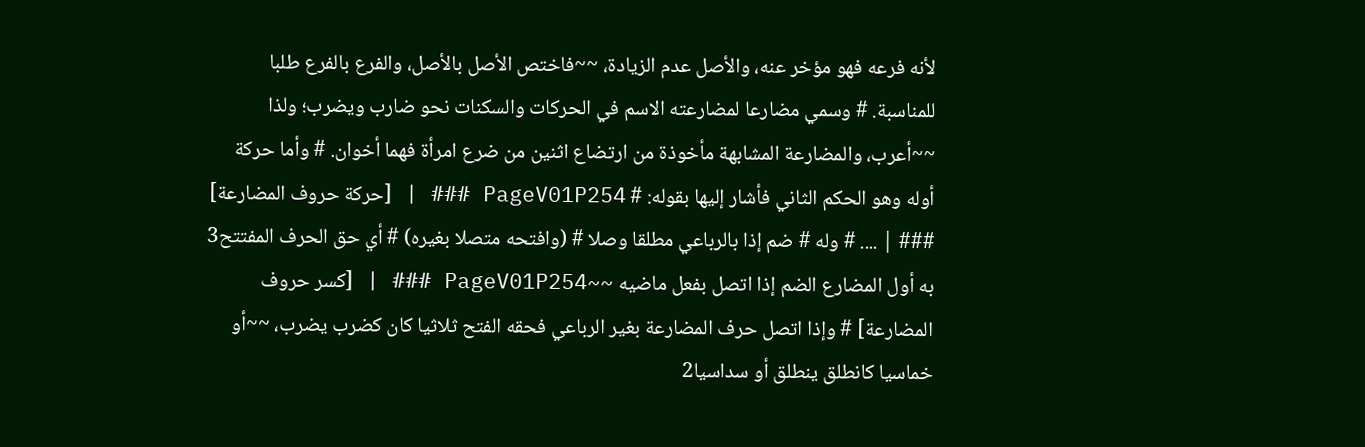لأنه فرعه فهو مؤخر عنه، والأصل عدم الزيادة، ~~فاختص الأصل بالأصل، والفرع بالفرع طلبا للمناسبة. # وسمي مضارعا لمضارعته الاسم في الحركات والسكنات نحو ضارب ويضرب؛ ولذا ~~أعرب، والمضارعة المشابهة مأخوذة من ارتضاع اثنين من ضرع امرأة فهما أخوان. # وأما حركة أوله وهو الحكم الثاني فأشار إليها بقوله: # PageV01P254 ### | [حركة حروف المضارعة] ### | .... # وله # ضم إذا بالرباعي مطلقا وصلا # (وافتحه متصلا بغيره) # أي حق الحرف المفتتح3 به أول المضارع الضم إذا اتصل بفعل ماضيه ~~PageV01P254 ### | [كسر حروف المضارعة] # وإذا اتصل حرف المضارعة بغير الرباعي فحقه الفتح ثلاثيا كان كضرب يضرب، ~~أو خماسيا كانطلق ينطلق أو سداسيا2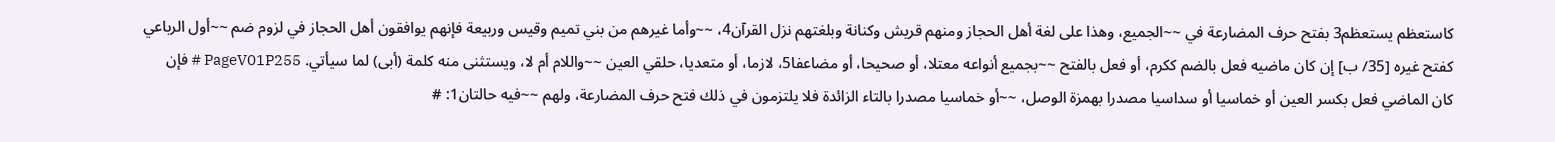كاستعظم يستعظم3 بفتح حرف المضارعة في ~~الجميع، وهذا على لغة أهل الحجاز ومنهم قريش وكنانة وبلغتهم نزل القرآن4، ~~وأما غيرهم من بني تميم وقيس وربيعة فإنهم يوافقون أهل الحجاز في لزوم ضم ~~أول الرباعي كفتح غيره [35/ ب] إن كان ماضيه فعل بالضم ككرم، أو فعل بالفتح ~~بجميع أنواعه معتلا، أو صحيحا، أو مضاعفا5، لازما، أو متعديا، حلقي العين ~~واللام أم لا، ويستثنى منه كلمة (أبى) لما سيأتي. PageV01P255 # فإن كان الماضي فعل بكسر العين أو خماسيا أو سداسيا مصدرا بهمزة الوصل، ~~أو خماسيا مصدرا بالتاء الزائدة فلا يلتزمون في ذلك فتح حرف المضارعة، ولهم ~~فيه حالتان1: #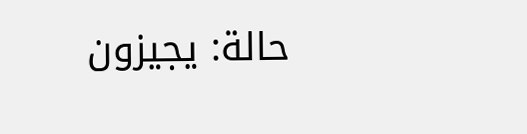حالة: يجيزون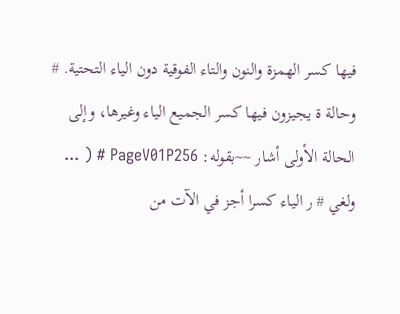فيها كسر الهمزة والنون والتاء الفوقية دون الياء التحتية. # وحالة ة يجيزون فيها كسر الجميع الياء وغيرها، وإلى الحالة الأولى أشار ~~بقوله: PageV01P256 # ( ... ولغي # ر الياء كسرا أجز في الآت من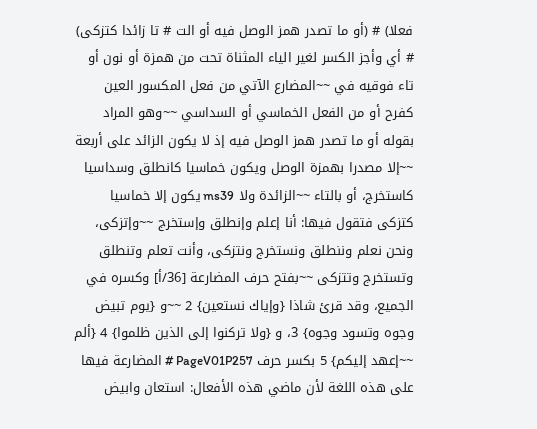فعلا) # (أو ما تصدر همز الوصل فيه أو الت # تا زائدا كتزكى) # أي وأجز الكسر لغير الياء المثناة تحت من همزة أو نون أو تاء فوقيه في ~~المضارع الآتي من فعل المكسور العين كفرح أو من الفعل الخماسي أو السداسي ~~وهو المراد بقوله أو ما تصدر همز الوصل فيه إذ لا يكون الزائد على أربعة ~~إلا مصدرا بهمزة الوصل ويكون خماسيا كانطلق وسداسيا كاستخرج، أو بالتاء ~~الزائدة ولا ms39 يكون إلا خماسيا كتزكى فتقول فيها: أنا إعلم وإنطلق وإستخرج ~~وإتزكى، ونحن نعلم وننطلق ونستخرج ونتزكى، وأنت تعلم وتنطلق وتستخرج وتتزكى ~~بفتح حرف المضارعة [36/أ] وكسره في الجميع، وقد قرئ شاذا {وإياك نستعين} 2 ~~و {يوم تبيض وجوه وتسود وجوه} 3، و {ولا تركنوا إلى الذين ظلموا} 4 {ألم ~~إعهد إليكم} 5 بكسر حرف PageV01P257 # المضارعة فيها على هذه اللغة لأن ماضي هذه الأفعال: استعان وابيض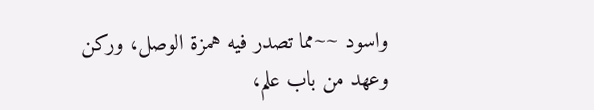واسود ~~مما تصدر فيه همزة الوصل، وركن وعهد من باب علم،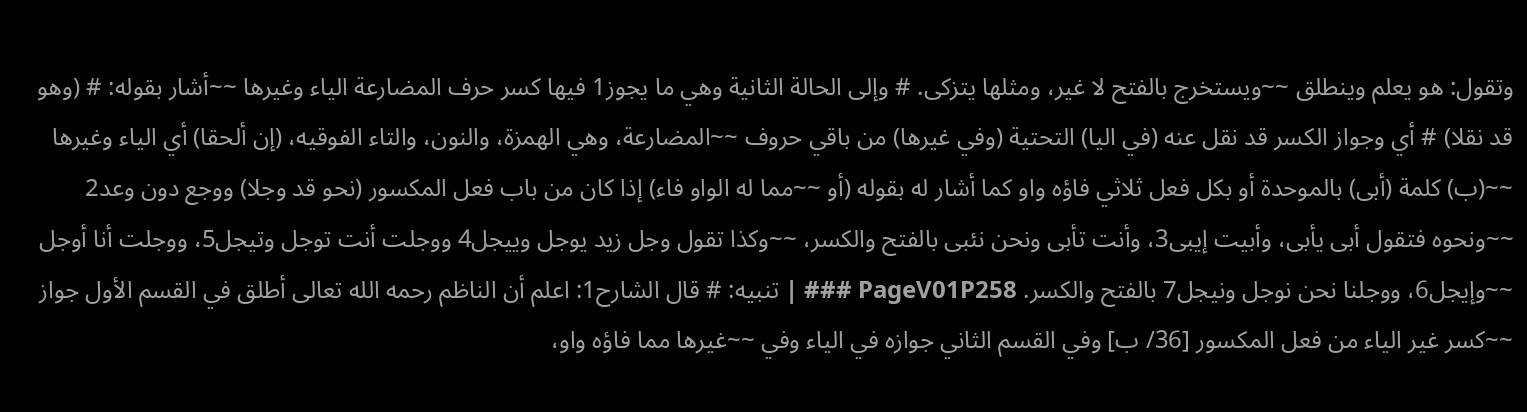وتقول: هو يعلم وينطلق ~~ويستخرج بالفتح لا غير، ومثلها يتزكى. # وإلى الحالة الثانية وهي ما يجوز1 فيها كسر حرف المضارعة الياء وغيرها ~~أشار بقوله: # (وهو قد نقلا) # أي وجواز الكسر قد نقل عنه (في اليا) التحتية (وفي غيرها) من باقي حروف ~~المضارعة، وهي الهمزة، والنون، والتاء الفوقيه، (إن ألحقا) أي الياء وغيرها ~~(ب) كلمة (أبى) بالموحدة أو بكل فعل ثلاثي فاؤه واو كما أشار له بقوله (أو ~~مما له الواو فاء) إذا كان من باب فعل المكسور (نحو قد وجلا) ووجع دون وعد2 ~~ونحوه فتقول أبى يأبى، وأبيت إيبى3، وأنت تأبى ونحن نئبى بالفتح والكسر، ~~وكذا تقول وجل زيد يوجل وييجل4 ووجلت أنت توجل وتيجل5، ووجلت أنا أوجل ~~وإيجل6، ووجلنا نحن نوجل ونيجل7 بالفتح والكسر. PageV01P258 ### | تنبيه: # قال الشارح1: اعلم أن الناظم رحمه الله تعالى أطلق في القسم الأول جواز ~~كسر غير الياء من فعل المكسور [36/ ب] وفي القسم الثاني جوازه في الياء وفي ~~غيرها مما فاؤه واو،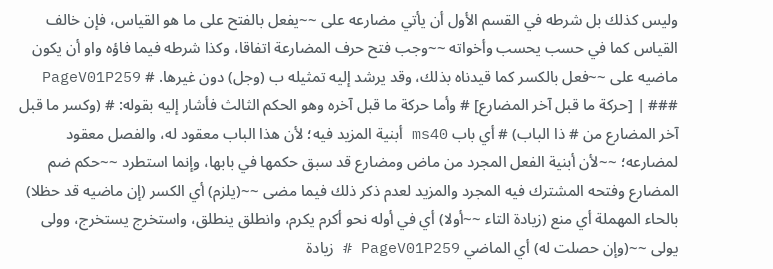وليس كذلك بل شرطه في القسم الأول أن يأتي مضارعه على ~~يفعل بالفتح على ما هو القياس، فإن خالف القياس كما في حسب يحسب وأخواته ~~وجب فتح حرف المضارعة اتفاقا، وكذا شرطه فيما فاؤه واو أن يكون ماضيه على ~~فعل بالكسر كما قيدناه بذلك، وقد يرشد إليه تمثيله ب (وجل) دون غيرها. # PageV01P259 ### | [حركة ما قبل آخر المضارع] # وأما حركة ما قبل آخره وهو الحكم الثالث فأشار إليه بقوله: # (وكسر ما قبل آخر المضارع من # ذا الباب) # أي باب ms40 أبنية المزيد فيه؛ لأن هذا الباب معقود له، والفصل معقود لمضارعه؛ ~~لأن أبنية الفعل المجرد من ماض ومضارع قد سبق حكمها في بابها، وإنما استطرد ~~حكم ضم المضارع وفتحه المشترك فيه المجرد والمزيد لعدم ذكر ذلك فيما مضى ~~(يلزم) أي الكسر (إن ماضيه قد حظلا) بالحاء المهملة أي منع (زيادة التاء ~~أولا) أي في أوله نحو أكرم يكرم، وانطلق ينطلق، واستخرج يستخرج، وولى يولى ~~(وإن حصلت له) أي الماضي PageV01P259 # زيادة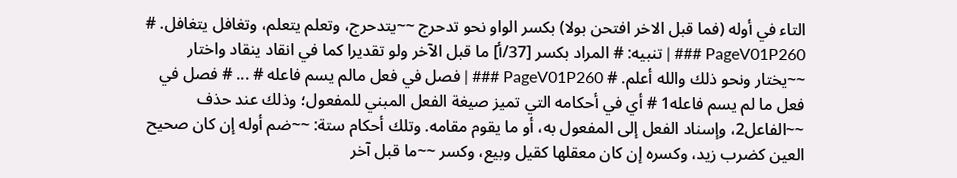التاء في أوله (فما قبل الاخر افتحن بولا) بكسر الواو نحو تدحرج ~~يتدحرج، وتعلم يتعلم، وتغافل يتغافل. # PageV01P260 ### | تنبيه: # المراد بكسر [37/أ] ما قبل الآخر ولو تقديرا كما في انقاد ينقاد واختار ~~يختار ونحو ذلك والله أعلم. # PageV01P260 ### | فصل في فعل مالم يسم فاعله # ... # فصل في فعل ما لم يسم فاعله1 # أي في أحكامه التي تميز صيغة الفعل المبني للمفعول؛ وذلك عند حذف ~~الفاعل2، وإسناد الفعل إلى المفعول به، أو ما يقوم مقامه. وتلك أحكام ستة: ~~ضم أوله إن كان صحيح العين كضرب زيد، وكسره إن كان معقلها كقيل وبيع، وكسر ~~ما قبل آخر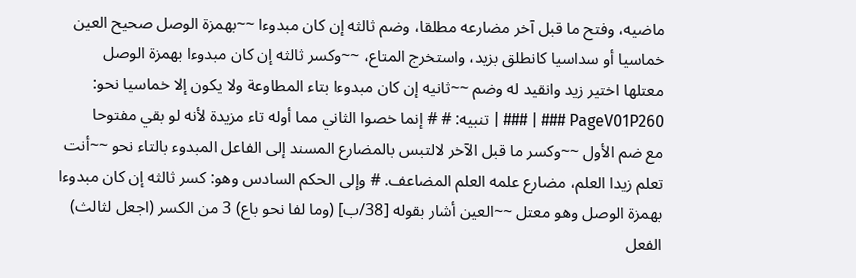ماضيه، وفتح ما قبل آخر مضارعه مطلقا، وضم ثالثه إن كان مبدوءا ~~بهمزة الوصل صحيح العين خماسيا أو سداسيا كانطلق بزيد، واستخرج المتاع، ~~وكسر ثالثه إن كان مبدوءا بهمزة الوصل معتلها اختير زيد وانقيد له وضم ~~ثانيه إن كان مبدوءا بتاء المطاوعة ولا يكون إلا خماسيا نحو: PageV01P260 ### | ### | تنبيه: # # إنما خصوا الثاني مما أوله تاء مزيدة لأنه لو بقي مفتوحا مع ضم الأول ~~وكسر ما قبل الآخر لالتبس بالمضارع المسند إلى الفاعل المبدوء بالتاء نحو ~~أنت تعلم زيدا العلم، مضارع علمه العلم المضاعف. # وإلى الحكم السادس وهو: كسر ثالثه إن كان مبدوءا بهمزة الوصل وهو معتل ~~العين أشار بقوله [38/ب] (وما لفا نحو باع) 3 من الكسر (اجعل لثالث) الفعل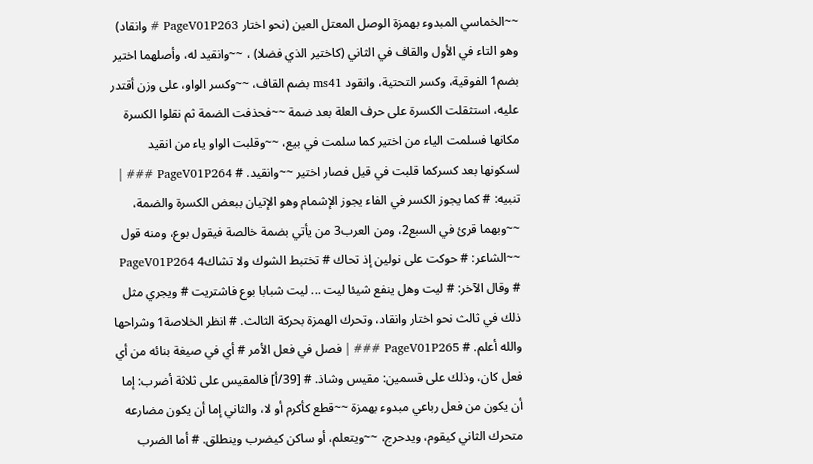~~الخماسي المبدوء بهمزة الوصل المعتل العين (نحو اختار PageV01P263 # وانقاد) وهو التاء في الأول والقاف في الثاني (كاختير الذي فضلا) ، ~~وانقيد له، وأصلهما اختير بضم1 الفوقية، وكسر التحتية، وانقود ms41 بضم القاف، ~~وكسر الواو، على وزن أقتدر عليه، استثقلت الكسرة على حرف العلة بعد ضمة ~~فحذفت الضمة ثم نقلوا الكسرة مكانها فسلمت الياء من اختير كما سلمت في بيع، ~~وقلبت الواو ياء من انقيد لسكونها بعد كسركما قلبت في قيل فصار اختير ~~وانقيد. # PageV01P264 ### | تنبيه: # كما يجوز الكسر في الفاء يجوز الإشمام وهو الإتيان ببعض الكسرة والضمة، ~~وبهما قرئ في السبع2، ومن العرب3 من يأتي بضمة خالصة فيقول بوع، ومنه قول ~~الشاعر: # حوكت على نولين إذ تحاك # تختبط الشوك ولا تشاك4 PageV01P264 # وقال الآخر: # ليت وهل ينفع شيئا ليت ... ليت شبابا بوع فاشتريت # ويجري مثل ذلك في ثالث نحو اختار وانقاد، وتحرك الهمزة بحركة الثالث. # انظر الخلاصة1 وشراحها والله أعلم. # PageV01P265 ### | فصل في فعل الأمر # أي في صيغة بنائه من أي فعل كان، وذلك على قسمين: مقيس وشاذ. # [39/أ] فالمقيس على ثلاثة أضرب: إما أن يكون من فعل رباعي مبدوء بهمزة ~~قطع كأكرم أو لا، والثاني إما أن يكون مضارعه متحرك الثاني كيقوم، ويدحرج، ~~ويتعلم، أو ساكن كيضرب وينطلق. # أما الضرب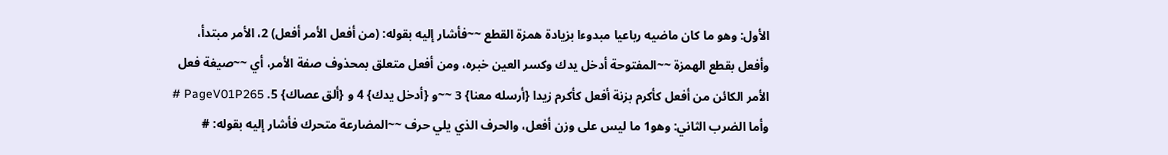الأول: وهو ما كان ماضيه رباعيا مبدوءا بزيادة همزة القطع ~~فأشار إليه بقوله: (من أفعل الأمر أفعل) 2، الأمر مبتدأ، وأفعل بقطع الهمزة ~~المفتوحة أدخل يدك وكسر العين خبره، ومن أفعل متعلق بمحذوف صفة الأمر، أي ~~صيغة فعل الأمر الكائن من أفعل كأكرم بزنة أفعل كأكرم زيدا {أرسله معنا} 3 ~~و {أدخل يدك} 4 و {ألق عصاك} 5. PageV01P265 # وأما الضرب الثاني: وهو1 ما ليس على وزن أفعل، والحرف الذي يلي حرف ~~المضارعة متحرك فأشار إليه بقوله: #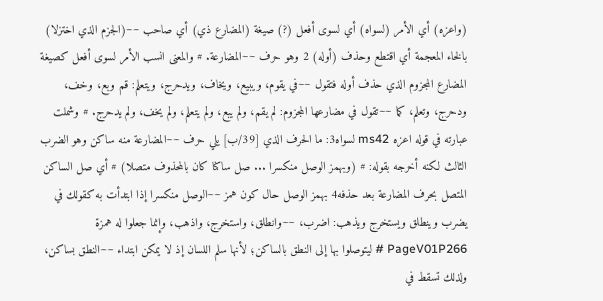(واعزه) أي الأمر (لسواه) أي لسوى أفعل (?) صيغة (المضارع ذي) أي صاحب ~~(الجزم الذي اختزلا) بالخاء المعجمة أي اقتطع وحذف (أوله) 2 وهو حرف ~~المضارعة. # والمعنى انسب الأمر لسوى أفعل كصيغة المضارع المجزوم الذي حذف أوله فتقول ~~في يقوم، ويبيع، ويخاف، ويدحرج، ويتعلم: قم وبع، وخف، ودحرج، وتعلم، كما ~~تقول في مضارعها المجزوم: لم يقم، ولم يبع، ولم يتعلم، ولم يخف، ولم يدحرج. # وشملت عبارته في قوله اعزه ms42 لسواه3: ما الحرف الذي [39/ب] يلي حرف ~~المضارعة منه ساكن وهو الضرب الثالث لكنه أخرجه بقوله: # (وبهمز الوصل منكسرا ... صل ساكنا كان بالمحذوف متصلا) # أي صل الساكن المتصل بحرف المضارعة بعد حذفه4 بهمز الوصل حال كون همز ~~الوصل منكسرا إذا ابتدأت به كقولك في يضرب وينطلق ويستخرج ويذهب: اضرب، ~~وانطلق، واستخرج، واذهب، وإنما جعلوا له همزة PageV01P266 # ليتوصلوا بها إلى النطق بالساكن؛ لأنها سلم اللسان إذ لا يمكن ابتداء ~~النطق بساكن، ولذلك تسقط في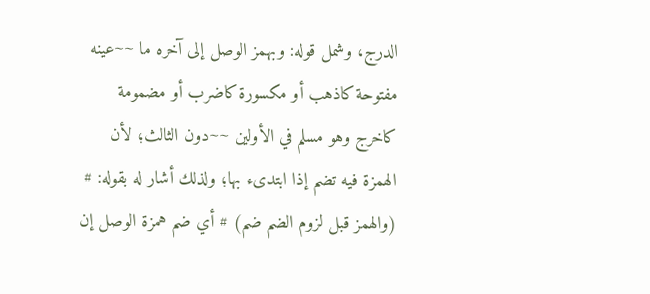الدرج، وشمل قوله: وبهمز الوصل إلى آخره ما ~~عينه مفتوحة كاذهب أو مكسورة كاضرب أو مضمومة كاخرج وهو مسلم في الأولين ~~دون الثالث؛ لأن الهمزة فيه تضم إذا ابتدىء بها؛ ولذلك أشار له بقوله: # (والهمز قبل لزوم الضم ضم) # أي ضم همزة الوصل إن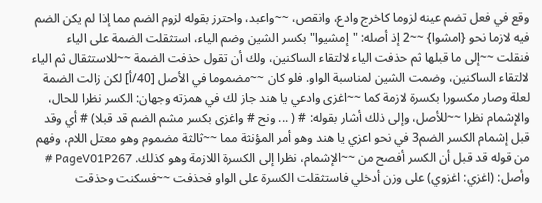وقع في فعل تضم عينه لزوما كاخرج وادع، وانقص، ~~واعبد، واحترز بقوله لزوم الضم مما إذا لم يكن الضم فيه لازما نحو {امشوا} ~~2 إذ أصله: "إمشيوا" بكسر الشين وضم الياء، استثقلت الضمة على الياء فنقلت ~~إلى ما قبلها ثم حذفت الياء لالتقاء الساكنين، ولك أن تقول حذفت الضمة ~~للاستثقال ثم الياء لالتقاء الساكنين، وضمت الشين لمناسبة الواو. فلو كان ~~مضموما في الأصل [40/أ] لكن زالت الضمة لعلة وصار مكسورا بكسرة لازمة كما ~~اغزى وادعي يا هند جاز لك في همزته وجهان: الكسر نظرا للحال، والإشمام نظرا ~~للأصل، وإلى ذلك أشار بقوله: # ( ... ونح # واغزى بكسر مشم الضم قد قبلا) # أي وقد قبل إشمام الكسر الضم3 في نحو اعزي يا هند وهو أمر المؤنثة مما ~~ثالثة مضموم وهو معتل اللام، وفهم من قوله قد قبل أن الكسر أفصح من ~~الإشمام، نظرا إلى الكسرة اللازمة وهو كذلك. PageV01P267 # وأصل: (اغزي: اغزوي) على وزن أدخلي فاستثقلت الكسرة على الواو فحذفت ~~فسكنت وحذقت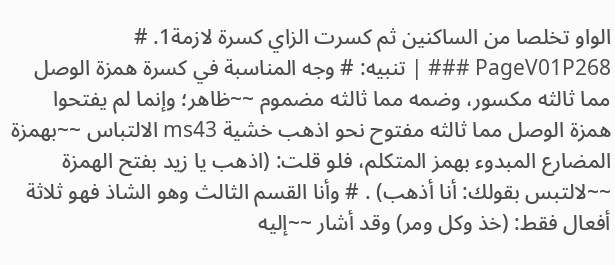الواو تخلصا من الساكنين ثم كسرت الزاي كسرة لازمة1. # PageV01P268 ### | تنبيه: # وجه المناسبة في كسرة همزة الوصل مما ثالثه مكسور، وضمه مما ثالثه مضموم ~~ظاهر؛ وإنما لم يفتحوا همزة الوصل مما ثالثه مفتوح نحو اذهب خشية ms43 الالتباس ~~بهمزة المضارع المبدوء بهمز المتكلم، فلو قلت: (اذهب يا زيد بفتح الهمزة ~~لالتبس بقولك: أنا أذهب) . # وأنا القسم الثالث وهو الشاذ فهو ثلاثة أفعال فقط: (خذ وكل ومر) وقد أشار ~~إليه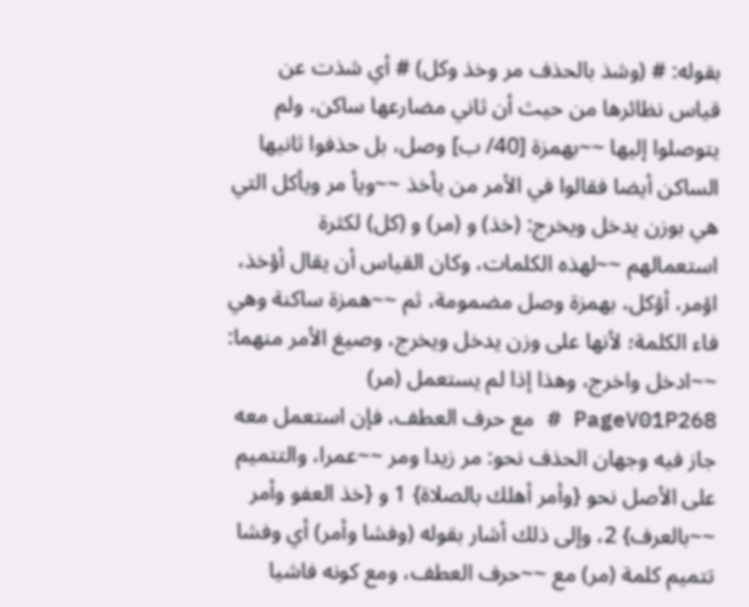بقوله: # (وشذ بالحذف مر وخذ وكل) # أي شذت عن قياس نظائرها من حيث أن ثاني مضارعها ساكن، ولم يتوصلوا إليها ~~بهمزة [40/ ب] وصل، بل حذفوا ثانيها الساكن أيضا فقالوا في الأمر من يأخذ ~~ويأ مر ويأكل التي هي بوزن يدخل ويخرج: (خذ) و (مر) و (كل) لكثرة استعمالهم ~~لهذه الكلمات، وكان القياس أن يقال أؤخذ، اؤمر، أؤكل، بهمزة وصل مضمومة، ثم ~~همزة ساكنة وهي فاء الكلمة؛ لأنها على وزن يدخل ويخرج، وصيغ الأمر منهما: ~~ادخل واخرج، وهذا إذا لم يستعمل (مر) PageV01P268 # مع حرف العطف، فإن استعمل معه جاز فيه وجهان الحذف نحو: مر زيدا ومر ~~عمرا، والتتميم على الأصل نحو {وأمر أهلك بالصلاة} 1 و {خذ العفو وأمر ~~بالعرف} 2، وإلى ذلك أشار بقوله (وفشا وأمر) أي وفشا تتميم كلمة (مر) مع ~~حرف العطف، ومع كونه فاشيا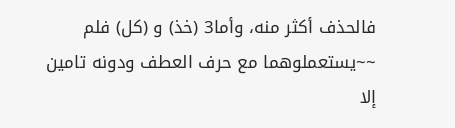فالحذف أكثر منه، وأما3 (خذ) و (كل) فلم ~~يستعملوهما مع حرف العطف ودونه تامين إلا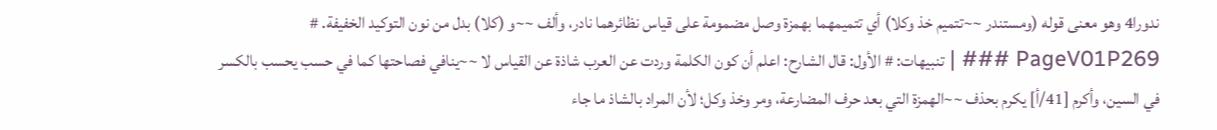ندورا4 وهو معنى قوله (ومستندر ~~تتميم خذ وكلا) أي تتميمهما بهمزة وصل مضمومة على قياس نظائرهما نادر، وألف ~~و (كلا) بدل من نون التوكيد الخفيفة. # PageV01P269 ### | تنبيهات: # الأول: قال الشارح: اعلم أن كون الكلمة وردت عن العرب شاذة عن القياس لا ~~ينافي فصاحتها كما في حسب يحسب بالكسر في السين، وأكرم [41/أ] يكرم بحذف ~~الهمزة التي بعد حرف المضارعة، ومر وخذ وكل؛ لأن المراد بالشاذ ما جاء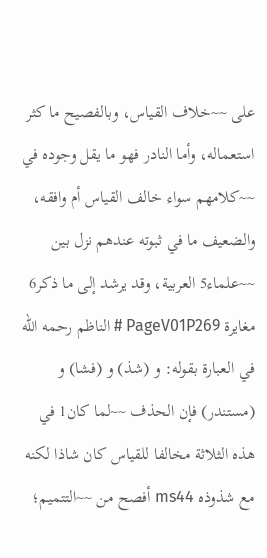على ~~خلاف القياس، وبالفصيح ما كثر استعماله، وأما النادر فهو ما يقل وجوده في ~~كلامهم سواء خالف القياس أم وافقه، والضعيف ما في ثبوته عندهم نزل بين ~~علماء5 العربية، وقد يرشد إلى ما ذكر6 مغايرة PageV01P269 # الناظم رحمه الله في العبارة بقوله: و (شذ) و (فشا) و (مستندر) فإن الحذف ~~لما كان1 في هذه الثلاثة مخالفا للقياس كان شاذا لكنه مع شذوذه ms44 أفصح من ~~التتميم؛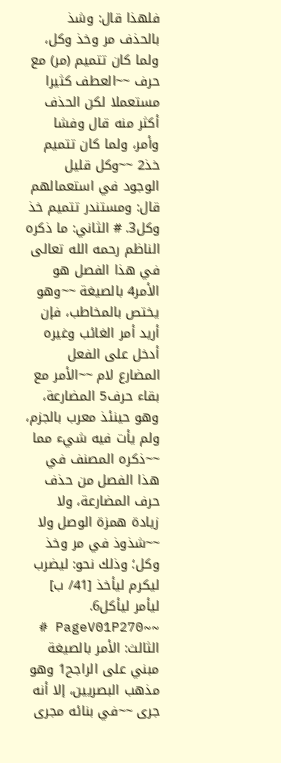فلهذا قال: وشذ بالحذف مر وخذ وكل، ولما كان تتميم (مر) مع حرف ~~العطف كثيرا مستعملا لكن الحذف أكثر منه قال وفشا وأمر، ولما كان تتميم خذ2 ~~وكل قليل الوجود في استعمالهم قال: ومستندر تتميم خذ وكل3. # الثاني: ما ذكره الناظم رحمه الله تعالى في هذا الفصل هو الأمر4 بالصيغة ~~وهو يختص بالمخاطب، فإن أريد أمر الغائب وغيره أدخل على الفعل المضارع لام ~~الأمر مع بقاء حرف5 المضارعة، وهو حينئذ معرب بالجزم، ولم يأت فيه شيء مما ~~ذكره المصنف في هذا الفصل من حذف حرف المضارعة، ولا زيادة همزة الوصل ولا ~~شذوذ في مر وخذ وكل؛ وذلك نحو: ليضرب ليكرم ليأخذ [41/ ب] ليأمر ليأكل6. ~~PageV01P270 # الثالث: الأمر بالصيغة مبني على الراجح1 وهو مذهب البصريين، إلا أنه جرى ~~في بنائه مجرى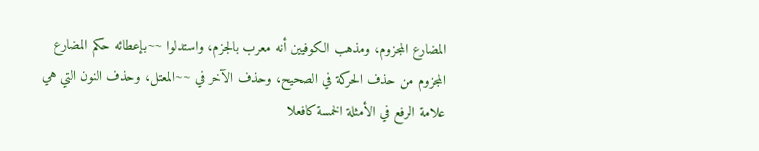المضارع المجزوم، ومذهب الكوفيين أنه معرب بالجزم، واستدلوا ~~بإعطائه حكم المضارع المجزوم من حذف الحركة في الصحيح، وحذف الآخر في ~~المعتل، وحذف النون التي هي علامة الرفع في الأمثلة الخمسة كافعلا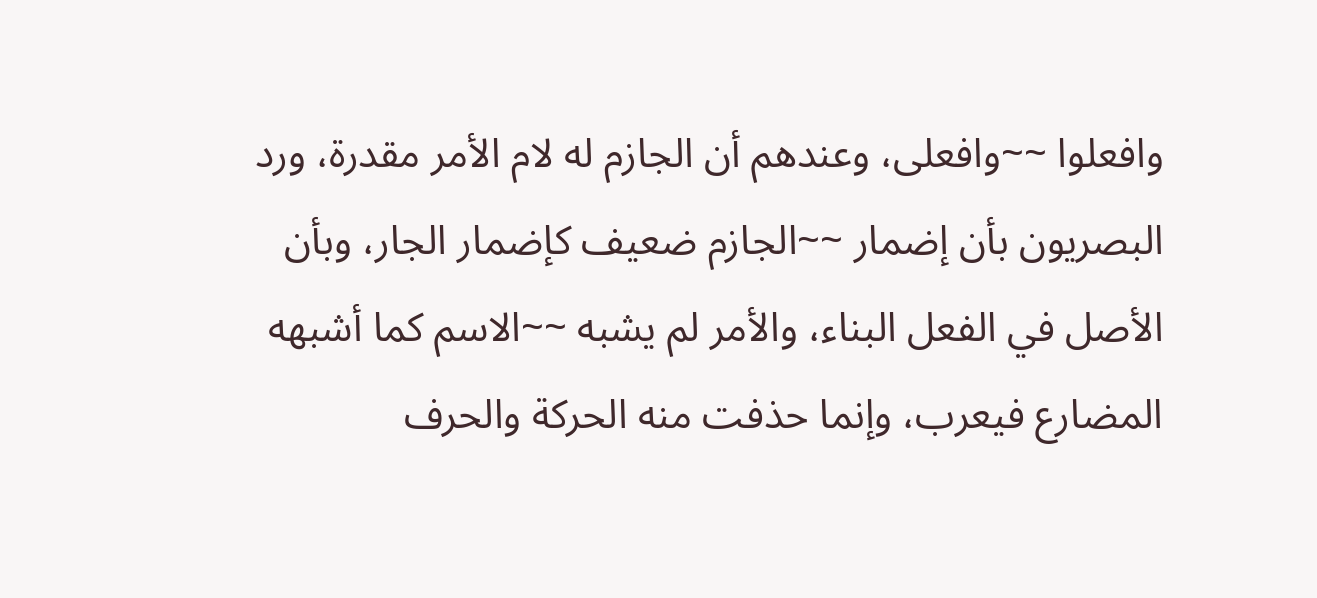وافعلوا ~~وافعلى، وعندهم أن الجازم له لام الأمر مقدرة، ورد البصريون بأن إضمار ~~الجازم ضعيف كإضمار الجار، وبأن الأصل في الفعل البناء، والأمر لم يشبه ~~الاسم كما أشبهه المضارع فيعرب، وإنما حذفت منه الحركة والحرف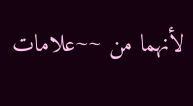لأنهما من ~~علامات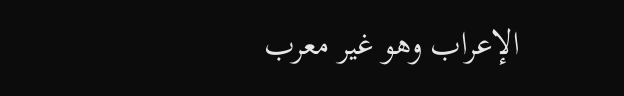الإعراب وهو غير معرب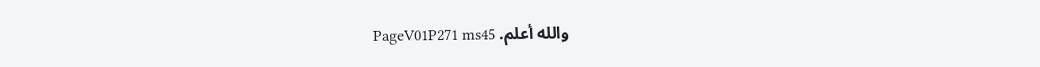والله أعلم. PageV01P271 ms45